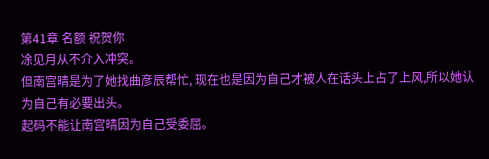第41章 名额 祝贺你
凃见月从不介入冲突。
但南宫晴是为了她找曲彦辰帮忙, 现在也是因为自己才被人在话头上占了上风,所以她认为自己有必要出头。
起码不能让南宫晴因为自己受委屈。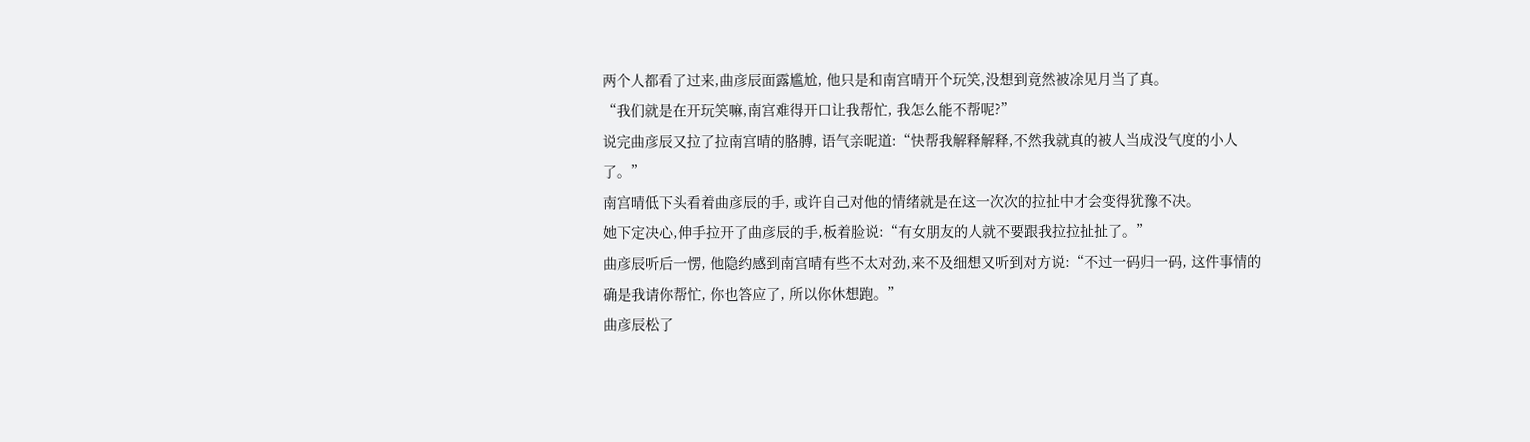两个人都看了过来,曲彦辰面露尴尬, 他只是和南宫晴开个玩笑,没想到竟然被凃见月当了真。
“我们就是在开玩笑嘛,南宫难得开口让我帮忙, 我怎么能不帮呢?”
说完曲彦辰又拉了拉南宫晴的胳膊, 语气亲昵道:“快帮我解释解释,不然我就真的被人当成没气度的小人了。”
南宫晴低下头看着曲彦辰的手, 或许自己对他的情绪就是在这一次次的拉扯中才会变得犹豫不决。
她下定决心,伸手拉开了曲彦辰的手,板着脸说:“有女朋友的人就不要跟我拉拉扯扯了。”
曲彦辰听后一愣, 他隐约感到南宫晴有些不太对劲,来不及细想又听到对方说:“不过一码归一码, 这件事情的确是我请你帮忙, 你也答应了, 所以你休想跑。”
曲彦辰松了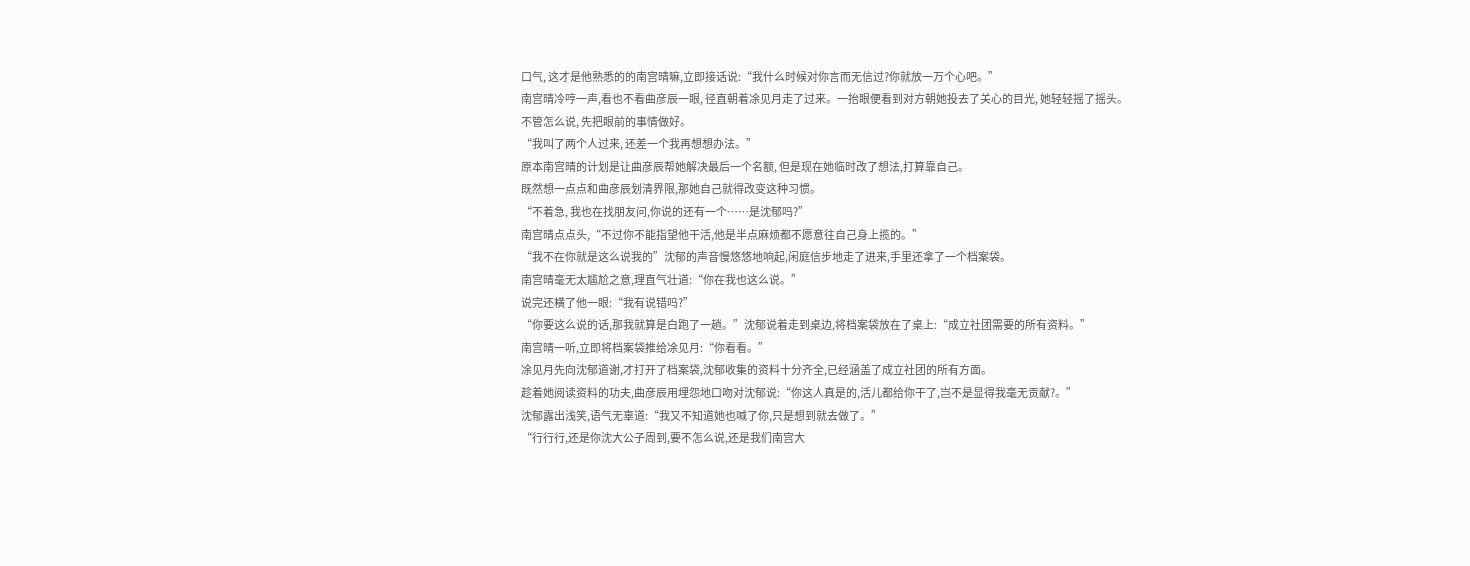口气, 这才是他熟悉的的南宫晴嘛,立即接话说:“我什么时候对你言而无信过?你就放一万个心吧。”
南宫晴冷哼一声,看也不看曲彦辰一眼, 径直朝着凃见月走了过来。一抬眼便看到对方朝她投去了关心的目光, 她轻轻摇了摇头。
不管怎么说, 先把眼前的事情做好。
“我叫了两个人过来, 还差一个我再想想办法。”
原本南宫晴的计划是让曲彦辰帮她解决最后一个名额, 但是现在她临时改了想法,打算靠自己。
既然想一点点和曲彦辰划清界限,那她自己就得改变这种习惯。
“不着急, 我也在找朋友问,你说的还有一个……是沈郁吗?”
南宫晴点点头,“不过你不能指望他干活,他是半点麻烦都不愿意往自己身上揽的。”
“我不在你就是这么说我的”沈郁的声音慢悠悠地响起,闲庭信步地走了进来,手里还拿了一个档案袋。
南宫晴毫无太尴尬之意,理直气壮道:“你在我也这么说。”
说完还横了他一眼:“我有说错吗?”
“你要这么说的话,那我就算是白跑了一趟。”沈郁说着走到桌边,将档案袋放在了桌上:“成立社团需要的所有资料。”
南宫晴一听,立即将档案袋推给凃见月:“你看看。”
凃见月先向沈郁道谢,才打开了档案袋,沈郁收集的资料十分齐全,已经涵盖了成立社团的所有方面。
趁着她阅读资料的功夫,曲彦辰用埋怨地口吻对沈郁说:“你这人真是的,活儿都给你干了,岂不是显得我毫无贡献?。”
沈郁露出浅笑,语气无辜道:“我又不知道她也喊了你,只是想到就去做了。”
“行行行,还是你沈大公子周到,要不怎么说,还是我们南宫大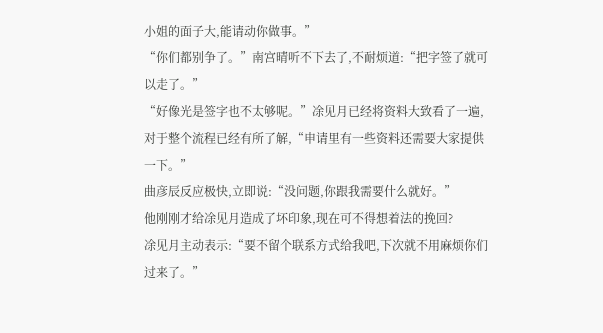小姐的面子大,能请动你做事。”
“你们都别争了。”南宫晴听不下去了,不耐烦道:“把字签了就可以走了。”
“好像光是签字也不太够呢。”凃见月已经将资料大致看了一遍,对于整个流程已经有所了解,“申请里有一些资料还需要大家提供一下。”
曲彦辰反应极快,立即说:“没问题,你跟我需要什么就好。”
他刚刚才给凃见月造成了坏印象,现在可不得想着法的挽回?
凃见月主动表示:“要不留个联系方式给我吧,下次就不用麻烦你们过来了。”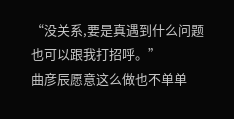“没关系,要是真遇到什么问题也可以跟我打招呼。”
曲彦辰愿意这么做也不单单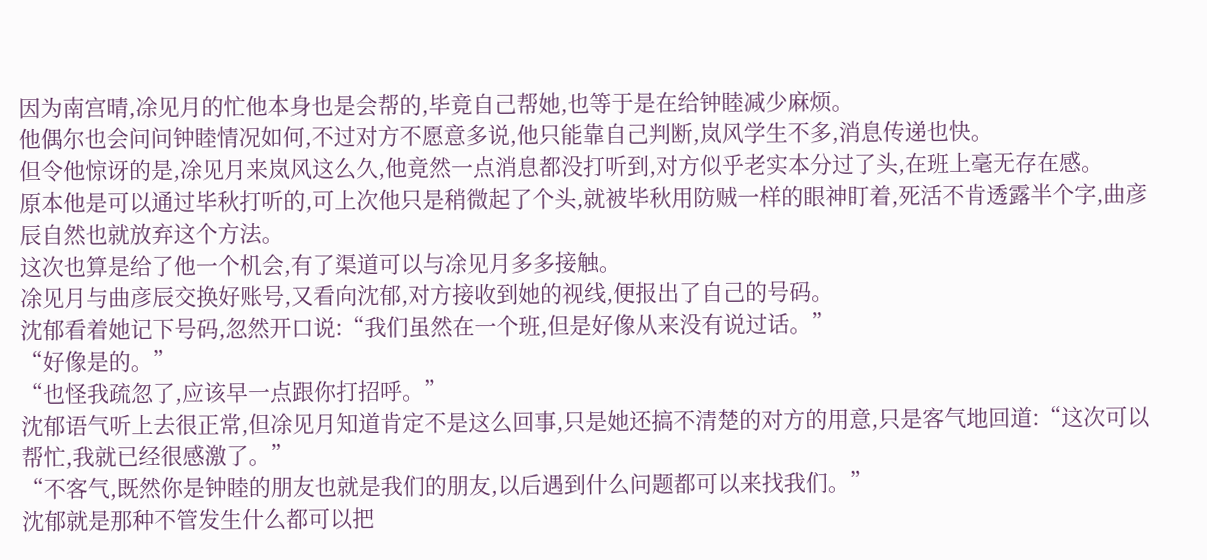因为南宫晴,凃见月的忙他本身也是会帮的,毕竟自己帮她,也等于是在给钟睦减少麻烦。
他偶尔也会问问钟睦情况如何,不过对方不愿意多说,他只能靠自己判断,岚风学生不多,消息传递也快。
但令他惊讶的是,凃见月来岚风这么久,他竟然一点消息都没打听到,对方似乎老实本分过了头,在班上毫无存在感。
原本他是可以通过毕秋打听的,可上次他只是稍微起了个头,就被毕秋用防贼一样的眼神盯着,死活不肯透露半个字,曲彦辰自然也就放弃这个方法。
这次也算是给了他一个机会,有了渠道可以与凃见月多多接触。
凃见月与曲彦辰交换好账号,又看向沈郁,对方接收到她的视线,便报出了自己的号码。
沈郁看着她记下号码,忽然开口说:“我们虽然在一个班,但是好像从来没有说过话。”
“好像是的。”
“也怪我疏忽了,应该早一点跟你打招呼。”
沈郁语气听上去很正常,但凃见月知道肯定不是这么回事,只是她还搞不清楚的对方的用意,只是客气地回道:“这次可以帮忙,我就已经很感激了。”
“不客气,既然你是钟睦的朋友也就是我们的朋友,以后遇到什么问题都可以来找我们。”
沈郁就是那种不管发生什么都可以把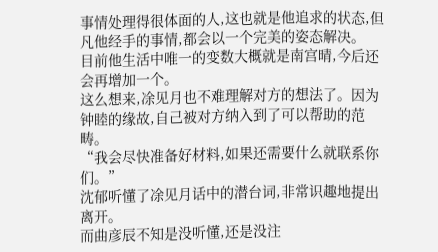事情处理得很体面的人,这也就是他追求的状态,但凡他经手的事情,都会以一个完美的姿态解决。
目前他生活中唯一的变数大概就是南宫晴,今后还会再增加一个。
这么想来,凃见月也不难理解对方的想法了。因为钟睦的缘故,自己被对方纳入到了可以帮助的范畴。
“我会尽快准备好材料,如果还需要什么就联系你们。”
沈郁听懂了凃见月话中的潜台词,非常识趣地提出离开。
而曲彦辰不知是没听懂,还是没注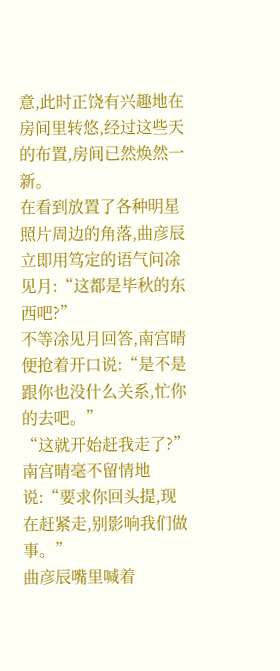意,此时正饶有兴趣地在房间里转悠,经过这些天的布置,房间已然焕然一新。
在看到放置了各种明星照片周边的角落,曲彦辰立即用笃定的语气问凃见月:“这都是毕秋的东西吧?”
不等凃见月回答,南宫晴便抢着开口说:“是不是跟你也没什么关系,忙你的去吧。”
“这就开始赶我走了?”
南宫晴毫不留情地说:“要求你回头提,现在赶紧走,别影响我们做事。”
曲彦辰嘴里喊着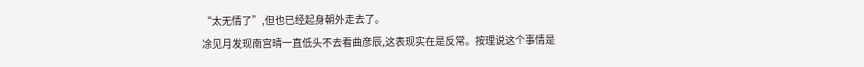“太无情了”,但也已经起身朝外走去了。
凃见月发现南宫晴一直低头不去看曲彦辰,这表现实在是反常。按理说这个事情是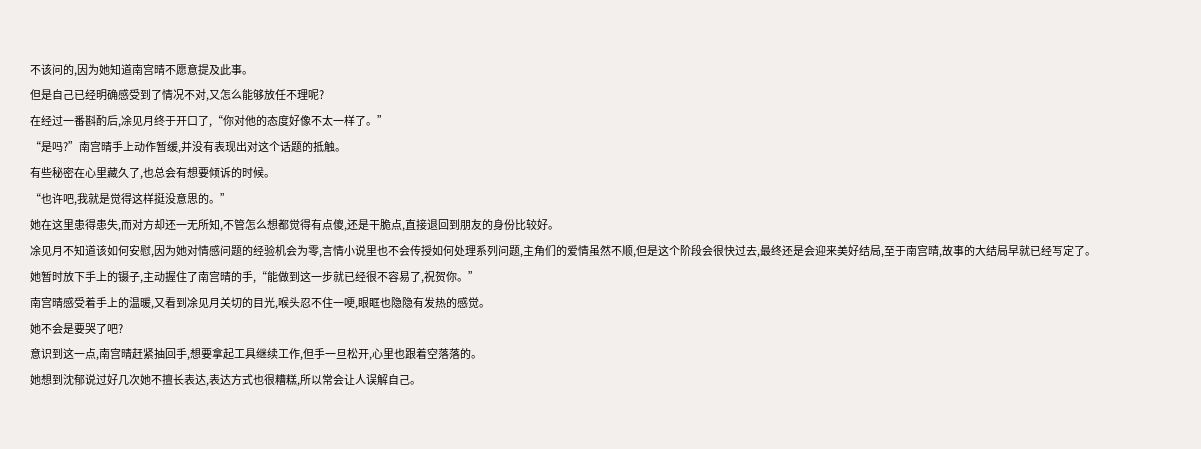不该问的,因为她知道南宫晴不愿意提及此事。
但是自己已经明确感受到了情况不对,又怎么能够放任不理呢?
在经过一番斟酌后,凃见月终于开口了,“你对他的态度好像不太一样了。”
“是吗?”南宫晴手上动作暂缓,并没有表现出对这个话题的抵触。
有些秘密在心里藏久了,也总会有想要倾诉的时候。
“也许吧,我就是觉得这样挺没意思的。”
她在这里患得患失,而对方却还一无所知,不管怎么想都觉得有点傻,还是干脆点,直接退回到朋友的身份比较好。
凃见月不知道该如何安慰,因为她对情感问题的经验机会为零,言情小说里也不会传授如何处理系列问题,主角们的爱情虽然不顺,但是这个阶段会很快过去,最终还是会迎来美好结局,至于南宫晴,故事的大结局早就已经写定了。
她暂时放下手上的镊子,主动握住了南宫晴的手,“能做到这一步就已经很不容易了,祝贺你。”
南宫晴感受着手上的温暖,又看到凃见月关切的目光,喉头忍不住一哽,眼眶也隐隐有发热的感觉。
她不会是要哭了吧?
意识到这一点,南宫晴赶紧抽回手,想要拿起工具继续工作,但手一旦松开,心里也跟着空落落的。
她想到沈郁说过好几次她不擅长表达,表达方式也很糟糕,所以常会让人误解自己。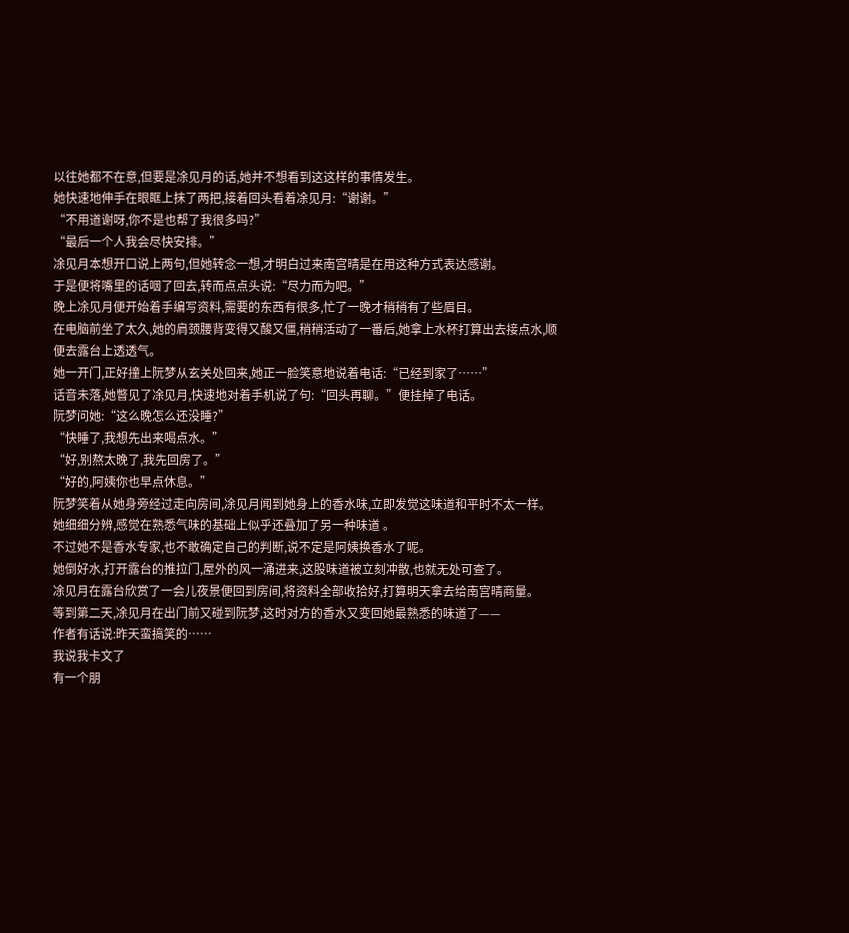以往她都不在意,但要是凃见月的话,她并不想看到这这样的事情发生。
她快速地伸手在眼眶上抹了两把,接着回头看着凃见月:“谢谢。”
“不用道谢呀,你不是也帮了我很多吗?”
“最后一个人我会尽快安排。”
凃见月本想开口说上两句,但她转念一想,才明白过来南宫晴是在用这种方式表达感谢。
于是便将嘴里的话咽了回去,转而点点头说:“尽力而为吧。”
晚上凃见月便开始着手编写资料,需要的东西有很多,忙了一晚才稍稍有了些眉目。
在电脑前坐了太久,她的肩颈腰背变得又酸又僵,稍稍活动了一番后,她拿上水杯打算出去接点水,顺便去露台上透透气。
她一开门,正好撞上阮梦从玄关处回来,她正一脸笑意地说着电话:“已经到家了……”
话音未落,她瞥见了凃见月,快速地对着手机说了句:“回头再聊。”便挂掉了电话。
阮梦问她:“这么晚怎么还没睡?”
“快睡了,我想先出来喝点水。”
“好,别熬太晚了,我先回房了。”
“好的,阿姨你也早点休息。”
阮梦笑着从她身旁经过走向房间,凃见月闻到她身上的香水味,立即发觉这味道和平时不太一样。
她细细分辨,感觉在熟悉气味的基础上似乎还叠加了另一种味道 。
不过她不是香水专家,也不敢确定自己的判断,说不定是阿姨换香水了呢。
她倒好水,打开露台的推拉门,屋外的风一涌进来,这股味道被立刻冲散,也就无处可查了。
凃见月在露台欣赏了一会儿夜景便回到房间,将资料全部收拾好,打算明天拿去给南宫晴商量。
等到第二天,凃见月在出门前又碰到阮梦,这时对方的香水又变回她最熟悉的味道了——
作者有话说:昨天蛮搞笑的……
我说我卡文了
有一个朋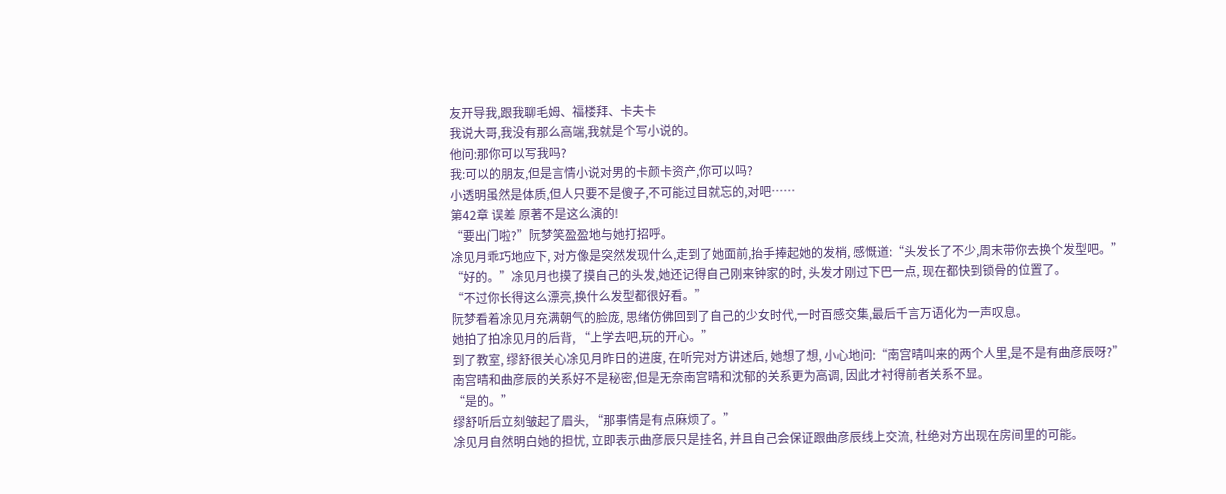友开导我,跟我聊毛姆、福楼拜、卡夫卡
我说大哥,我没有那么高端,我就是个写小说的。
他问:那你可以写我吗?
我:可以的朋友,但是言情小说对男的卡颜卡资产,你可以吗?
小透明虽然是体质,但人只要不是傻子,不可能过目就忘的,对吧……
第42章 误差 原著不是这么演的!
“要出门啦?”阮梦笑盈盈地与她打招呼。
凃见月乖巧地应下, 对方像是突然发现什么,走到了她面前,抬手捧起她的发梢, 感慨道:“头发长了不少,周末带你去换个发型吧。”
“好的。”凃见月也摸了摸自己的头发,她还记得自己刚来钟家的时, 头发才刚过下巴一点, 现在都快到锁骨的位置了。
“不过你长得这么漂亮,换什么发型都很好看。”
阮梦看着凃见月充满朝气的脸庞, 思绪仿佛回到了自己的少女时代,一时百感交集,最后千言万语化为一声叹息。
她拍了拍凃见月的后背, “上学去吧,玩的开心。”
到了教室, 缪舒很关心凃见月昨日的进度, 在听完对方讲述后, 她想了想, 小心地问:“南宫晴叫来的两个人里,是不是有曲彦辰呀?”
南宫晴和曲彦辰的关系好不是秘密,但是无奈南宫晴和沈郁的关系更为高调, 因此才衬得前者关系不显。
“是的。”
缪舒听后立刻皱起了眉头, “那事情是有点麻烦了。”
凃见月自然明白她的担忧, 立即表示曲彦辰只是挂名, 并且自己会保证跟曲彦辰线上交流, 杜绝对方出现在房间里的可能。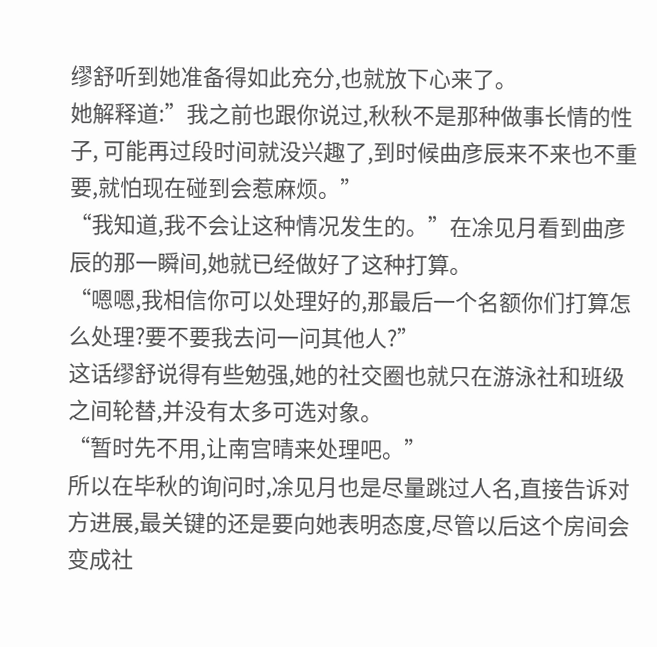缪舒听到她准备得如此充分,也就放下心来了。
她解释道:”我之前也跟你说过,秋秋不是那种做事长情的性子, 可能再过段时间就没兴趣了,到时候曲彦辰来不来也不重要,就怕现在碰到会惹麻烦。”
“我知道,我不会让这种情况发生的。”在凃见月看到曲彦辰的那一瞬间,她就已经做好了这种打算。
“嗯嗯,我相信你可以处理好的,那最后一个名额你们打算怎么处理?要不要我去问一问其他人?”
这话缪舒说得有些勉强,她的社交圈也就只在游泳社和班级之间轮替,并没有太多可选对象。
“暂时先不用,让南宫晴来处理吧。”
所以在毕秋的询问时,凃见月也是尽量跳过人名,直接告诉对方进展,最关键的还是要向她表明态度,尽管以后这个房间会变成社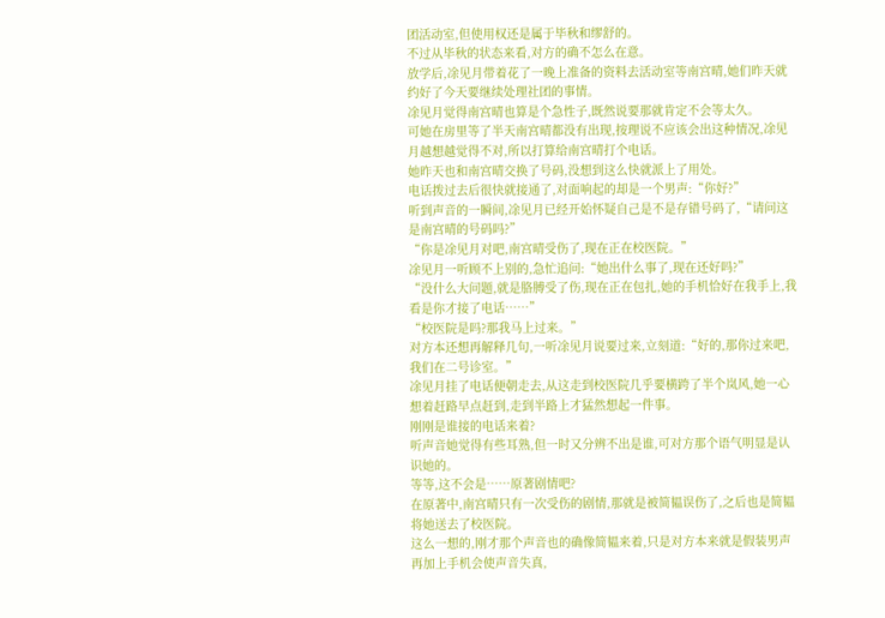团活动室,但使用权还是属于毕秋和缪舒的。
不过从毕秋的状态来看,对方的确不怎么在意。
放学后,凃见月带着花了一晚上准备的资料去活动室等南宫晴,她们昨天就约好了今天要继续处理社团的事情。
凃见月觉得南宫晴也算是个急性子,既然说要那就肯定不会等太久。
可她在房里等了半天南宫晴都没有出现,按理说不应该会出这种情况,凃见月越想越觉得不对,所以打算给南宫晴打个电话。
她昨天也和南宫晴交换了号码,没想到这么快就派上了用处。
电话拨过去后很快就接通了,对面响起的却是一个男声:“你好?”
听到声音的一瞬间,凃见月已经开始怀疑自己是不是存错号码了,“请问这是南宫晴的号码吗?”
“你是凃见月对吧,南宫晴受伤了,现在正在校医院。”
凃见月一听顾不上别的,急忙追问:“她出什么事了,现在还好吗?”
“没什么大问题,就是胳膊受了伤,现在正在包扎,她的手机恰好在我手上,我看是你才接了电话……”
“校医院是吗?那我马上过来。”
对方本还想再解释几句,一听凃见月说要过来,立刻道:“好的,那你过来吧,我们在二号诊室。”
凃见月挂了电话便朝走去,从这走到校医院几乎要横跨了半个岚风,她一心想着赶路早点赶到,走到半路上才猛然想起一件事。
刚刚是谁接的电话来着?
听声音她觉得有些耳熟,但一时又分辨不出是谁,可对方那个语气明显是认识她的。
等等,这不会是……原著剧情吧?
在原著中,南宫晴只有一次受伤的剧情,那就是被简韫误伤了,之后也是简韫将她送去了校医院。
这么一想的,刚才那个声音也的确像简韫来着,只是对方本来就是假装男声再加上手机会使声音失真,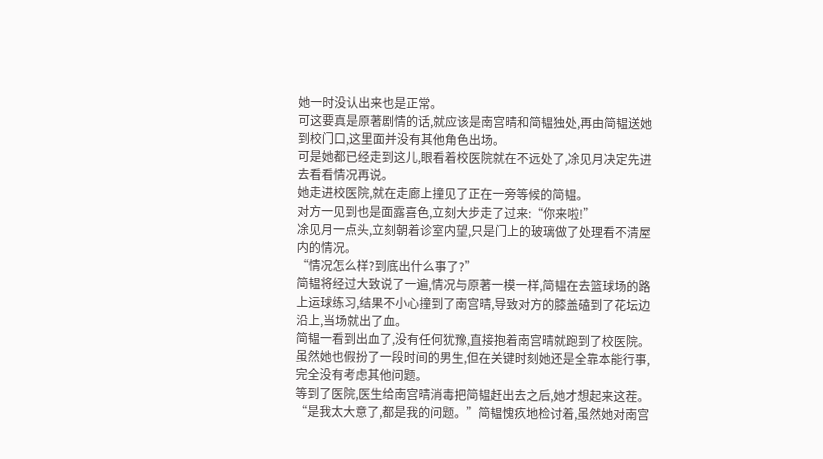她一时没认出来也是正常。
可这要真是原著剧情的话,就应该是南宫晴和简韫独处,再由简韫送她到校门口,这里面并没有其他角色出场。
可是她都已经走到这儿,眼看着校医院就在不远处了,凃见月决定先进去看看情况再说。
她走进校医院,就在走廊上撞见了正在一旁等候的简韫。
对方一见到也是面露喜色,立刻大步走了过来:“你来啦!”
凃见月一点头,立刻朝着诊室内望,只是门上的玻璃做了处理看不清屋内的情况。
“情况怎么样?到底出什么事了?”
简韫将经过大致说了一遍,情况与原著一模一样,简韫在去篮球场的路上运球练习,结果不小心撞到了南宫晴,导致对方的膝盖磕到了花坛边沿上,当场就出了血。
简韫一看到出血了,没有任何犹豫,直接抱着南宫晴就跑到了校医院。
虽然她也假扮了一段时间的男生,但在关键时刻她还是全靠本能行事,完全没有考虑其他问题。
等到了医院,医生给南宫晴消毒把简韫赶出去之后,她才想起来这茬。
“是我太大意了,都是我的问题。”简韫愧疚地检讨着,虽然她对南宫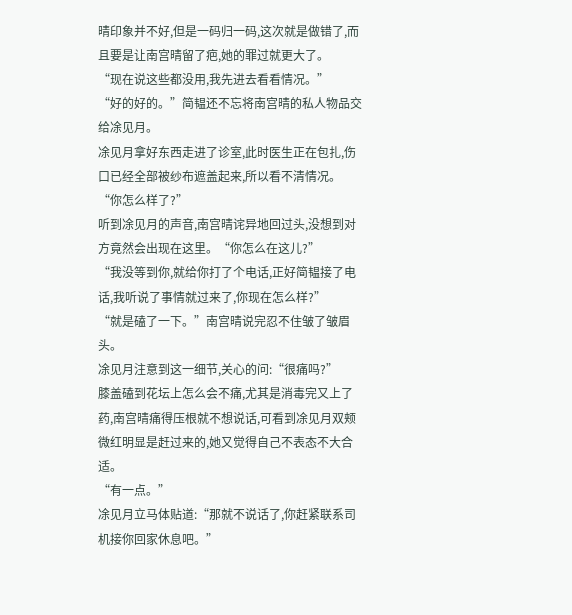晴印象并不好,但是一码归一码,这次就是做错了,而且要是让南宫晴留了疤,她的罪过就更大了。
“现在说这些都没用,我先进去看看情况。”
“好的好的。”简韫还不忘将南宫晴的私人物品交给凃见月。
凃见月拿好东西走进了诊室,此时医生正在包扎,伤口已经全部被纱布遮盖起来,所以看不清情况。
“你怎么样了?”
听到凃见月的声音,南宫晴诧异地回过头,没想到对方竟然会出现在这里。“你怎么在这儿?”
“我没等到你,就给你打了个电话,正好简韫接了电话,我听说了事情就过来了,你现在怎么样?”
“就是磕了一下。”南宫晴说完忍不住皱了皱眉头。
凃见月注意到这一细节,关心的问:“很痛吗?”
膝盖磕到花坛上怎么会不痛,尤其是消毒完又上了药,南宫晴痛得压根就不想说话,可看到凃见月双颊微红明显是赶过来的,她又觉得自己不表态不大合适。
“有一点。”
凃见月立马体贴道:“那就不说话了,你赶紧联系司机接你回家休息吧。”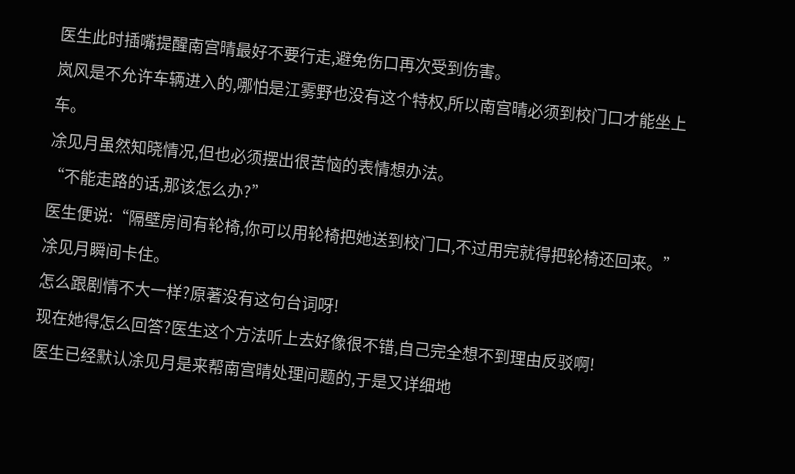医生此时插嘴提醒南宫晴最好不要行走,避免伤口再次受到伤害。
岚风是不允许车辆进入的,哪怕是江雾野也没有这个特权,所以南宫晴必须到校门口才能坐上车。
凃见月虽然知晓情况,但也必须摆出很苦恼的表情想办法。
“不能走路的话,那该怎么办?”
医生便说:“隔壁房间有轮椅,你可以用轮椅把她送到校门口,不过用完就得把轮椅还回来。”
凃见月瞬间卡住。
怎么跟剧情不大一样?原著没有这句台词呀!
现在她得怎么回答?医生这个方法听上去好像很不错,自己完全想不到理由反驳啊!
医生已经默认凃见月是来帮南宫晴处理问题的,于是又详细地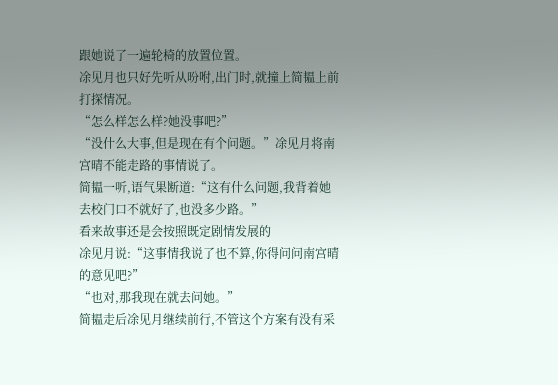跟她说了一遍轮椅的放置位置。
凃见月也只好先听从吩咐,出门时,就撞上简韫上前打探情况。
“怎么样怎么样?她没事吧?”
“没什么大事,但是现在有个问题。”凃见月将南宫晴不能走路的事情说了。
简韫一听,语气果断道:“这有什么问题,我背着她去校门口不就好了,也没多少路。”
看来故事还是会按照既定剧情发展的
凃见月说:“这事情我说了也不算,你得问问南宫晴的意见吧?”
“也对,那我现在就去问她。”
简韫走后凃见月继续前行,不管这个方案有没有采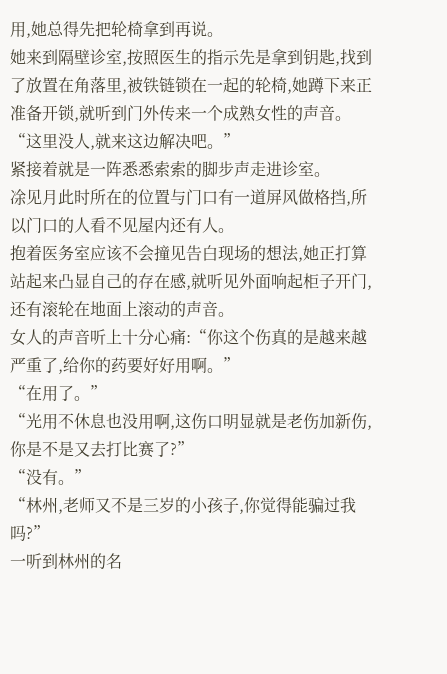用,她总得先把轮椅拿到再说。
她来到隔壁诊室,按照医生的指示先是拿到钥匙,找到了放置在角落里,被铁链锁在一起的轮椅,她蹲下来正准备开锁,就听到门外传来一个成熟女性的声音。
“这里没人,就来这边解决吧。”
紧接着就是一阵悉悉索索的脚步声走进诊室。
凃见月此时所在的位置与门口有一道屏风做格挡,所以门口的人看不见屋内还有人。
抱着医务室应该不会撞见告白现场的想法,她正打算站起来凸显自己的存在感,就听见外面响起柜子开门,还有滚轮在地面上滚动的声音。
女人的声音听上十分心痛:“你这个伤真的是越来越严重了,给你的药要好好用啊。”
“在用了。”
“光用不休息也没用啊,这伤口明显就是老伤加新伤,你是不是又去打比赛了?”
“没有。”
“林州,老师又不是三岁的小孩子,你觉得能骗过我吗?”
一听到林州的名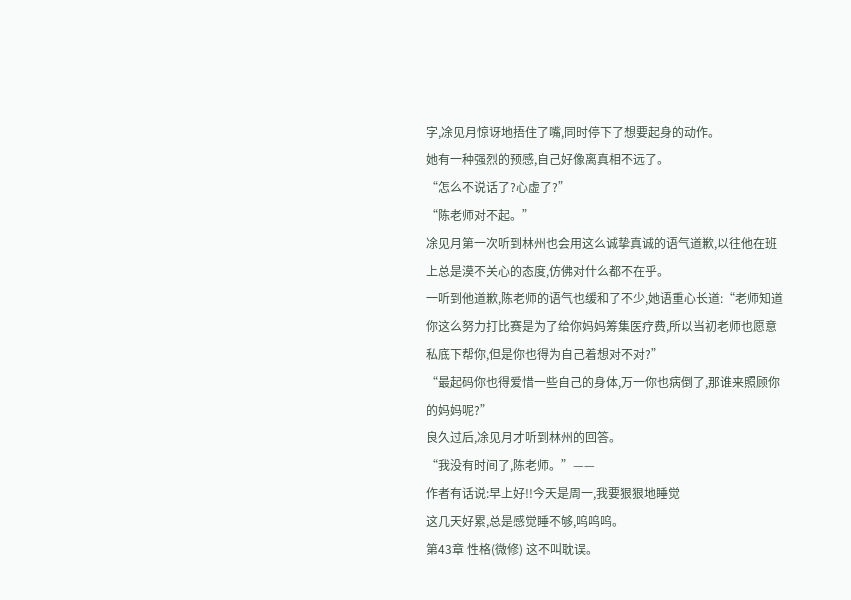字,凃见月惊讶地捂住了嘴,同时停下了想要起身的动作。
她有一种强烈的预感,自己好像离真相不远了。
“怎么不说话了?心虚了?”
“陈老师对不起。”
凃见月第一次听到林州也会用这么诚挚真诚的语气道歉,以往他在班上总是漠不关心的态度,仿佛对什么都不在乎。
一听到他道歉,陈老师的语气也缓和了不少,她语重心长道:“老师知道你这么努力打比赛是为了给你妈妈筹集医疗费,所以当初老师也愿意私底下帮你,但是你也得为自己着想对不对?”
“最起码你也得爱惜一些自己的身体,万一你也病倒了,那谁来照顾你的妈妈呢?”
良久过后,凃见月才听到林州的回答。
“我没有时间了,陈老师。”——
作者有话说:早上好!!今天是周一,我要狠狠地睡觉
这几天好累,总是感觉睡不够,呜呜呜。
第43章 性格(微修) 这不叫耽误。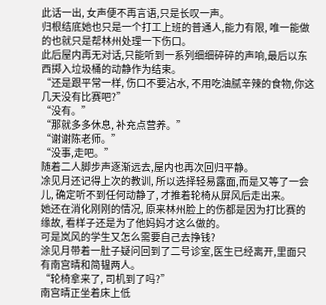此话一出, 女声便不再言语,只是长叹一声。
归根结底她也只是一个打工上班的普通人,能力有限, 唯一能做的也就只是帮林州处理一下伤口。
此后屋内再无对话,只能听到一系列细细碎碎的声响,最后以东西掷入垃圾桶的动静作为结束。
“还是跟平常一样, 伤口不要沾水, 不用吃油腻辛辣的食物,你这几天没有比赛吧?”
“没有。”
“那就多多休息, 补充点营养。”
“谢谢陈老师。”
“没事,走吧。”
随着二人脚步声逐渐远去,屋内也再次回归平静。
凃见月还记得上次的教训, 所以选择轻易露面,而是又等了一会儿, 确定听不到任何动静了, 才推着轮椅从屏风后走出来。
她还在消化刚刚的情况, 原来林州脸上的伤都是因为打比赛的缘故, 看样子还是为了他妈妈才这么做的。
可是岚风的学生又怎么需要自己去挣钱?
涂见月带着一肚子疑问回到了二号诊室,医生已经离开,里面只有南宫晴和简韫两人。
“轮椅拿来了, 司机到了吗?”
南宫晴正坐着床上低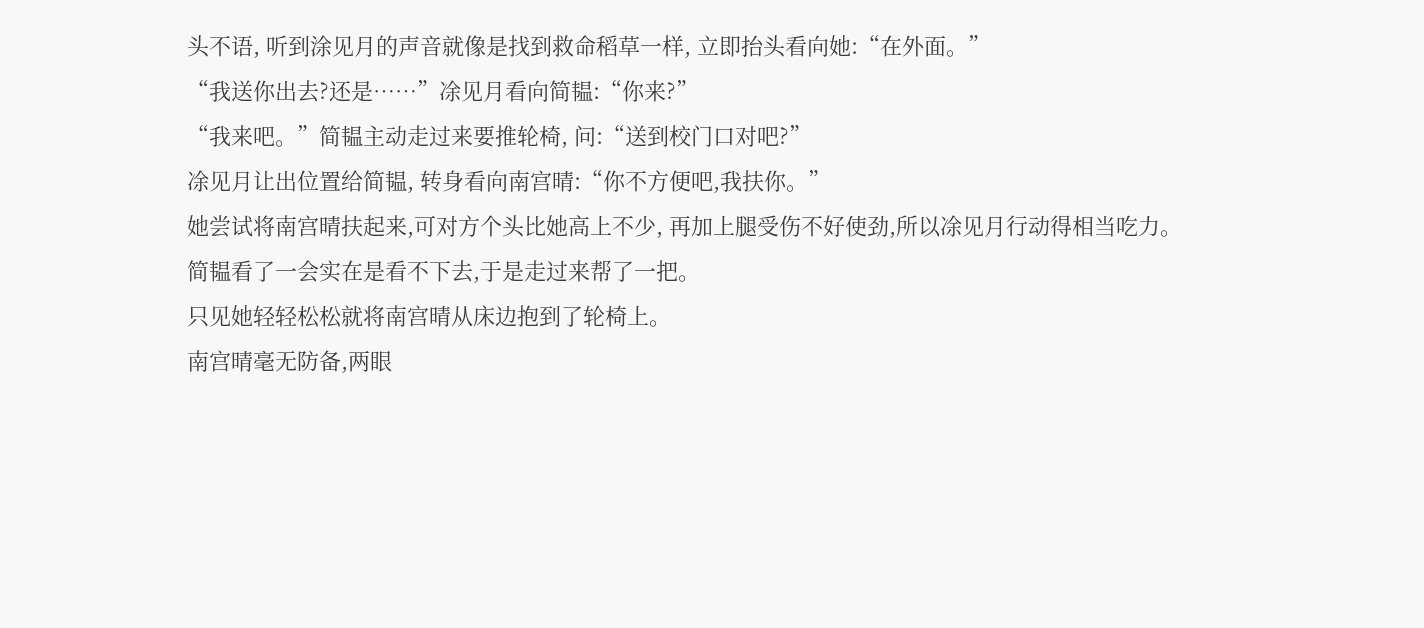头不语, 听到涂见月的声音就像是找到救命稻草一样, 立即抬头看向她:“在外面。”
“我送你出去?还是……”凃见月看向简韫:“你来?”
“我来吧。”简韫主动走过来要推轮椅, 问:“送到校门口对吧?”
凃见月让出位置给简韫, 转身看向南宫晴:“你不方便吧,我扶你。”
她尝试将南宫晴扶起来,可对方个头比她高上不少, 再加上腿受伤不好使劲,所以凃见月行动得相当吃力。
简韫看了一会实在是看不下去,于是走过来帮了一把。
只见她轻轻松松就将南宫晴从床边抱到了轮椅上。
南宫晴毫无防备,两眼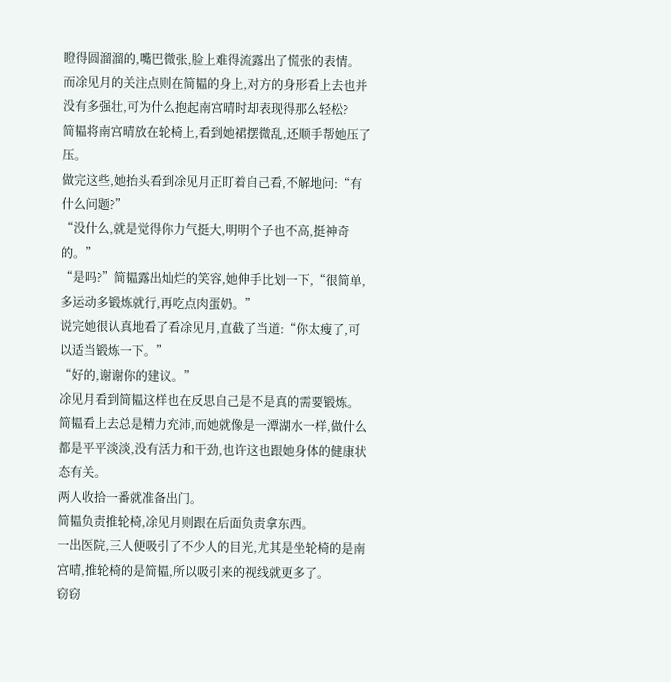瞪得圆溜溜的,嘴巴微张,脸上难得流露出了慌张的表情。
而凃见月的关注点则在简韫的身上,对方的身形看上去也并没有多强壮,可为什么抱起南宫晴时却表现得那么轻松?
简韫将南宫晴放在轮椅上,看到她裙摆微乱,还顺手帮她压了压。
做完这些,她抬头看到凃见月正盯着自己看,不解地问:“有什么问题?”
“没什么,就是觉得你力气挺大,明明个子也不高,挺神奇的。”
“是吗?”简韫露出灿烂的笑容,她伸手比划一下,“很简单,多运动多锻炼就行,再吃点肉蛋奶。”
说完她很认真地看了看凃见月,直截了当道:“你太瘦了,可以适当锻炼一下。”
“好的,谢谢你的建议。”
凃见月看到简韫这样也在反思自己是不是真的需要锻炼。
简韫看上去总是精力充沛,而她就像是一潭湖水一样,做什么都是平平淡淡,没有活力和干劲,也许这也跟她身体的健康状态有关。
两人收拾一番就准备出门。
简韫负责推轮椅,凃见月则跟在后面负责拿东西。
一出医院,三人便吸引了不少人的目光,尤其是坐轮椅的是南宫晴,推轮椅的是简韫,所以吸引来的视线就更多了。
窃窃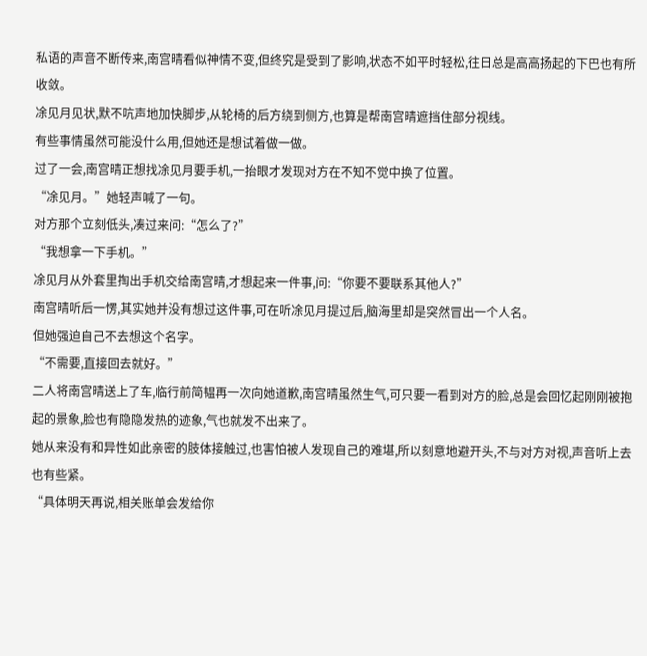私语的声音不断传来,南宫晴看似神情不变,但终究是受到了影响,状态不如平时轻松,往日总是高高扬起的下巴也有所收敛。
凃见月见状,默不吭声地加快脚步,从轮椅的后方绕到侧方,也算是帮南宫晴遮挡住部分视线。
有些事情虽然可能没什么用,但她还是想试着做一做。
过了一会,南宫晴正想找凃见月要手机,一抬眼才发现对方在不知不觉中换了位置。
“凃见月。”她轻声喊了一句。
对方那个立刻低头,凑过来问:“怎么了?”
“我想拿一下手机。”
凃见月从外套里掏出手机交给南宫晴,才想起来一件事,问:“你要不要联系其他人?”
南宫晴听后一愣,其实她并没有想过这件事,可在听凃见月提过后,脑海里却是突然冒出一个人名。
但她强迫自己不去想这个名字。
“不需要,直接回去就好。”
二人将南宫晴送上了车,临行前简韫再一次向她道歉,南宫晴虽然生气,可只要一看到对方的脸,总是会回忆起刚刚被抱起的景象,脸也有隐隐发热的迹象,气也就发不出来了。
她从来没有和异性如此亲密的肢体接触过,也害怕被人发现自己的难堪,所以刻意地避开头,不与对方对视,声音听上去也有些紧。
“具体明天再说,相关账单会发给你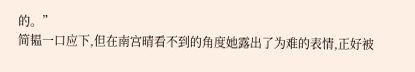的。”
简韫一口应下,但在南宫晴看不到的角度她露出了为难的表情,正好被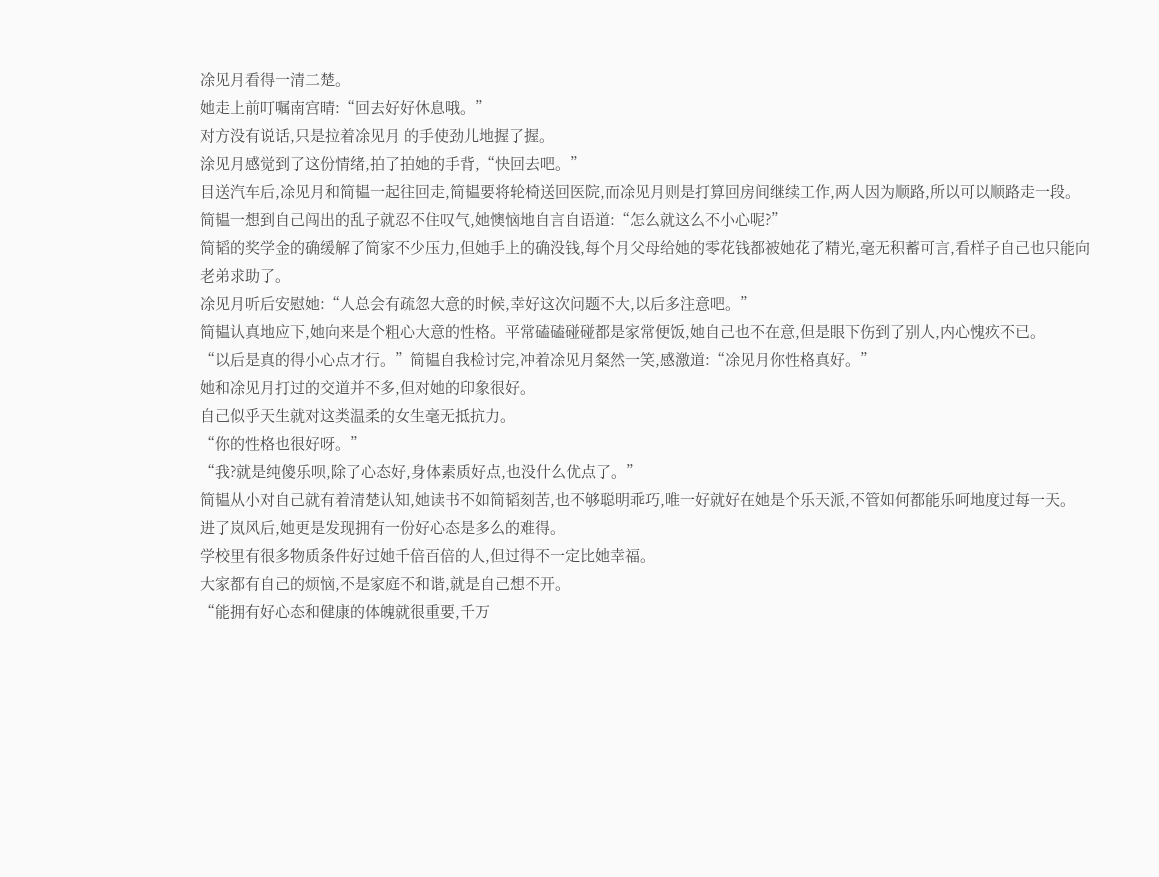凃见月看得一清二楚。
她走上前叮嘱南宫晴:“回去好好休息哦。”
对方没有说话,只是拉着凃见月 的手使劲儿地握了握。
涂见月感觉到了这份情绪,拍了拍她的手背,“快回去吧。”
目送汽车后,凃见月和简韫一起往回走,简韫要将轮椅送回医院,而凃见月则是打算回房间继续工作,两人因为顺路,所以可以顺路走一段。
简韫一想到自己闯出的乱子就忍不住叹气,她懊恼地自言自语道:“怎么就这么不小心呢?”
简韬的奖学金的确缓解了简家不少压力,但她手上的确没钱,每个月父母给她的零花钱都被她花了精光,毫无积蓄可言,看样子自己也只能向老弟求助了。
凃见月听后安慰她:“人总会有疏忽大意的时候,幸好这次问题不大,以后多注意吧。”
简韫认真地应下,她向来是个粗心大意的性格。平常磕磕碰碰都是家常便饭,她自己也不在意,但是眼下伤到了别人,内心愧疚不已。
“以后是真的得小心点才行。”简韫自我检讨完,冲着凃见月粲然一笑,感激道:“凃见月你性格真好。”
她和凃见月打过的交道并不多,但对她的印象很好。
自己似乎天生就对这类温柔的女生毫无抵抗力。
“你的性格也很好呀。”
“我?就是纯傻乐呗,除了心态好,身体素质好点,也没什么优点了。”
简韫从小对自己就有着清楚认知,她读书不如简韬刻苦,也不够聪明乖巧,唯一好就好在她是个乐天派,不管如何都能乐呵地度过每一天。
进了岚风后,她更是发现拥有一份好心态是多么的难得。
学校里有很多物质条件好过她千倍百倍的人,但过得不一定比她幸福。
大家都有自己的烦恼,不是家庭不和谐,就是自己想不开。
“能拥有好心态和健康的体魄就很重要,千万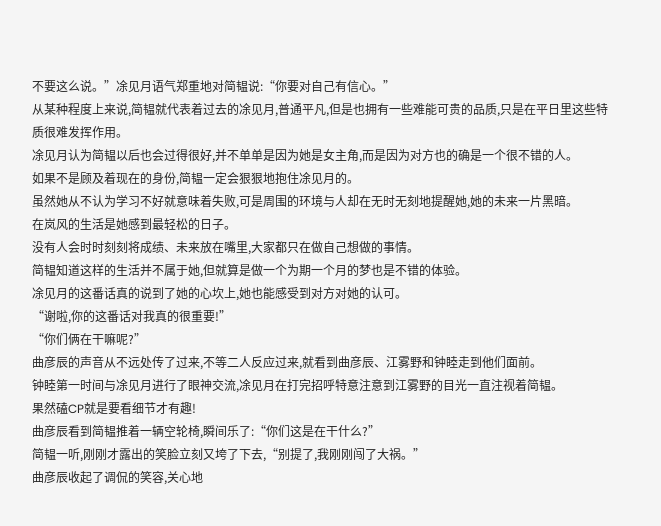不要这么说。”凃见月语气郑重地对简韫说:“你要对自己有信心。”
从某种程度上来说,简韫就代表着过去的凃见月,普通平凡,但是也拥有一些难能可贵的品质,只是在平日里这些特质很难发挥作用。
凃见月认为简韫以后也会过得很好,并不单单是因为她是女主角,而是因为对方也的确是一个很不错的人。
如果不是顾及着现在的身份,简韫一定会狠狠地抱住凃见月的。
虽然她从不认为学习不好就意味着失败,可是周围的环境与人却在无时无刻地提醒她,她的未来一片黑暗。
在岚风的生活是她感到最轻松的日子。
没有人会时时刻刻将成绩、未来放在嘴里,大家都只在做自己想做的事情。
简韫知道这样的生活并不属于她,但就算是做一个为期一个月的梦也是不错的体验。
凃见月的这番话真的说到了她的心坎上,她也能感受到对方对她的认可。
“谢啦,你的这番话对我真的很重要!”
“你们俩在干嘛呢?”
曲彦辰的声音从不远处传了过来,不等二人反应过来,就看到曲彦辰、江雾野和钟睦走到他们面前。
钟睦第一时间与凃见月进行了眼神交流,凃见月在打完招呼特意注意到江雾野的目光一直注视着简韫。
果然磕CP就是要看细节才有趣!
曲彦辰看到简韫推着一辆空轮椅,瞬间乐了:“你们这是在干什么?”
简韫一听,刚刚才露出的笑脸立刻又垮了下去,“别提了,我刚刚闯了大祸。”
曲彦辰收起了调侃的笑容,关心地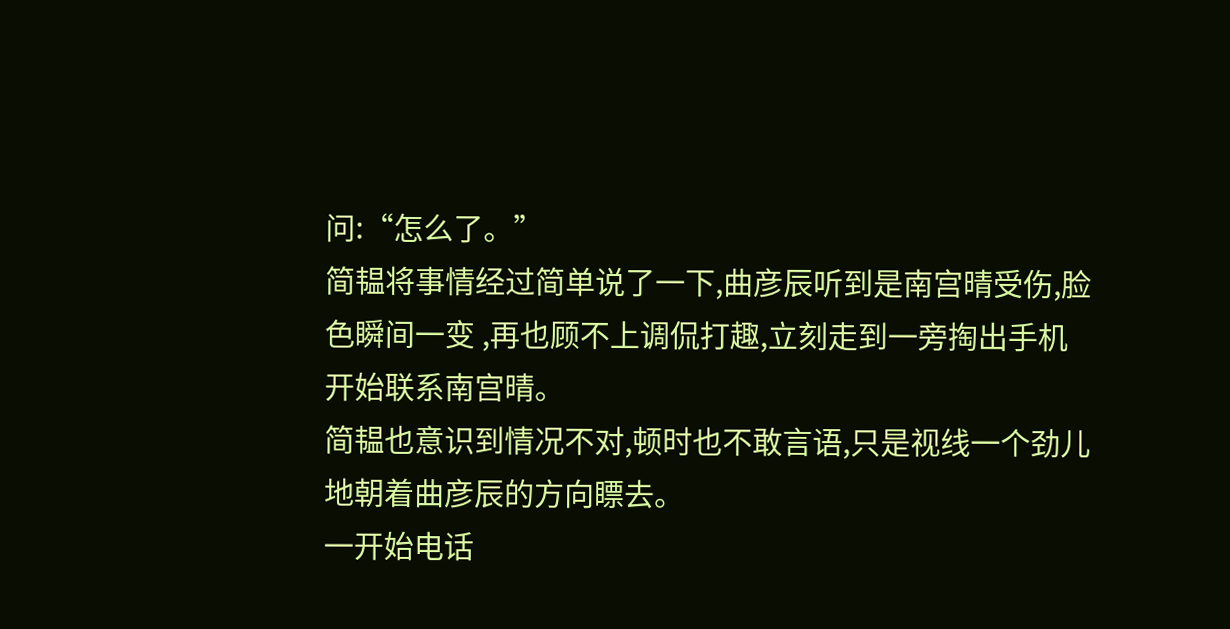问:“怎么了。”
简韫将事情经过简单说了一下,曲彦辰听到是南宫晴受伤,脸色瞬间一变 ,再也顾不上调侃打趣,立刻走到一旁掏出手机开始联系南宫晴。
简韫也意识到情况不对,顿时也不敢言语,只是视线一个劲儿地朝着曲彦辰的方向瞟去。
一开始电话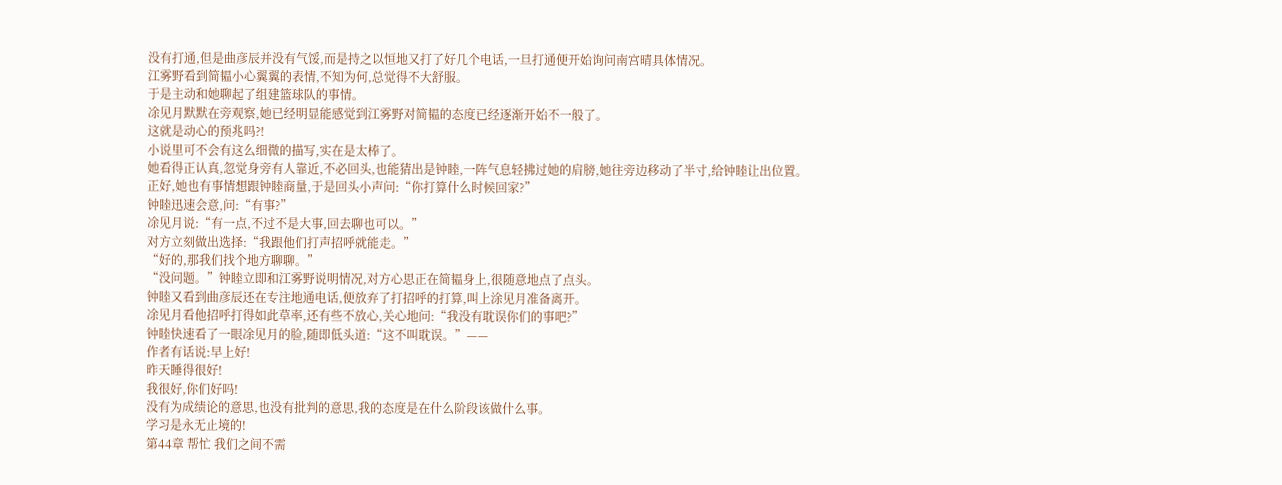没有打通,但是曲彦辰并没有气馁,而是持之以恒地又打了好几个电话,一旦打通便开始询问南宫晴具体情况。
江雾野看到简韫小心翼翼的表情,不知为何,总觉得不大舒服。
于是主动和她聊起了组建篮球队的事情。
凃见月默默在旁观察,她已经明显能感觉到江雾野对简韫的态度已经逐渐开始不一般了。
这就是动心的预兆吗?!
小说里可不会有这么细微的描写,实在是太棒了。
她看得正认真,忽觉身旁有人靠近,不必回头,也能猜出是钟睦,一阵气息轻拂过她的肩膀,她往旁边移动了半寸,给钟睦让出位置。
正好,她也有事情想跟钟睦商量,于是回头小声问:“你打算什么时候回家?”
钟睦迅速会意,问:“有事?”
凃见月说:“有一点,不过不是大事,回去聊也可以。”
对方立刻做出选择:“我跟他们打声招呼就能走。”
“好的,那我们找个地方聊聊。”
“没问题。”钟睦立即和江雾野说明情况,对方心思正在简韫身上,很随意地点了点头。
钟睦又看到曲彦辰还在专注地通电话,便放弃了打招呼的打算,叫上涂见月准备离开。
凃见月看他招呼打得如此草率,还有些不放心,关心地问:“我没有耽误你们的事吧?”
钟睦快速看了一眼凃见月的脸,随即低头道:“这不叫耽误。”——
作者有话说:早上好!
昨天睡得很好!
我很好,你们好吗!
没有为成绩论的意思,也没有批判的意思,我的态度是在什么阶段该做什么事。
学习是永无止境的!
第44章 帮忙 我们之间不需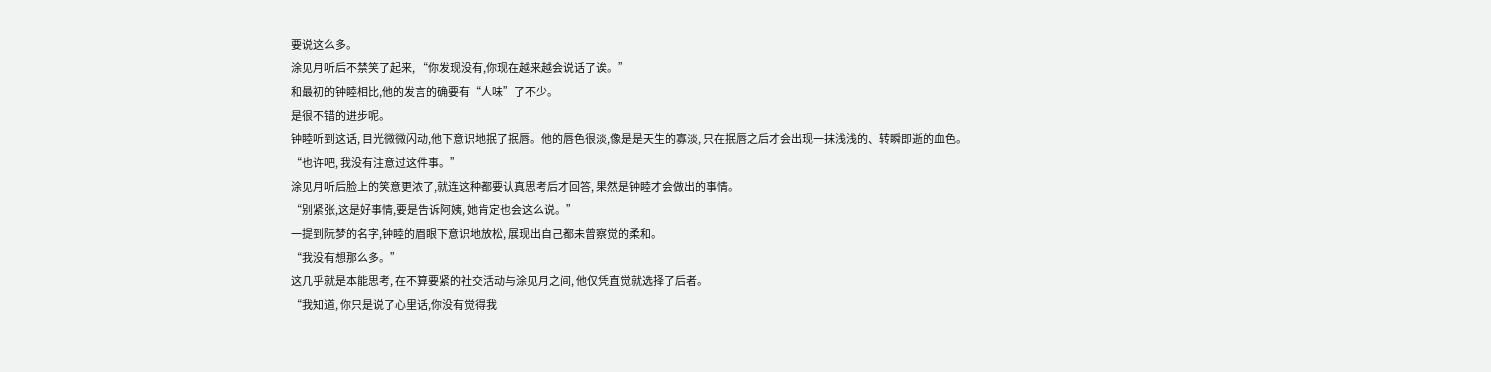要说这么多。
涂见月听后不禁笑了起来, “你发现没有,你现在越来越会说话了诶。”
和最初的钟睦相比,他的发言的确要有“人味”了不少。
是很不错的进步呢。
钟睦听到这话, 目光微微闪动,他下意识地抿了抿唇。他的唇色很淡,像是是天生的寡淡, 只在抿唇之后才会出现一抹浅浅的、转瞬即逝的血色。
“也许吧, 我没有注意过这件事。”
涂见月听后脸上的笑意更浓了,就连这种都要认真思考后才回答, 果然是钟睦才会做出的事情。
“别紧张,这是好事情,要是告诉阿姨, 她肯定也会这么说。”
一提到阮梦的名字,钟睦的眉眼下意识地放松, 展现出自己都未曾察觉的柔和。
“我没有想那么多。”
这几乎就是本能思考, 在不算要紧的社交活动与涂见月之间, 他仅凭直觉就选择了后者。
“我知道, 你只是说了心里话,你没有觉得我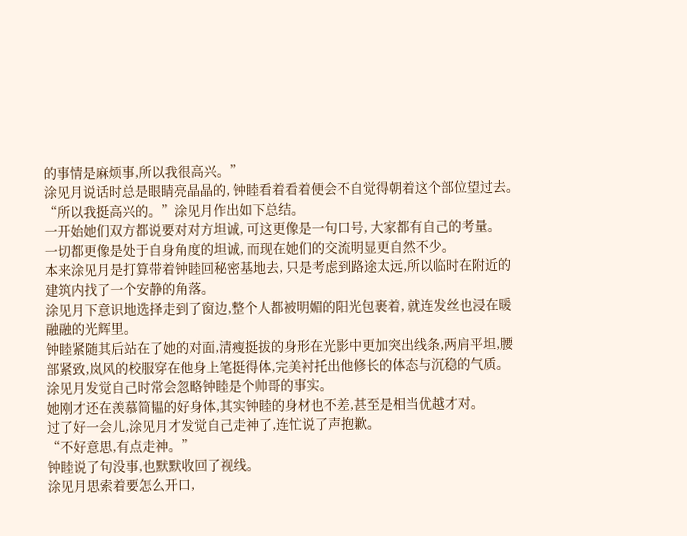的事情是麻烦事,所以我很高兴。”
涂见月说话时总是眼睛亮晶晶的, 钟睦看着看着便会不自觉得朝着这个部位望过去。
“所以我挺高兴的。”涂见月作出如下总结。
一开始她们双方都说要对对方坦诚, 可这更像是一句口号, 大家都有自己的考量。
一切都更像是处于自身角度的坦诚, 而现在她们的交流明显更自然不少。
本来涂见月是打算带着钟睦回秘密基地去, 只是考虑到路途太远,所以临时在附近的建筑内找了一个安静的角落。
涂见月下意识地选择走到了窗边,整个人都被明媚的阳光包裹着, 就连发丝也浸在暖融融的光辉里。
钟睦紧随其后站在了她的对面,清瘦挺拔的身形在光影中更加突出线条,两肩平坦,腰部紧致,岚风的校服穿在他身上笔挺得体,完美衬托出他修长的体态与沉稳的气质。
涂见月发觉自己时常会忽略钟睦是个帅哥的事实。
她刚才还在羡慕简韫的好身体,其实钟睦的身材也不差,甚至是相当优越才对。
过了好一会儿,涂见月才发觉自己走神了,连忙说了声抱歉。
“不好意思,有点走神。”
钟睦说了句没事,也默默收回了视线。
涂见月思索着要怎么开口,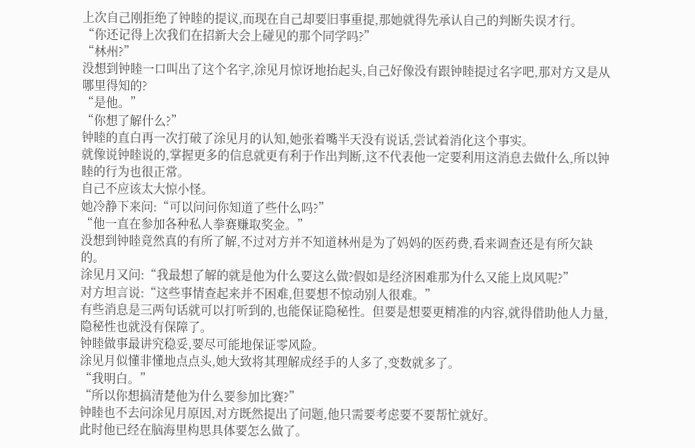上次自己刚拒绝了钟睦的提议,而现在自己却要旧事重提,那她就得先承认自己的判断失误才行。
“你还记得上次我们在招新大会上碰见的那个同学吗?”
“林州?”
没想到钟睦一口叫出了这个名字,涂见月惊讶地抬起头,自己好像没有跟钟睦提过名字吧,那对方又是从哪里得知的?
“是他。”
“你想了解什么?”
钟睦的直白再一次打破了涂见月的认知,她张着嘴半天没有说话,尝试着消化这个事实。
就像说钟睦说的,掌握更多的信息就更有利于作出判断,这不代表他一定要利用这消息去做什么,所以钟睦的行为也很正常。
自己不应该太大惊小怪。
她冷静下来问:“可以问问你知道了些什么吗?”
“他一直在参加各种私人拳赛赚取奖金。”
没想到钟睦竟然真的有所了解,不过对方并不知道林州是为了妈妈的医药费,看来调查还是有所欠缺的。
涂见月又问:“我最想了解的就是他为什么要这么做?假如是经济困难那为什么又能上岚风呢?”
对方坦言说:“这些事情查起来并不困难,但要想不惊动别人很难。”
有些消息是三两句话就可以打听到的,也能保证隐秘性。但要是想要更精准的内容,就得借助他人力量,隐秘性也就没有保障了。
钟睦做事最讲究稳妥,要尽可能地保证零风险。
涂见月似懂非懂地点点头,她大致将其理解成经手的人多了,变数就多了。
“我明白。”
“所以你想搞清楚他为什么要参加比赛?”
钟睦也不去问涂见月原因,对方既然提出了问题,他只需要考虑要不要帮忙就好。
此时他已经在脑海里构思具体要怎么做了。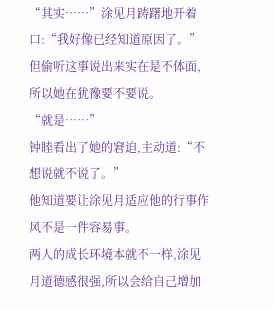“其实……”涂见月踌躇地开着口:“我好像已经知道原因了。”
但偷听这事说出来实在是不体面,所以她在犹豫要不要说。
“就是……”
钟睦看出了她的窘迫,主动道:“不想说就不说了。”
他知道要让涂见月适应他的行事作风不是一件容易事。
两人的成长环境本就不一样,涂见月道德感很强,所以会给自己增加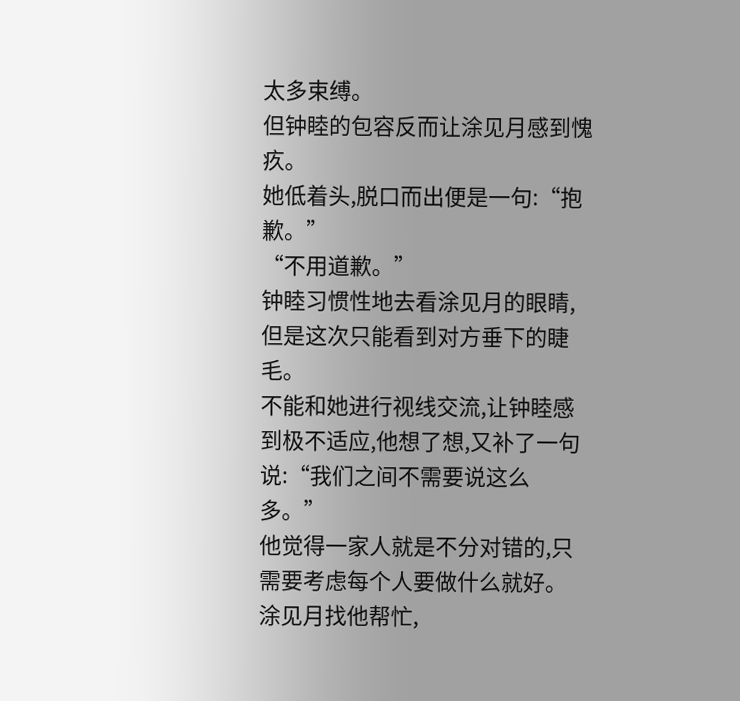太多束缚。
但钟睦的包容反而让涂见月感到愧疚。
她低着头,脱口而出便是一句:“抱歉。”
“不用道歉。”
钟睦习惯性地去看涂见月的眼睛,但是这次只能看到对方垂下的睫毛。
不能和她进行视线交流,让钟睦感到极不适应,他想了想,又补了一句说:“我们之间不需要说这么多。”
他觉得一家人就是不分对错的,只需要考虑每个人要做什么就好。
涂见月找他帮忙,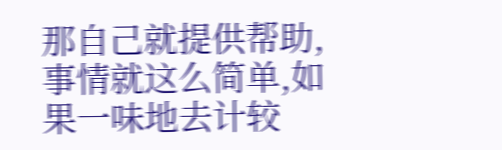那自己就提供帮助,事情就这么简单,如果一味地去计较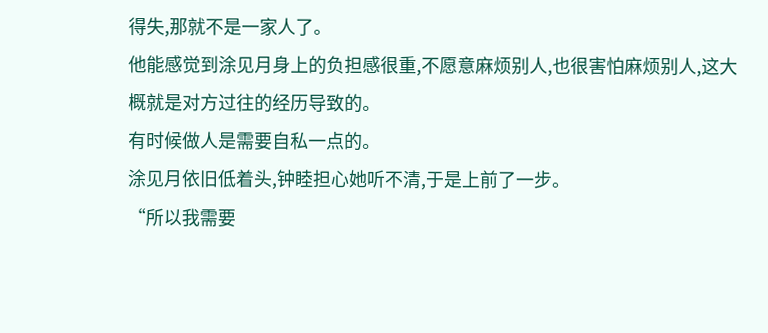得失,那就不是一家人了。
他能感觉到涂见月身上的负担感很重,不愿意麻烦别人,也很害怕麻烦别人,这大概就是对方过往的经历导致的。
有时候做人是需要自私一点的。
涂见月依旧低着头,钟睦担心她听不清,于是上前了一步。
“所以我需要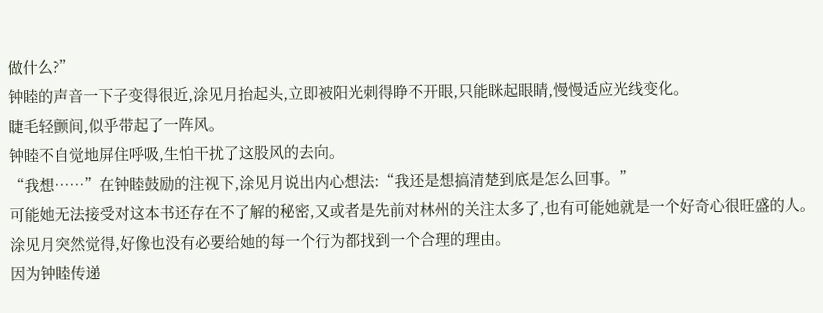做什么?”
钟睦的声音一下子变得很近,涂见月抬起头,立即被阳光刺得睁不开眼,只能眯起眼睛,慢慢适应光线变化。
睫毛轻颤间,似乎带起了一阵风。
钟睦不自觉地屏住呼吸,生怕干扰了这股风的去向。
“我想……”在钟睦鼓励的注视下,涂见月说出内心想法:“我还是想搞清楚到底是怎么回事。”
可能她无法接受对这本书还存在不了解的秘密,又或者是先前对林州的关注太多了,也有可能她就是一个好奇心很旺盛的人。
涂见月突然觉得,好像也没有必要给她的每一个行为都找到一个合理的理由。
因为钟睦传递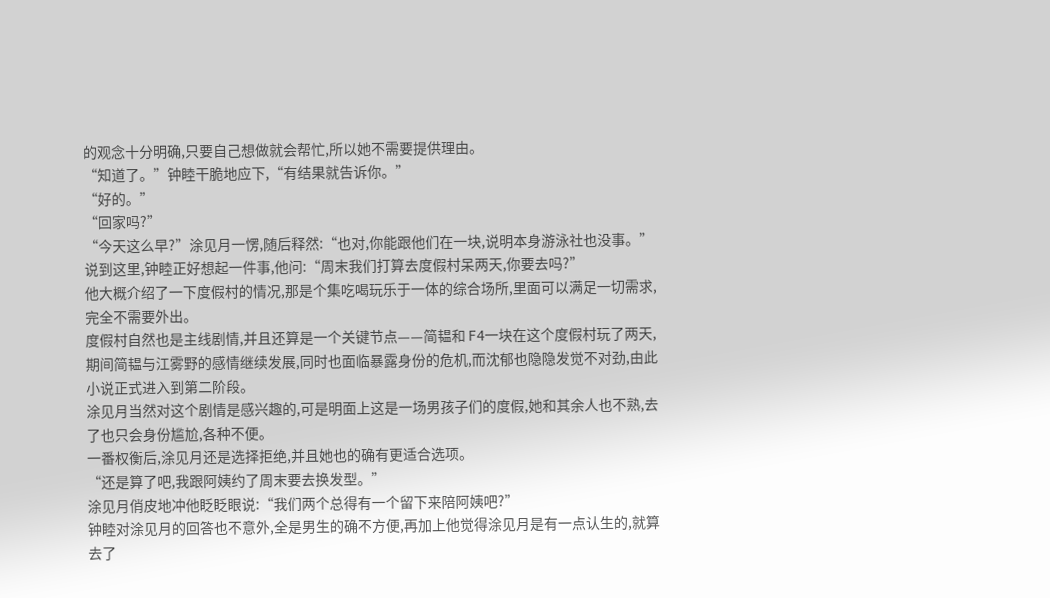的观念十分明确,只要自己想做就会帮忙,所以她不需要提供理由。
“知道了。”钟睦干脆地应下,“有结果就告诉你。”
“好的。”
“回家吗?”
“今天这么早?”涂见月一愣,随后释然:“也对,你能跟他们在一块,说明本身游泳社也没事。”
说到这里,钟睦正好想起一件事,他问:“周末我们打算去度假村呆两天,你要去吗?”
他大概介绍了一下度假村的情况,那是个集吃喝玩乐于一体的综合场所,里面可以满足一切需求,完全不需要外出。
度假村自然也是主线剧情,并且还算是一个关键节点——简韫和 F4一块在这个度假村玩了两天,期间简韫与江雾野的感情继续发展,同时也面临暴露身份的危机,而沈郁也隐隐发觉不对劲,由此小说正式进入到第二阶段。
涂见月当然对这个剧情是感兴趣的,可是明面上这是一场男孩子们的度假,她和其余人也不熟,去了也只会身份尴尬,各种不便。
一番权衡后,涂见月还是选择拒绝,并且她也的确有更适合选项。
“还是算了吧,我跟阿姨约了周末要去换发型。”
涂见月俏皮地冲他眨眨眼说:“我们两个总得有一个留下来陪阿姨吧?”
钟睦对涂见月的回答也不意外,全是男生的确不方便,再加上他觉得涂见月是有一点认生的,就算去了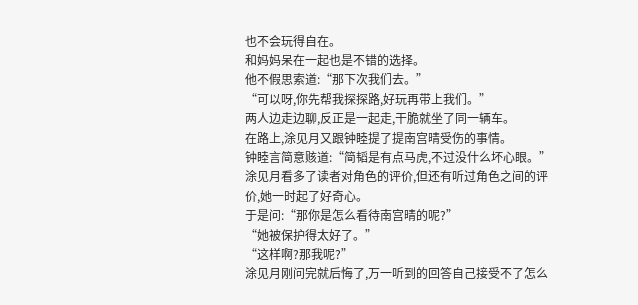也不会玩得自在。
和妈妈呆在一起也是不错的选择。
他不假思索道:“那下次我们去。”
“可以呀,你先帮我探探路,好玩再带上我们。”
两人边走边聊,反正是一起走,干脆就坐了同一辆车。
在路上,涂见月又跟钟睦提了提南宫晴受伤的事情。
钟睦言简意赅道:“简韬是有点马虎,不过没什么坏心眼。”
涂见月看多了读者对角色的评价,但还有听过角色之间的评价,她一时起了好奇心。
于是问:“那你是怎么看待南宫晴的呢?”
“她被保护得太好了。”
“这样啊?那我呢?”
涂见月刚问完就后悔了,万一听到的回答自己接受不了怎么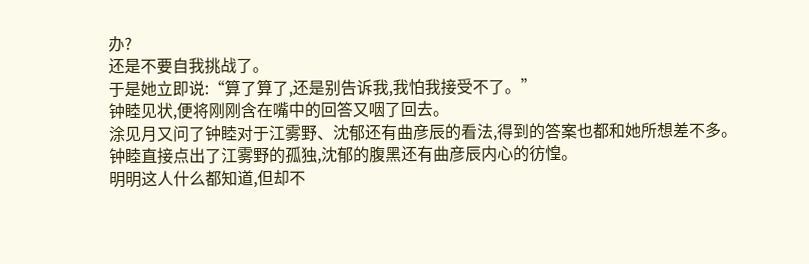办?
还是不要自我挑战了。
于是她立即说:“算了算了,还是别告诉我,我怕我接受不了。”
钟睦见状,便将刚刚含在嘴中的回答又咽了回去。
涂见月又问了钟睦对于江雾野、沈郁还有曲彦辰的看法,得到的答案也都和她所想差不多。
钟睦直接点出了江雾野的孤独,沈郁的腹黑还有曲彦辰内心的彷惶。
明明这人什么都知道,但却不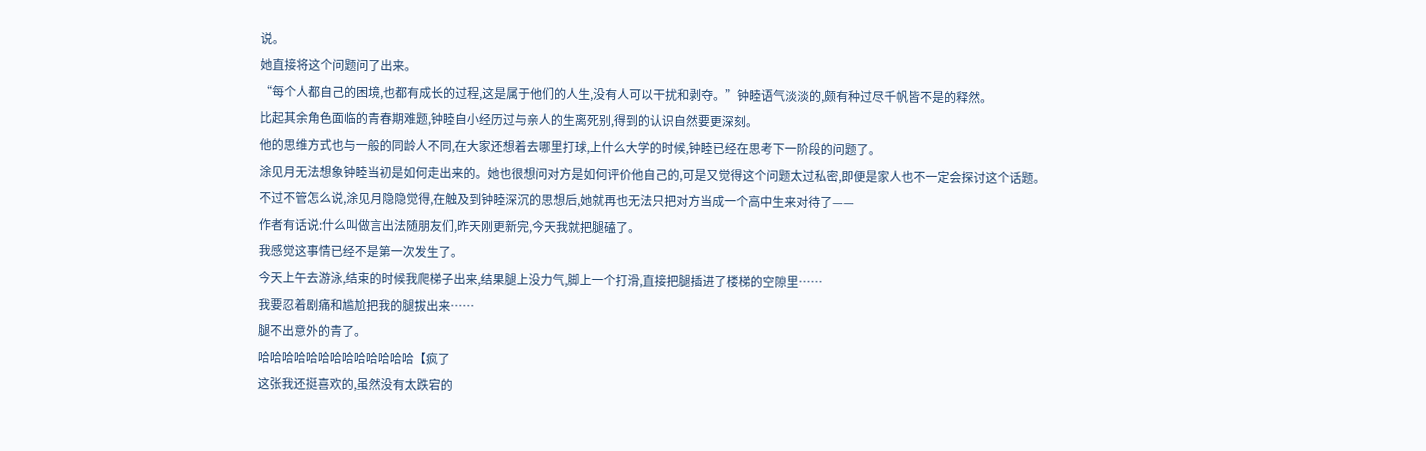说。
她直接将这个问题问了出来。
“每个人都自己的困境,也都有成长的过程,这是属于他们的人生,没有人可以干扰和剥夺。”钟睦语气淡淡的,颇有种过尽千帆皆不是的释然。
比起其余角色面临的青春期难题,钟睦自小经历过与亲人的生离死别,得到的认识自然要更深刻。
他的思维方式也与一般的同龄人不同,在大家还想着去哪里打球,上什么大学的时候,钟睦已经在思考下一阶段的问题了。
涂见月无法想象钟睦当初是如何走出来的。她也很想问对方是如何评价他自己的,可是又觉得这个问题太过私密,即便是家人也不一定会探讨这个话题。
不过不管怎么说,涂见月隐隐觉得,在触及到钟睦深沉的思想后,她就再也无法只把对方当成一个高中生来对待了——
作者有话说:什么叫做言出法随朋友们,昨天刚更新完,今天我就把腿磕了。
我感觉这事情已经不是第一次发生了。
今天上午去游泳,结束的时候我爬梯子出来,结果腿上没力气,脚上一个打滑,直接把腿插进了楼梯的空隙里……
我要忍着剧痛和尴尬把我的腿拔出来……
腿不出意外的青了。
哈哈哈哈哈哈哈哈哈哈哈哈哈【疯了
这张我还挺喜欢的,虽然没有太跌宕的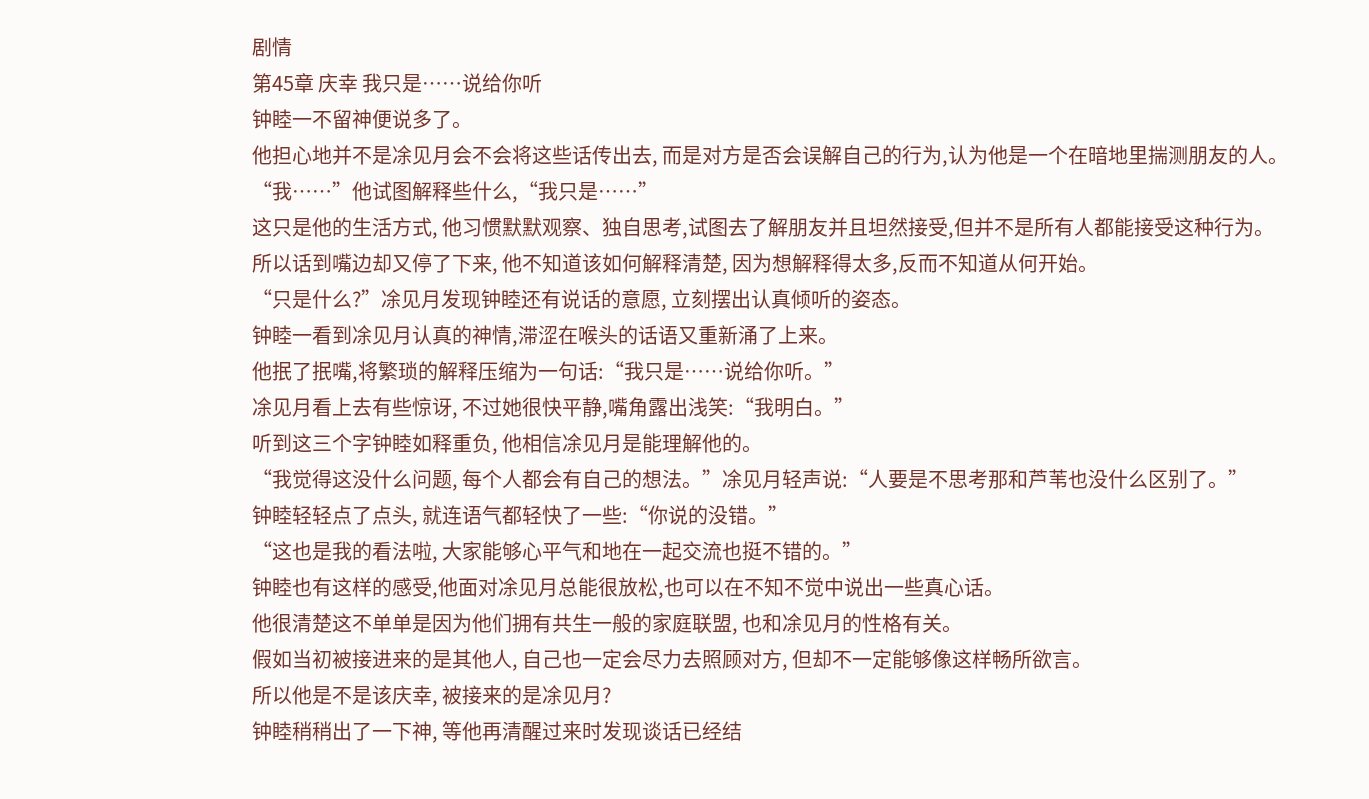剧情
第45章 庆幸 我只是……说给你听
钟睦一不留神便说多了。
他担心地并不是凃见月会不会将这些话传出去, 而是对方是否会误解自己的行为,认为他是一个在暗地里揣测朋友的人。
“我……”他试图解释些什么,“我只是……”
这只是他的生活方式, 他习惯默默观察、独自思考,试图去了解朋友并且坦然接受,但并不是所有人都能接受这种行为。
所以话到嘴边却又停了下来, 他不知道该如何解释清楚, 因为想解释得太多,反而不知道从何开始。
“只是什么?”凃见月发现钟睦还有说话的意愿, 立刻摆出认真倾听的姿态。
钟睦一看到凃见月认真的神情,滞涩在喉头的话语又重新涌了上来。
他抿了抿嘴,将繁琐的解释压缩为一句话:“我只是……说给你听。”
凃见月看上去有些惊讶, 不过她很快平静,嘴角露出浅笑:“我明白。”
听到这三个字钟睦如释重负, 他相信凃见月是能理解他的。
“我觉得这没什么问题, 每个人都会有自己的想法。”凃见月轻声说:“人要是不思考那和芦苇也没什么区别了。”
钟睦轻轻点了点头, 就连语气都轻快了一些:“你说的没错。”
“这也是我的看法啦, 大家能够心平气和地在一起交流也挺不错的。”
钟睦也有这样的感受,他面对凃见月总能很放松,也可以在不知不觉中说出一些真心话。
他很清楚这不单单是因为他们拥有共生一般的家庭联盟, 也和凃见月的性格有关。
假如当初被接进来的是其他人, 自己也一定会尽力去照顾对方, 但却不一定能够像这样畅所欲言。
所以他是不是该庆幸, 被接来的是凃见月?
钟睦稍稍出了一下神, 等他再清醒过来时发现谈话已经结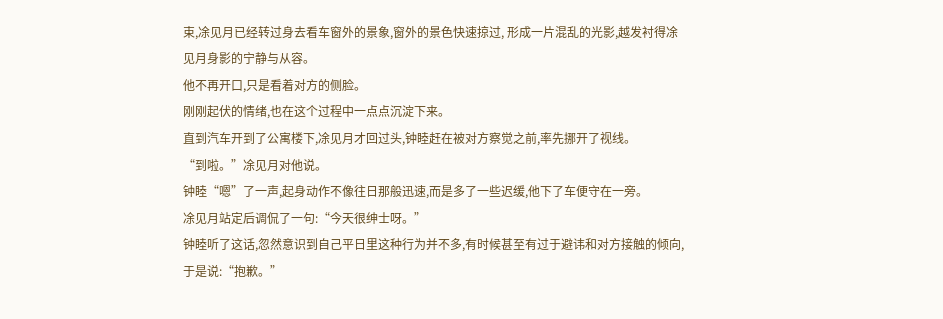束,凃见月已经转过身去看车窗外的景象,窗外的景色快速掠过, 形成一片混乱的光影,越发衬得凃见月身影的宁静与从容。
他不再开口,只是看着对方的侧脸。
刚刚起伏的情绪,也在这个过程中一点点沉淀下来。
直到汽车开到了公寓楼下,凃见月才回过头,钟睦赶在被对方察觉之前,率先挪开了视线。
“到啦。”凃见月对他说。
钟睦“嗯”了一声,起身动作不像往日那般迅速,而是多了一些迟缓,他下了车便守在一旁。
凃见月站定后调侃了一句:“今天很绅士呀。”
钟睦听了这话,忽然意识到自己平日里这种行为并不多,有时候甚至有过于避讳和对方接触的倾向,于是说:“抱歉。”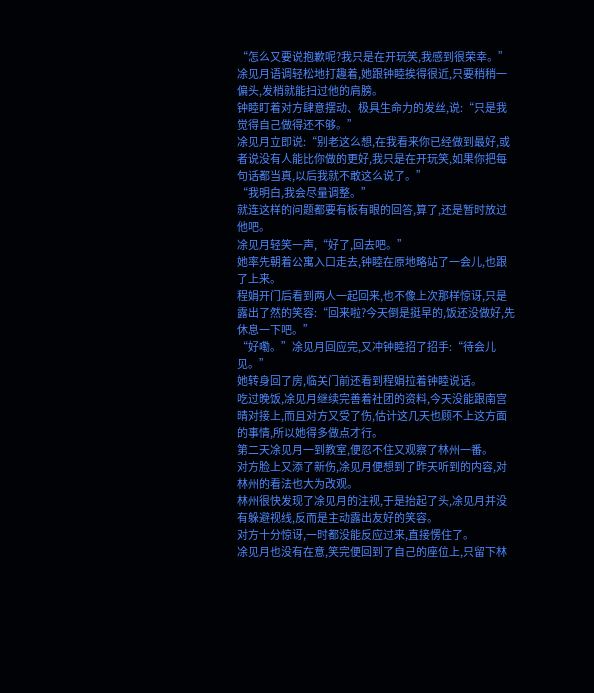“怎么又要说抱歉呢?我只是在开玩笑,我感到很荣幸。”
凃见月语调轻松地打趣着,她跟钟睦挨得很近,只要稍稍一偏头,发梢就能扫过他的肩膀。
钟睦盯着对方肆意摆动、极具生命力的发丝,说:“只是我觉得自己做得还不够。”
凃见月立即说:“别老这么想,在我看来你已经做到最好,或者说没有人能比你做的更好,我只是在开玩笑,如果你把每句话都当真,以后我就不敢这么说了。”
“我明白,我会尽量调整。”
就连这样的问题都要有板有眼的回答,算了,还是暂时放过他吧。
凃见月轻笑一声,“好了,回去吧。”
她率先朝着公寓入口走去,钟睦在原地略站了一会儿,也跟了上来。
程娟开门后看到两人一起回来,也不像上次那样惊讶,只是露出了然的笑容:“回来啦?今天倒是挺早的,饭还没做好,先休息一下吧。”
“好嘞。”凃见月回应完,又冲钟睦招了招手:“待会儿见。”
她转身回了房,临关门前还看到程娟拉着钟睦说话。
吃过晚饭,凃见月继续完善着社团的资料,今天没能跟南宫晴对接上,而且对方又受了伤,估计这几天也顾不上这方面的事情,所以她得多做点才行。
第二天凃见月一到教室,便忍不住又观察了林州一番。
对方脸上又添了新伤,凃见月便想到了昨天听到的内容,对林州的看法也大为改观。
林州很快发现了凃见月的注视,于是抬起了头,凃见月并没有躲避视线,反而是主动露出友好的笑容。
对方十分惊讶,一时都没能反应过来,直接愣住了。
凃见月也没有在意,笑完便回到了自己的座位上,只留下林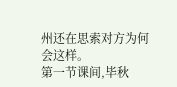州还在思索对方为何会这样。
第一节课间,毕秋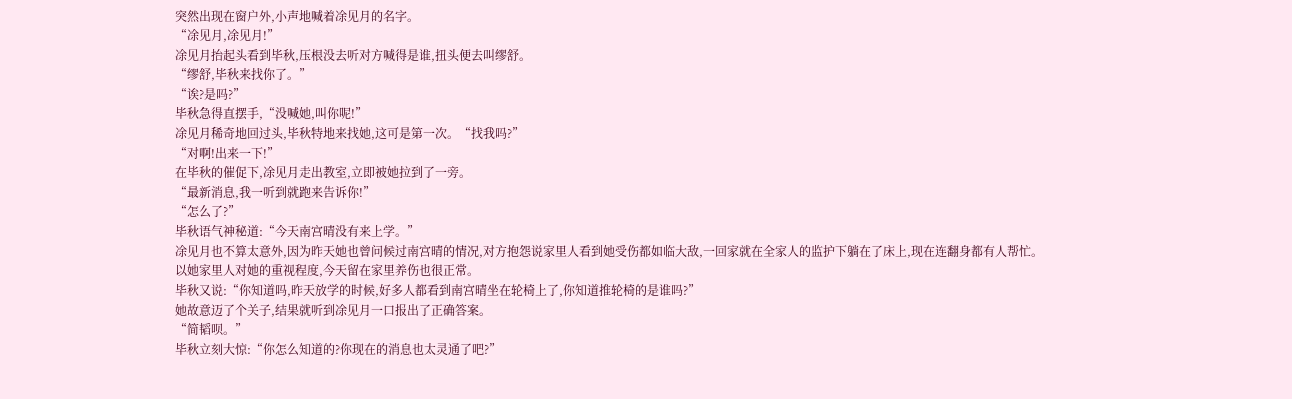突然出现在窗户外,小声地喊着凃见月的名字。
“凃见月,凃见月!”
凃见月抬起头看到毕秋,压根没去听对方喊得是谁,扭头便去叫缪舒。
“缪舒,毕秋来找你了。”
“诶?是吗?”
毕秋急得直摆手,“没喊她,叫你呢!”
凃见月稀奇地回过头,毕秋特地来找她,这可是第一次。“找我吗?”
“对啊!出来一下!”
在毕秋的催促下,凃见月走出教室,立即被她拉到了一旁。
“最新消息,我一听到就跑来告诉你!”
“怎么了?”
毕秋语气神秘道:“今天南宫晴没有来上学。”
凃见月也不算太意外,因为昨天她也曾问候过南宫晴的情况,对方抱怨说家里人看到她受伤都如临大敌,一回家就在全家人的监护下躺在了床上,现在连翻身都有人帮忙。
以她家里人对她的重视程度,今天留在家里养伤也很正常。
毕秋又说:“你知道吗,昨天放学的时候,好多人都看到南宫晴坐在轮椅上了,你知道推轮椅的是谁吗?”
她故意迈了个关子,结果就听到凃见月一口报出了正确答案。
“简韬呗。”
毕秋立刻大惊:“你怎么知道的?你现在的消息也太灵通了吧?”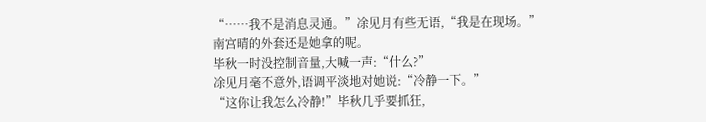“……我不是消息灵通。”凃见月有些无语,“我是在现场。”
南宫晴的外套还是她拿的呢。
毕秋一时没控制音量,大喊一声:“什么?”
凃见月毫不意外,语调平淡地对她说:“冷静一下。”
“这你让我怎么冷静!”毕秋几乎要抓狂,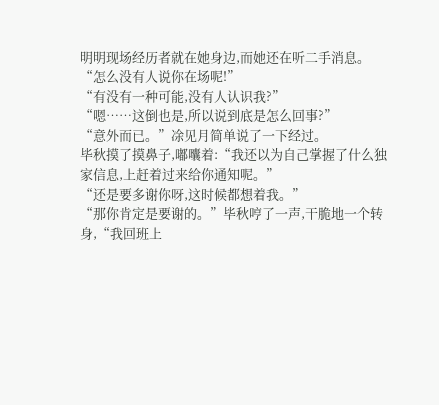明明现场经历者就在她身边,而她还在听二手消息。“怎么没有人说你在场呢!”
“有没有一种可能,没有人认识我?”
“嗯……这倒也是,所以说到底是怎么回事?”
“意外而已。”凃见月简单说了一下经过。
毕秋摸了摸鼻子,嘟囔着:“我还以为自己掌握了什么独家信息,上赶着过来给你通知呢。”
“还是要多谢你呀,这时候都想着我。”
“那你肯定是要谢的。”毕秋哼了一声,干脆地一个转身,“我回班上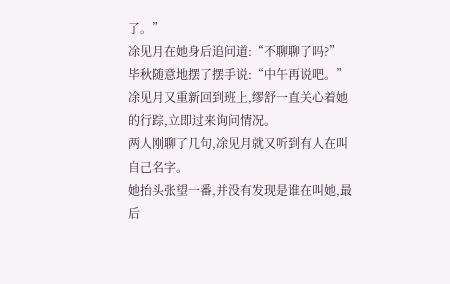了。”
凃见月在她身后追问道:“不聊聊了吗?”
毕秋随意地摆了摆手说:“中午再说吧。”
凃见月又重新回到班上,缪舒一直关心着她的行踪,立即过来询问情况。
两人刚聊了几句,凃见月就又听到有人在叫自己名字。
她抬头张望一番,并没有发现是谁在叫她,最后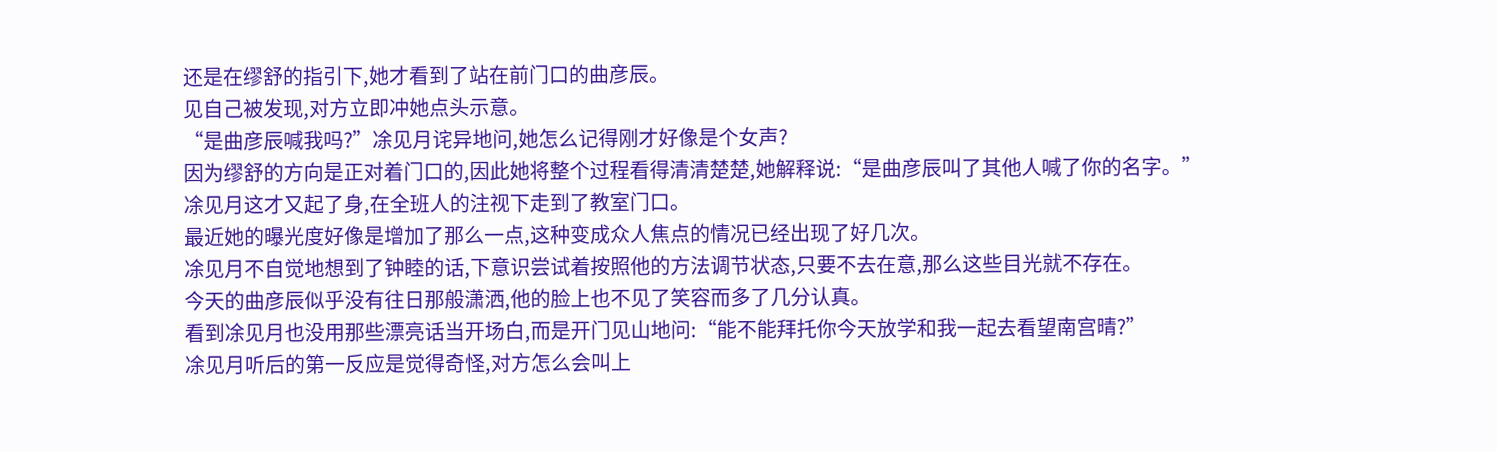还是在缪舒的指引下,她才看到了站在前门口的曲彦辰。
见自己被发现,对方立即冲她点头示意。
“是曲彦辰喊我吗?”凃见月诧异地问,她怎么记得刚才好像是个女声?
因为缪舒的方向是正对着门口的,因此她将整个过程看得清清楚楚,她解释说:“是曲彦辰叫了其他人喊了你的名字。”
凃见月这才又起了身,在全班人的注视下走到了教室门口。
最近她的曝光度好像是增加了那么一点,这种变成众人焦点的情况已经出现了好几次。
凃见月不自觉地想到了钟睦的话,下意识尝试着按照他的方法调节状态,只要不去在意,那么这些目光就不存在。
今天的曲彦辰似乎没有往日那般潇洒,他的脸上也不见了笑容而多了几分认真。
看到凃见月也没用那些漂亮话当开场白,而是开门见山地问:“能不能拜托你今天放学和我一起去看望南宫晴?”
凃见月听后的第一反应是觉得奇怪,对方怎么会叫上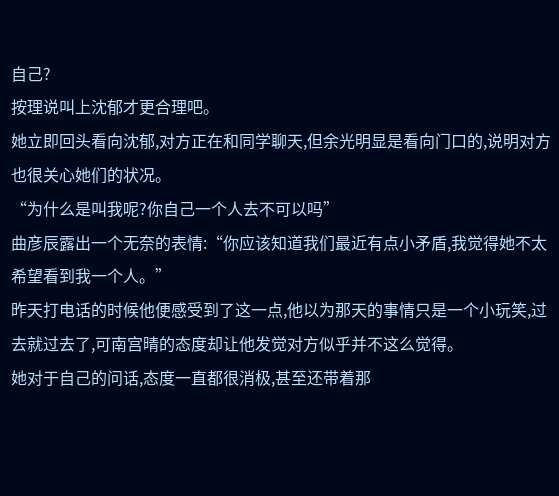自己?
按理说叫上沈郁才更合理吧。
她立即回头看向沈郁,对方正在和同学聊天,但余光明显是看向门口的,说明对方也很关心她们的状况。
“为什么是叫我呢?你自己一个人去不可以吗”
曲彦辰露出一个无奈的表情:“你应该知道我们最近有点小矛盾,我觉得她不太希望看到我一个人。”
昨天打电话的时候他便感受到了这一点,他以为那天的事情只是一个小玩笑,过去就过去了,可南宫晴的态度却让他发觉对方似乎并不这么觉得。
她对于自己的问话,态度一直都很消极,甚至还带着那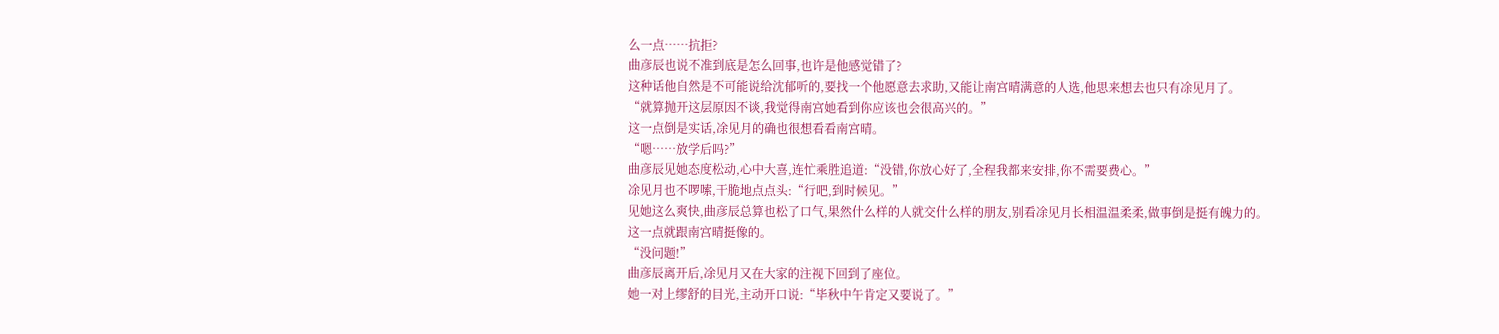么一点……抗拒?
曲彦辰也说不准到底是怎么回事,也许是他感觉错了?
这种话他自然是不可能说给沈郁听的,要找一个他愿意去求助,又能让南宫晴满意的人选,他思来想去也只有凃见月了。
“就算抛开这层原因不谈,我觉得南宫她看到你应该也会很高兴的。”
这一点倒是实话,凃见月的确也很想看看南宫晴。
“嗯……放学后吗?”
曲彦辰见她态度松动,心中大喜,连忙乘胜追道:“没错,你放心好了,全程我都来安排,你不需要费心。”
凃见月也不啰嗦,干脆地点点头:“行吧,到时候见。”
见她这么爽快,曲彦辰总算也松了口气,果然什么样的人就交什么样的朋友,别看凃见月长相温温柔柔,做事倒是挺有魄力的。
这一点就跟南宫晴挺像的。
“没问题!”
曲彦辰离开后,凃见月又在大家的注视下回到了座位。
她一对上缪舒的目光,主动开口说:“毕秋中午肯定又要说了。”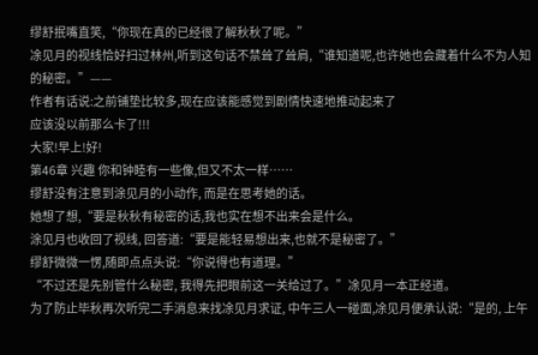缪舒抿嘴直笑,“你现在真的已经很了解秋秋了呢。”
凃见月的视线恰好扫过林州,听到这句话不禁耸了耸肩,“谁知道呢,也许她也会藏着什么不为人知的秘密。”——
作者有话说:之前铺垫比较多,现在应该能感觉到剧情快速地推动起来了
应该没以前那么卡了!!!
大家!早上!好!
第46章 兴趣 你和钟睦有一些像,但又不太一样……
缪舒没有注意到涂见月的小动作, 而是在思考她的话。
她想了想,“要是秋秋有秘密的话,我也实在想不出来会是什么。
涂见月也收回了视线, 回答道:“要是能轻易想出来,也就不是秘密了。”
缪舒微微一愣,随即点点头说:“你说得也有道理。”
“不过还是先别管什么秘密, 我得先把眼前这一关给过了。”凃见月一本正经道。
为了防止毕秋再次听完二手消息来找凃见月求证, 中午三人一碰面,凃见月便承认说:“是的, 上午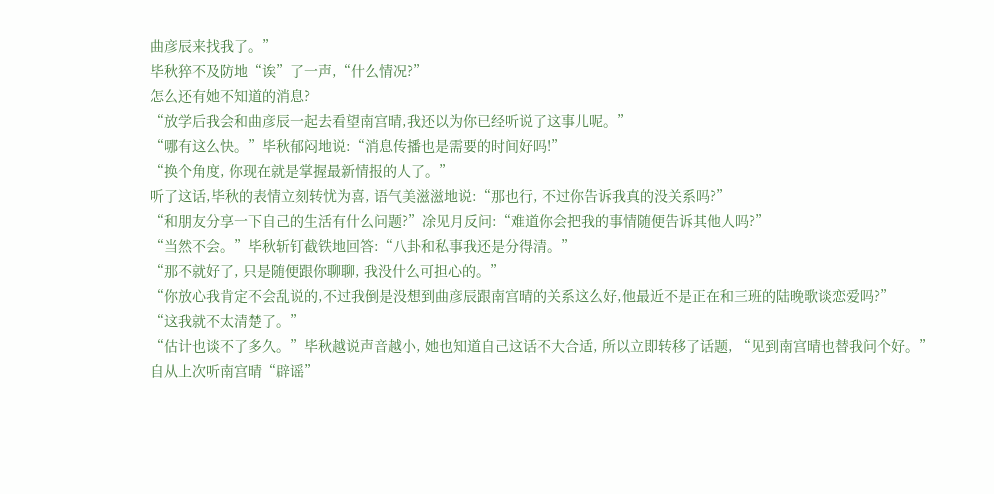曲彦辰来找我了。”
毕秋猝不及防地“诶”了一声,“什么情况?”
怎么还有她不知道的消息?
“放学后我会和曲彦辰一起去看望南宫晴,我还以为你已经听说了这事儿呢。”
“哪有这么快。”毕秋郁闷地说:“消息传播也是需要的时间好吗!”
“换个角度, 你现在就是掌握最新情报的人了。”
听了这话,毕秋的表情立刻转忧为喜, 语气美滋滋地说:“那也行, 不过你告诉我真的没关系吗?”
“和朋友分享一下自己的生活有什么问题?”凃见月反问:“难道你会把我的事情随便告诉其他人吗?”
“当然不会。”毕秋斩钉截铁地回答:“八卦和私事我还是分得清。”
“那不就好了, 只是随便跟你聊聊, 我没什么可担心的。”
“你放心我肯定不会乱说的,不过我倒是没想到曲彦辰跟南宫晴的关系这么好,他最近不是正在和三班的陆晚歌谈恋爱吗?”
“这我就不太清楚了。”
“估计也谈不了多久。”毕秋越说声音越小, 她也知道自己这话不大合适, 所以立即转移了话题, “见到南宫晴也替我问个好。”
自从上次听南宫晴“辟谣”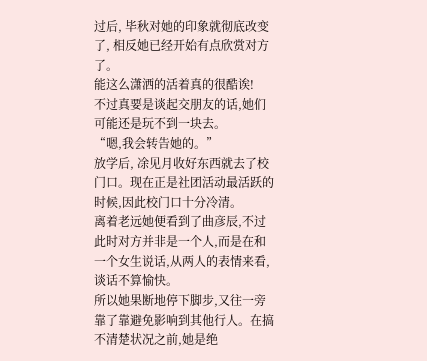过后, 毕秋对她的印象就彻底改变了, 相反她已经开始有点欣赏对方了。
能这么潇洒的活着真的很酷诶!
不过真要是谈起交朋友的话,她们可能还是玩不到一块去。
“嗯,我会转告她的。”
放学后, 凃见月收好东西就去了校门口。现在正是社团活动最活跃的时候,因此校门口十分冷清。
离着老远她便看到了曲彦辰,不过此时对方并非是一个人,而是在和一个女生说话,从两人的表情来看,谈话不算愉快。
所以她果断地停下脚步,又往一旁靠了靠避免影响到其他行人。在搞不清楚状况之前,她是绝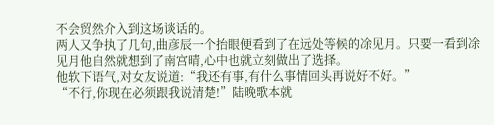不会贸然介入到这场谈话的。
两人又争执了几句,曲彦辰一个抬眼便看到了在远处等候的凃见月。只要一看到凃见月他自然就想到了南宫晴,心中也就立刻做出了选择。
他软下语气,对女友说道:“我还有事,有什么事情回头再说好不好。”
“不行,你现在必须跟我说清楚!”陆晚歌本就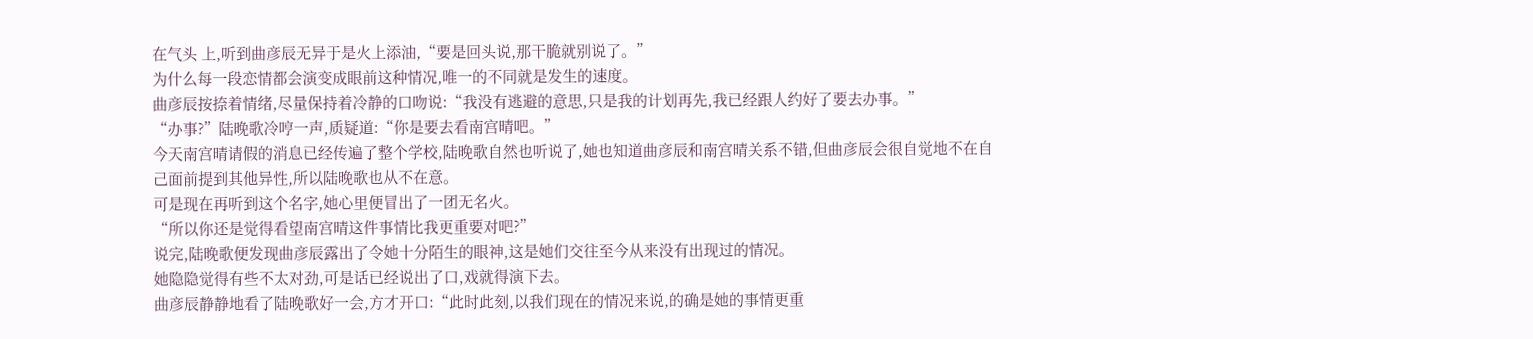在气头 上,听到曲彦辰无异于是火上添油,“要是回头说,那干脆就别说了。”
为什么每一段恋情都会演变成眼前这种情况,唯一的不同就是发生的速度。
曲彦辰按捺着情绪,尽量保持着冷静的口吻说:“我没有逃避的意思,只是我的计划再先,我已经跟人约好了要去办事。”
“办事?”陆晚歌冷哼一声,质疑道:“你是要去看南宫晴吧。”
今天南宫晴请假的消息已经传遍了整个学校,陆晚歌自然也听说了,她也知道曲彦辰和南宫晴关系不错,但曲彦辰会很自觉地不在自己面前提到其他异性,所以陆晚歌也从不在意。
可是现在再听到这个名字,她心里便冒出了一团无名火。
“所以你还是觉得看望南宫晴这件事情比我更重要对吧?”
说完,陆晚歌便发现曲彦辰露出了令她十分陌生的眼神,这是她们交往至今从来没有出现过的情况。
她隐隐觉得有些不太对劲,可是话已经说出了口,戏就得演下去。
曲彦辰静静地看了陆晚歌好一会,方才开口:“此时此刻,以我们现在的情况来说,的确是她的事情更重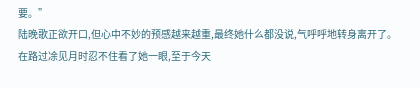要。”
陆晚歌正欲开口,但心中不妙的预感越来越重,最终她什么都没说,气呼呼地转身离开了。
在路过凃见月时忍不住看了她一眼,至于今天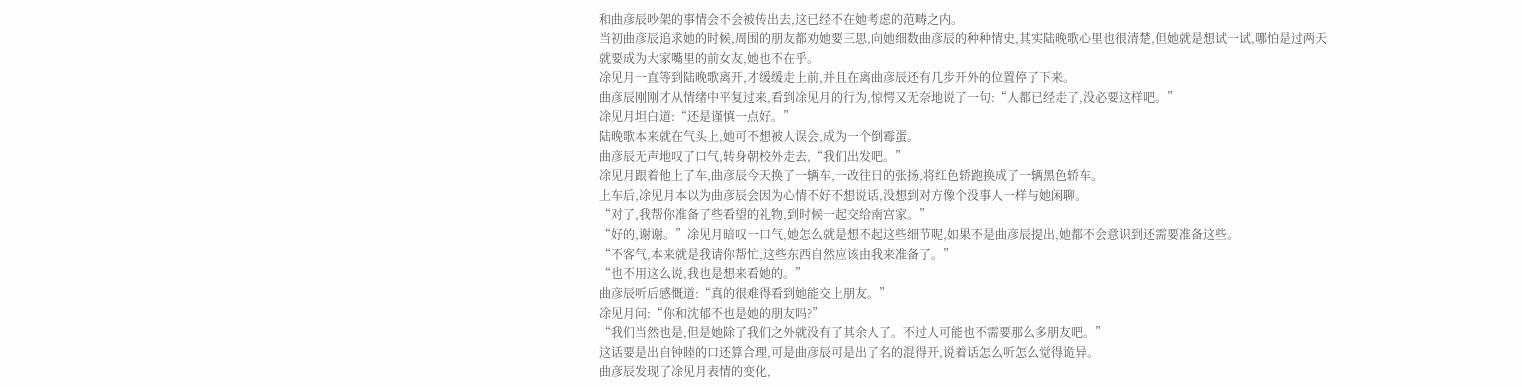和曲彦辰吵架的事情会不会被传出去,这已经不在她考虑的范畴之内。
当初曲彦辰追求她的时候,周围的朋友都劝她要三思,向她细数曲彦辰的种种情史,其实陆晚歌心里也很清楚,但她就是想试一试,哪怕是过两天就要成为大家嘴里的前女友,她也不在乎。
凃见月一直等到陆晚歌离开,才缓缓走上前,并且在离曲彦辰还有几步开外的位置停了下来。
曲彦辰刚刚才从情绪中平复过来,看到凃见月的行为,惊愕又无奈地说了一句:“人都已经走了,没必要这样吧。”
凃见月坦白道:“还是谨慎一点好。”
陆晚歌本来就在气头上,她可不想被人误会,成为一个倒霉蛋。
曲彦辰无声地叹了口气,转身朝校外走去,“我们出发吧。”
凃见月跟着他上了车,曲彦辰今天换了一辆车,一改往日的张扬,将红色轿跑换成了一辆黑色轿车。
上车后,凃见月本以为曲彦辰会因为心情不好不想说话,没想到对方像个没事人一样与她闲聊。
“对了,我帮你准备了些看望的礼物,到时候一起交给南宫家。”
“好的,谢谢。”凃见月暗叹一口气,她怎么就是想不起这些细节呢,如果不是曲彦辰提出,她都不会意识到还需要准备这些。
“不客气,本来就是我请你帮忙,这些东西自然应该由我来准备了。”
“也不用这么说,我也是想来看她的。”
曲彦辰听后感慨道:“真的很难得看到她能交上朋友。”
凃见月问:“你和沈郁不也是她的朋友吗?”
“我们当然也是,但是她除了我们之外就没有了其余人了。不过人可能也不需要那么多朋友吧。”
这话要是出自钟睦的口还算合理,可是曲彦辰可是出了名的混得开,说着话怎么听怎么觉得诡异。
曲彦辰发现了凃见月表情的变化,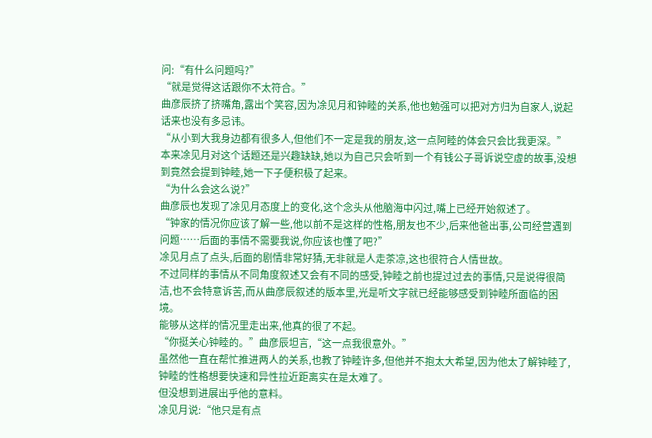问:“有什么问题吗?”
“就是觉得这话跟你不太符合。”
曲彦辰挤了挤嘴角,露出个笑容,因为凃见月和钟睦的关系,他也勉强可以把对方归为自家人,说起话来也没有多忌讳。
“从小到大我身边都有很多人,但他们不一定是我的朋友,这一点阿睦的体会只会比我更深。”
本来凃见月对这个话题还是兴趣缺缺,她以为自己只会听到一个有钱公子哥诉说空虚的故事,没想到竟然会提到钟睦,她一下子便积极了起来。
“为什么会这么说?”
曲彦辰也发现了凃见月态度上的变化,这个念头从他脑海中闪过,嘴上已经开始叙述了。
“钟家的情况你应该了解一些,他以前不是这样的性格,朋友也不少,后来他爸出事,公司经营遇到问题……后面的事情不需要我说,你应该也懂了吧?”
凃见月点了点头,后面的剧情非常好猜,无非就是人走茶凉,这也很符合人情世故。
不过同样的事情从不同角度叙述又会有不同的感受,钟睦之前也提过过去的事情,只是说得很简洁,也不会特意诉苦,而从曲彦辰叙述的版本里,光是听文字就已经能够感受到钟睦所面临的困境。
能够从这样的情况里走出来,他真的很了不起。
“你挺关心钟睦的。”曲彦辰坦言,“这一点我很意外。”
虽然他一直在帮忙推进两人的关系,也教了钟睦许多,但他并不抱太大希望,因为他太了解钟睦了,钟睦的性格想要快速和异性拉近距离实在是太难了。
但没想到进展出乎他的意料。
凃见月说:“他只是有点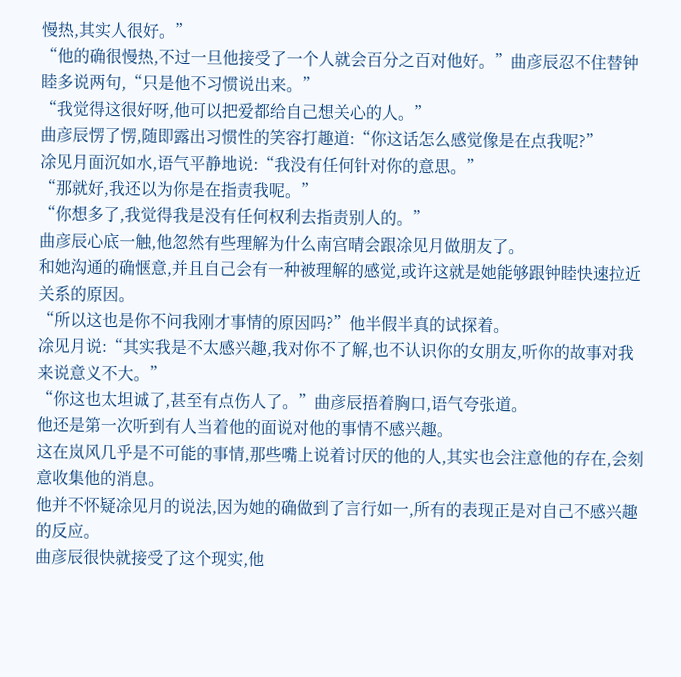慢热,其实人很好。”
“他的确很慢热,不过一旦他接受了一个人就会百分之百对他好。”曲彦辰忍不住替钟睦多说两句,“只是他不习惯说出来。”
“我觉得这很好呀,他可以把爱都给自己想关心的人。”
曲彦辰愣了愣,随即露出习惯性的笑容打趣道:“你这话怎么感觉像是在点我呢?”
凃见月面沉如水,语气平静地说:“我没有任何针对你的意思。”
“那就好,我还以为你是在指责我呢。”
“你想多了,我觉得我是没有任何权利去指责别人的。”
曲彦辰心底一触,他忽然有些理解为什么南宫晴会跟凃见月做朋友了。
和她沟通的确惬意,并且自己会有一种被理解的感觉,或许这就是她能够跟钟睦快速拉近关系的原因。
“所以这也是你不问我刚才事情的原因吗?”他半假半真的试探着。
凃见月说:“其实我是不太感兴趣,我对你不了解,也不认识你的女朋友,听你的故事对我来说意义不大。”
“你这也太坦诚了,甚至有点伤人了。”曲彦辰捂着胸口,语气夸张道。
他还是第一次听到有人当着他的面说对他的事情不感兴趣。
这在岚风几乎是不可能的事情,那些嘴上说着讨厌的他的人,其实也会注意他的存在,会刻意收集他的消息。
他并不怀疑凃见月的说法,因为她的确做到了言行如一,所有的表现正是对自己不感兴趣的反应。
曲彦辰很快就接受了这个现实,他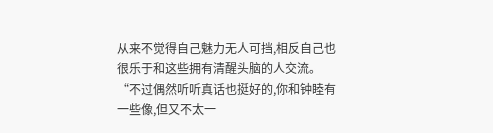从来不觉得自己魅力无人可挡,相反自己也很乐于和这些拥有清醒头脑的人交流。
“不过偶然听听真话也挺好的,你和钟睦有一些像,但又不太一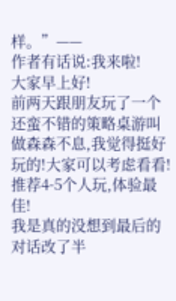样。”——
作者有话说:我来啦!
大家早上好!
前两天跟朋友玩了一个还蛮不错的策略桌游叫做森森不息,我觉得挺好玩的!大家可以考虑看看!
推荐4-5个人玩,体验最佳!
我是真的没想到最后的对话改了半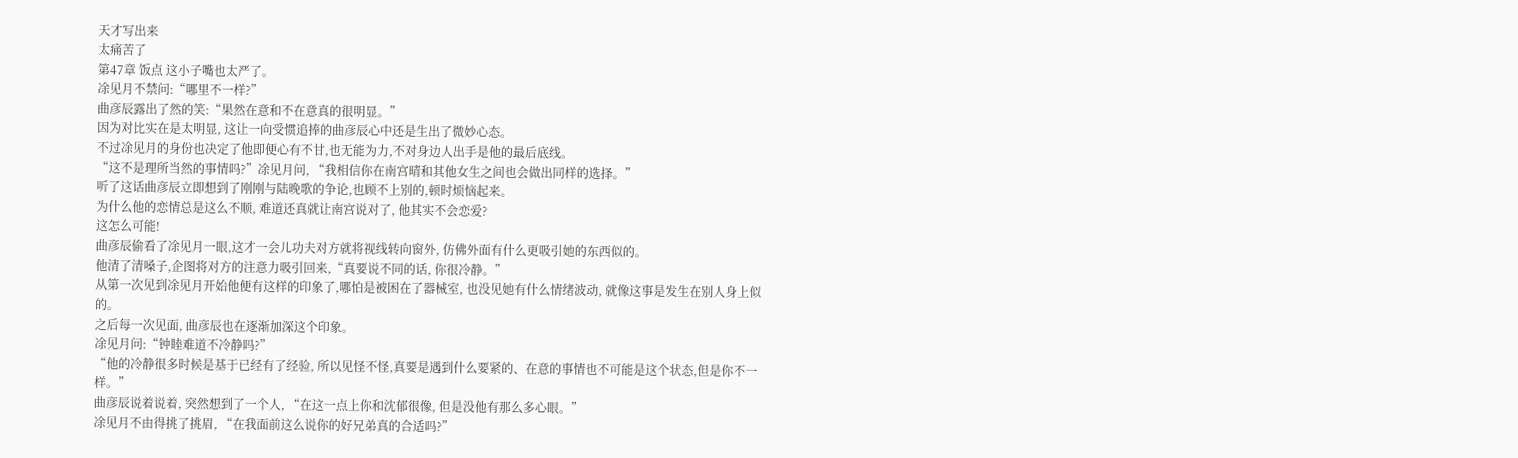天才写出来
太痛苦了
第47章 饭点 这小子嘴也太严了。
凃见月不禁问:“哪里不一样?”
曲彦辰露出了然的笑:“果然在意和不在意真的很明显。”
因为对比实在是太明显, 这让一向受惯追捧的曲彦辰心中还是生出了微妙心态。
不过凃见月的身份也决定了他即便心有不甘,也无能为力,不对身边人出手是他的最后底线。
“这不是理所当然的事情吗?”凃见月问, “我相信你在南宫晴和其他女生之间也会做出同样的选择。”
听了这话曲彦辰立即想到了刚刚与陆晚歌的争论,也顾不上别的,顿时烦恼起来。
为什么他的恋情总是这么不顺, 难道还真就让南宫说对了, 他其实不会恋爱?
这怎么可能!
曲彦辰偷看了凃见月一眼,这才一会儿功夫对方就将视线转向窗外, 仿佛外面有什么更吸引她的东西似的。
他清了清嗓子,企图将对方的注意力吸引回来,“真要说不同的话, 你很冷静。”
从第一次见到凃见月开始他便有这样的印象了,哪怕是被困在了器械室, 也没见她有什么情绪波动, 就像这事是发生在别人身上似的。
之后每一次见面, 曲彦辰也在逐渐加深这个印象。
凃见月问:“钟睦难道不冷静吗?”
“他的冷静很多时候是基于已经有了经验, 所以见怪不怪,真要是遇到什么要紧的、在意的事情也不可能是这个状态,但是你不一样。”
曲彦辰说着说着, 突然想到了一个人, “在这一点上你和沈郁很像, 但是没他有那么多心眼。”
凃见月不由得挑了挑眉, “在我面前这么说你的好兄弟真的合适吗?”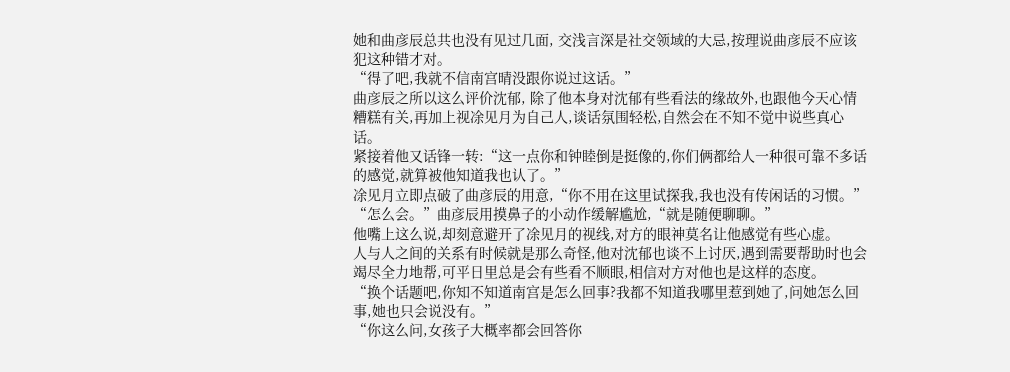她和曲彦辰总共也没有见过几面, 交浅言深是社交领域的大忌,按理说曲彦辰不应该犯这种错才对。
“得了吧,我就不信南宫晴没跟你说过这话。”
曲彦辰之所以这么评价沈郁, 除了他本身对沈郁有些看法的缘故外,也跟他今天心情糟糕有关,再加上视凃见月为自己人,谈话氛围轻松,自然会在不知不觉中说些真心话。
紧接着他又话锋一转:“这一点你和钟睦倒是挺像的,你们俩都给人一种很可靠不多话的感觉,就算被他知道我也认了。”
凃见月立即点破了曲彦辰的用意,“你不用在这里试探我,我也没有传闲话的习惯。”
“怎么会。”曲彦辰用摸鼻子的小动作缓解尴尬,“就是随便聊聊。”
他嘴上这么说,却刻意避开了凃见月的视线,对方的眼神莫名让他感觉有些心虚。
人与人之间的关系有时候就是那么奇怪,他对沈郁也谈不上讨厌,遇到需要帮助时也会竭尽全力地帮,可平日里总是会有些看不顺眼,相信对方对他也是这样的态度。
“换个话题吧,你知不知道南宫是怎么回事?我都不知道我哪里惹到她了,问她怎么回事,她也只会说没有。”
“你这么问,女孩子大概率都会回答你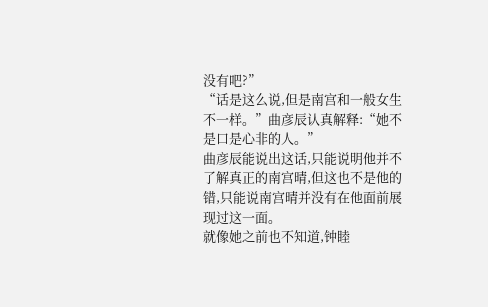没有吧?”
“话是这么说,但是南宫和一般女生不一样。”曲彦辰认真解释:“她不是口是心非的人。”
曲彦辰能说出这话,只能说明他并不了解真正的南宫晴,但这也不是他的错,只能说南宫晴并没有在他面前展现过这一面。
就像她之前也不知道,钟睦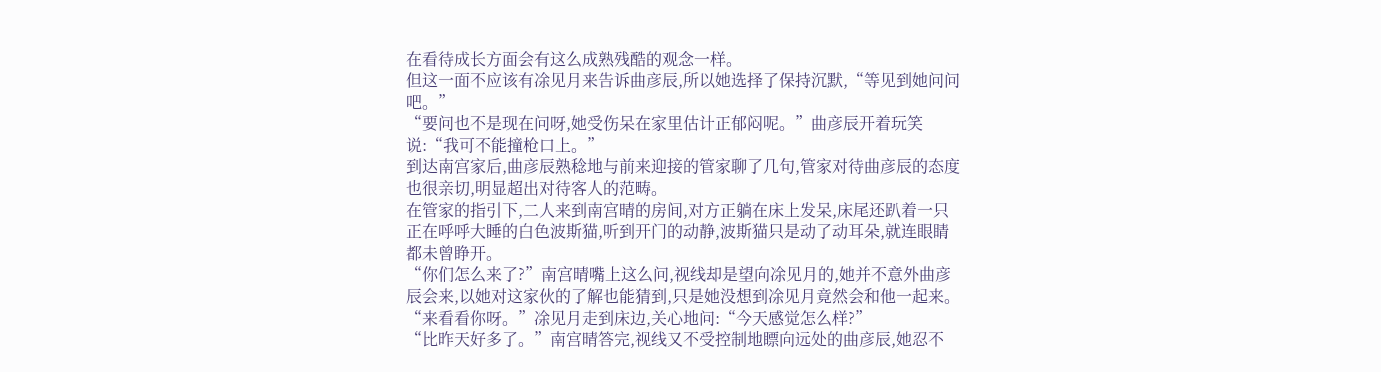在看待成长方面会有这么成熟残酷的观念一样。
但这一面不应该有凃见月来告诉曲彦辰,所以她选择了保持沉默,“等见到她问问吧。”
“要问也不是现在问呀,她受伤呆在家里估计正郁闷呢。”曲彦辰开着玩笑说:“我可不能撞枪口上。”
到达南宫家后,曲彦辰熟稔地与前来迎接的管家聊了几句,管家对待曲彦辰的态度也很亲切,明显超出对待客人的范畴。
在管家的指引下,二人来到南宫晴的房间,对方正躺在床上发呆,床尾还趴着一只正在呼呼大睡的白色波斯猫,听到开门的动静,波斯猫只是动了动耳朵,就连眼睛都未曾睁开。
“你们怎么来了?”南宫晴嘴上这么问,视线却是望向凃见月的,她并不意外曲彦辰会来,以她对这家伙的了解也能猜到,只是她没想到凃见月竟然会和他一起来。
“来看看你呀。”凃见月走到床边,关心地问:“今天感觉怎么样?”
“比昨天好多了。”南宫晴答完,视线又不受控制地瞟向远处的曲彦辰,她忍不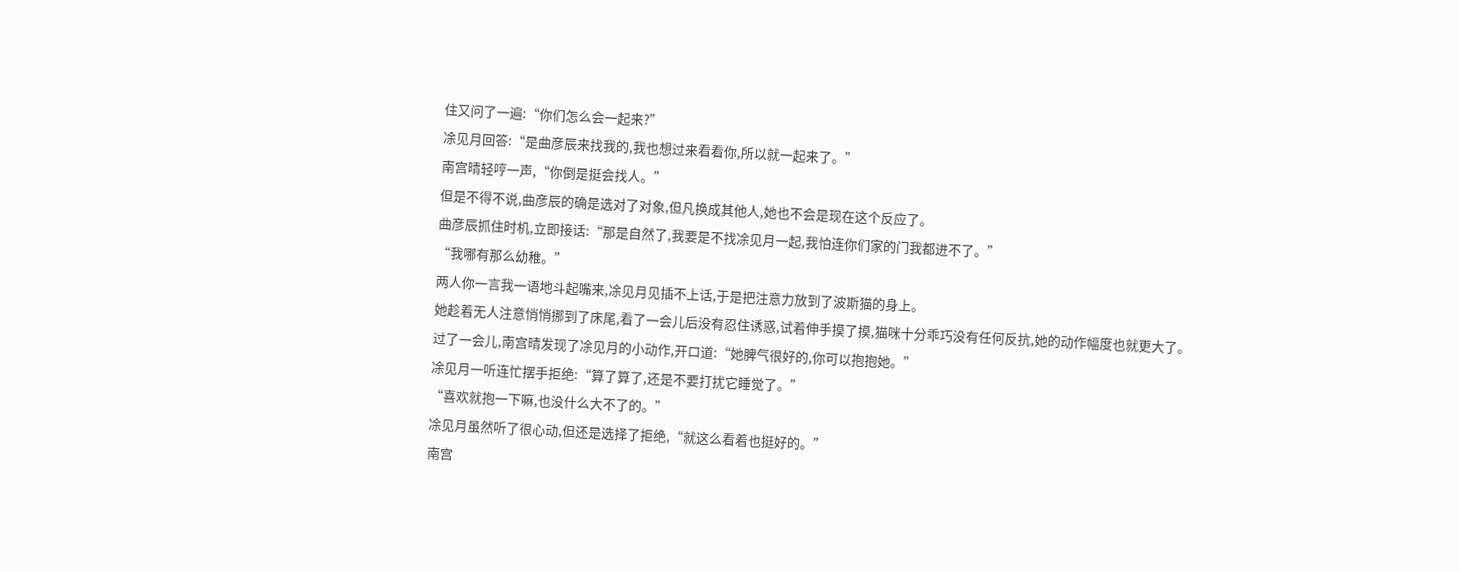住又问了一遍:“你们怎么会一起来?”
凃见月回答:“是曲彦辰来找我的,我也想过来看看你,所以就一起来了。”
南宫晴轻哼一声,“你倒是挺会找人。”
但是不得不说,曲彦辰的确是选对了对象,但凡换成其他人,她也不会是现在这个反应了。
曲彦辰抓住时机,立即接话:“那是自然了,我要是不找凃见月一起,我怕连你们家的门我都进不了。”
“我哪有那么幼稚。”
两人你一言我一语地斗起嘴来,凃见月见插不上话,于是把注意力放到了波斯猫的身上。
她趁着无人注意悄悄挪到了床尾,看了一会儿后没有忍住诱惑,试着伸手摸了摸,猫咪十分乖巧没有任何反抗,她的动作幅度也就更大了。
过了一会儿,南宫晴发现了凃见月的小动作,开口道:“她脾气很好的,你可以抱抱她。”
凃见月一听连忙摆手拒绝:“算了算了,还是不要打扰它睡觉了。”
“喜欢就抱一下嘛,也没什么大不了的。”
凃见月虽然听了很心动,但还是选择了拒绝,“就这么看着也挺好的。”
南宫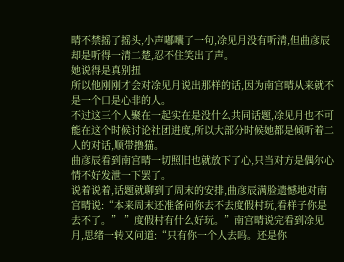晴不禁摇了摇头,小声嘟囔了一句,凃见月没有听清,但曲彦辰却是听得一清二楚,忍不住笑出了声。
她说得是真别扭
所以他刚刚才会对凃见月说出那样的话,因为南宫晴从来就不是一个口是心非的人。
不过这三个人聚在一起实在是没什么共同话题,凃见月也不可能在这个时候讨论社团进度,所以大部分时候她都是倾听着二人的对话,顺带撸猫。
曲彦辰看到南宫晴一切照旧也就放下了心,只当对方是偶尔心情不好发泄一下罢了。
说着说着,话题就聊到了周末的安排,曲彦辰满脸遗憾地对南宫晴说:“本来周末还准备问你去不去度假村玩,看样子你是去不了。” ”度假村有什么好玩。”南宫晴说完看到凃见月,思绪一转又问道:“只有你一个人去吗。还是你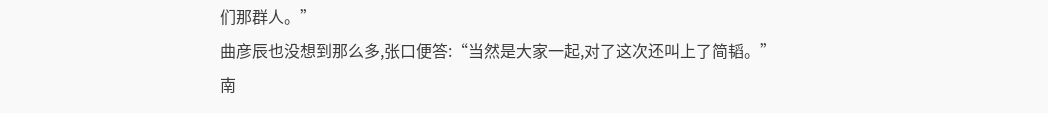们那群人。”
曲彦辰也没想到那么多,张口便答:“当然是大家一起,对了这次还叫上了简韬。”
南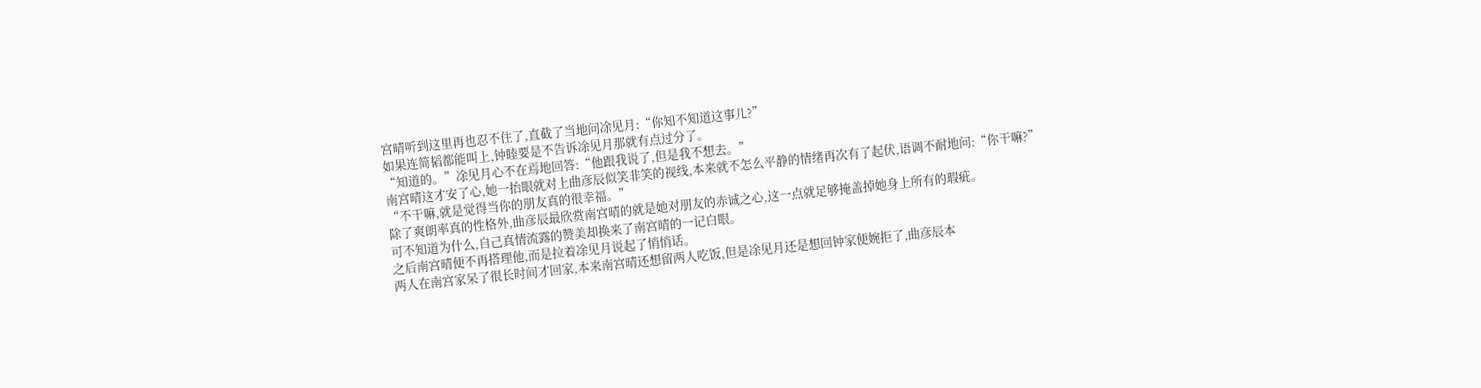宫晴听到这里再也忍不住了,直截了当地问凃见月:“你知不知道这事儿?”
如果连简韬都能叫上,钟睦要是不告诉凃见月那就有点过分了。
“知道的。”凃见月心不在焉地回答:“他跟我说了,但是我不想去。”
南宫晴这才安了心,她一抬眼就对上曲彦辰似笑非笑的视线,本来就不怎么平静的情绪再次有了起伏,语调不耐地问:“你干嘛?”
“不干嘛,就是觉得当你的朋友真的很幸福。”
除了爽朗率真的性格外,曲彦辰最欣赏南宫晴的就是她对朋友的赤诚之心,这一点就足够掩盖掉她身上所有的瑕疵。
可不知道为什么,自己真情流露的赞美却换来了南宫晴的一记白眼。
之后南宫晴便不再搭理他,而是拉着凃见月说起了悄悄话。
两人在南宫家呆了很长时间才回家,本来南宫晴还想留两人吃饭,但是凃见月还是想回钟家便婉拒了,曲彦辰本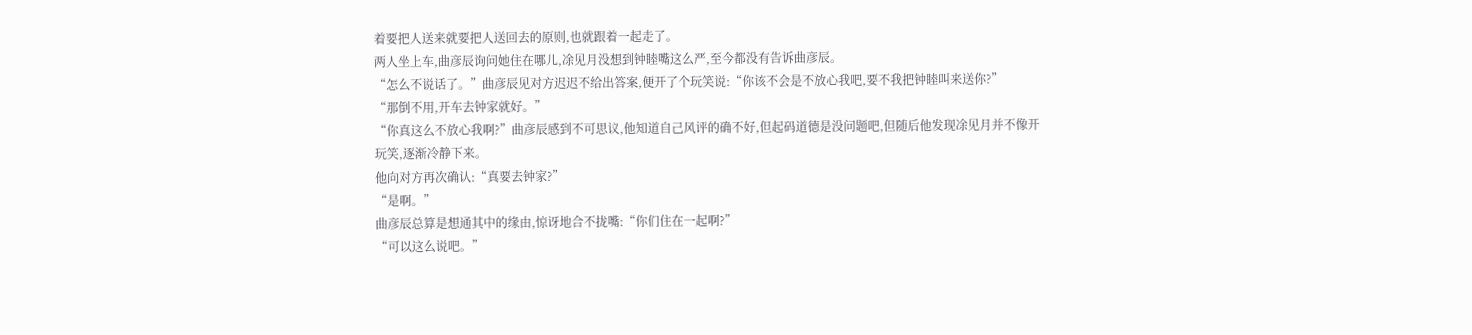着要把人送来就要把人送回去的原则,也就跟着一起走了。
两人坐上车,曲彦辰询问她住在哪儿,凃见月没想到钟睦嘴这么严,至今都没有告诉曲彦辰。
“怎么不说话了。”曲彦辰见对方迟迟不给出答案,便开了个玩笑说:“你该不会是不放心我吧,要不我把钟睦叫来送你?”
“那倒不用,开车去钟家就好。”
“你真这么不放心我啊?”曲彦辰感到不可思议,他知道自己风评的确不好,但起码道德是没问题吧,但随后他发现凃见月并不像开玩笑,逐渐冷静下来。
他向对方再次确认:“真要去钟家?”
“是啊。”
曲彦辰总算是想通其中的缘由,惊讶地合不拢嘴:“你们住在一起啊?”
“可以这么说吧。”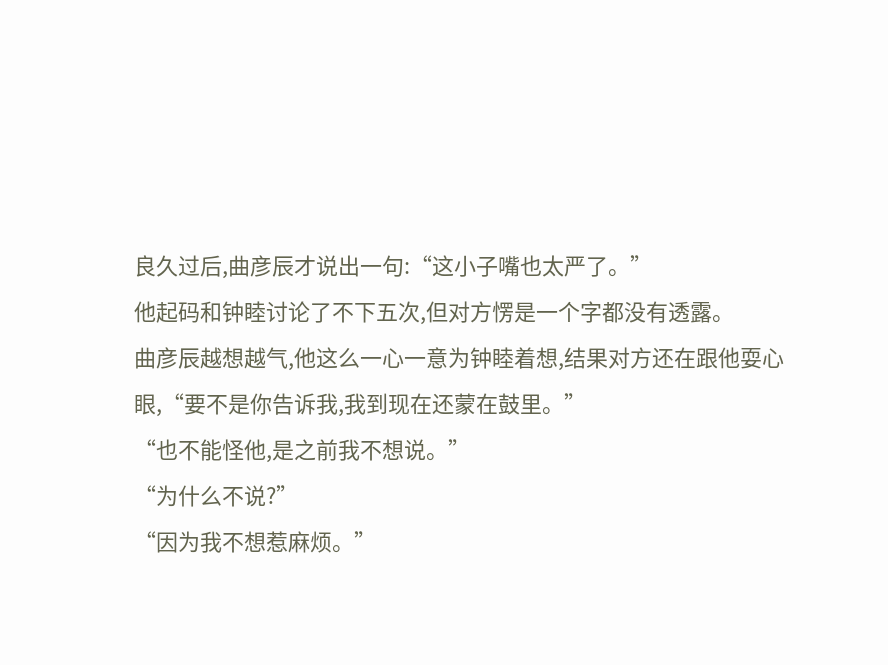良久过后,曲彦辰才说出一句:“这小子嘴也太严了。”
他起码和钟睦讨论了不下五次,但对方愣是一个字都没有透露。
曲彦辰越想越气,他这么一心一意为钟睦着想,结果对方还在跟他耍心眼,“要不是你告诉我,我到现在还蒙在鼓里。”
“也不能怪他,是之前我不想说。”
“为什么不说?”
“因为我不想惹麻烦。”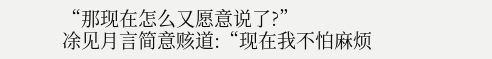“那现在怎么又愿意说了?”
凃见月言简意赅道:“现在我不怕麻烦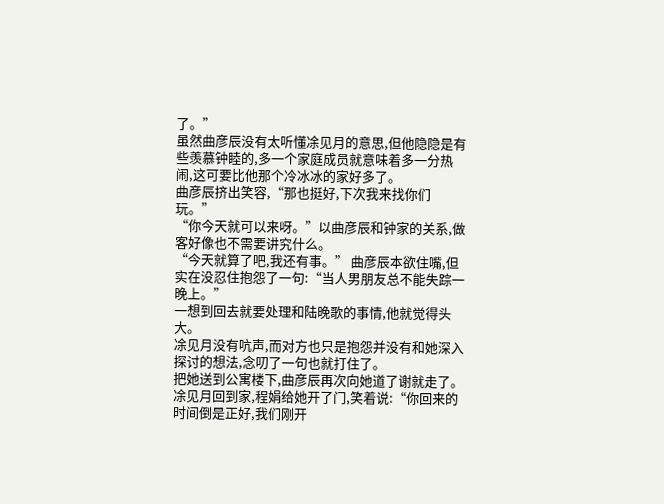了。”
虽然曲彦辰没有太听懂凃见月的意思,但他隐隐是有些羡慕钟睦的,多一个家庭成员就意味着多一分热闹,这可要比他那个冷冰冰的家好多了。
曲彦辰挤出笑容,“那也挺好,下次我来找你们玩。”
“你今天就可以来呀。”以曲彦辰和钟家的关系,做客好像也不需要讲究什么。
“今天就算了吧,我还有事。” 曲彦辰本欲住嘴,但实在没忍住抱怨了一句:“当人男朋友总不能失踪一晚上。”
一想到回去就要处理和陆晚歌的事情,他就觉得头大。
凃见月没有吭声,而对方也只是抱怨并没有和她深入探讨的想法,念叨了一句也就打住了。
把她送到公寓楼下,曲彦辰再次向她道了谢就走了。
凃见月回到家,程娟给她开了门,笑着说:“你回来的时间倒是正好,我们刚开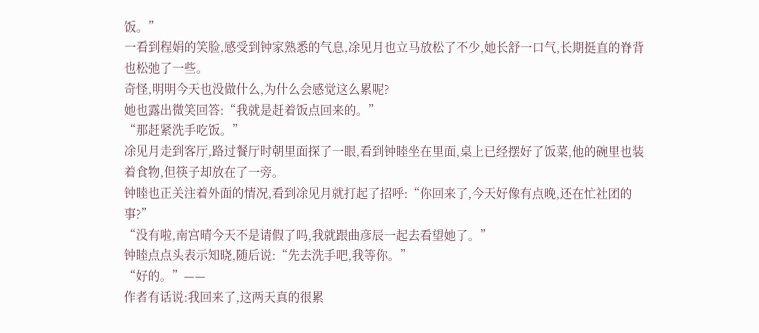饭。”
一看到程娟的笑脸,感受到钟家熟悉的气息,凃见月也立马放松了不少,她长舒一口气,长期挺直的脊背也松弛了一些。
奇怪,明明今天也没做什么,为什么会感觉这么累呢?
她也露出微笑回答:“我就是赶着饭点回来的。”
“那赶紧洗手吃饭。”
凃见月走到客厅,路过餐厅时朝里面探了一眼,看到钟睦坐在里面,桌上已经摆好了饭菜,他的碗里也装着食物,但筷子却放在了一旁。
钟睦也正关注着外面的情况,看到凃见月就打起了招呼:“你回来了,今天好像有点晚,还在忙社团的事?”
“没有啦,南宫晴今天不是请假了吗,我就跟曲彦辰一起去看望她了。”
钟睦点点头表示知晓,随后说:“先去洗手吧,我等你。”
“好的。”——
作者有话说:我回来了,这两天真的很累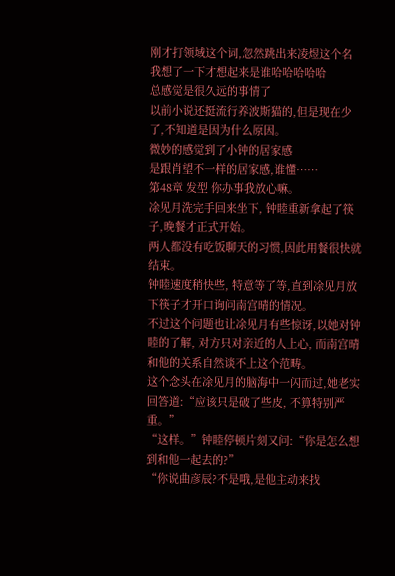刚才打领域这个词,忽然跳出来凌煜这个名
我想了一下才想起来是谁哈哈哈哈哈
总感觉是很久远的事情了
以前小说还挺流行养波斯猫的,但是现在少了,不知道是因为什么原因。
微妙的感觉到了小钟的居家感
是跟肖望不一样的居家感,谁懂……
第48章 发型 你办事我放心嘛。
凃见月洗完手回来坐下, 钟睦重新拿起了筷子,晚餐才正式开始。
两人都没有吃饭聊天的习惯,因此用餐很快就结束。
钟睦速度稍快些, 特意等了等,直到凃见月放下筷子才开口询问南宫晴的情况。
不过这个问题也让凃见月有些惊讶,以她对钟睦的了解, 对方只对亲近的人上心, 而南宫晴和他的关系自然谈不上这个范畴。
这个念头在凃见月的脑海中一闪而过,她老实回答道:“应该只是破了些皮, 不算特别严重。”
“这样。”钟睦停顿片刻又问:“你是怎么想到和他一起去的?”
“你说曲彦辰?不是哦,是他主动来找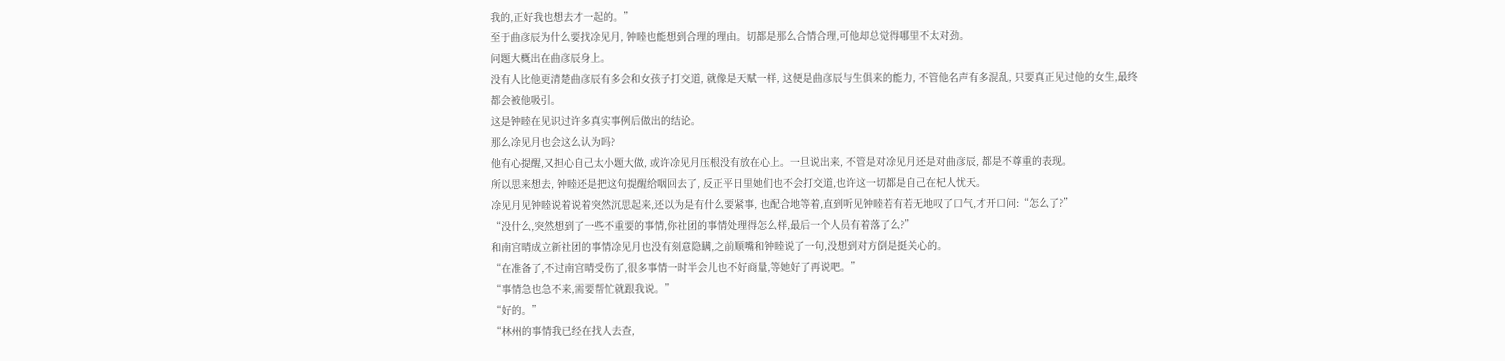我的,正好我也想去才一起的。”
至于曲彦辰为什么要找凃见月, 钟睦也能想到合理的理由。切都是那么合情合理,可他却总觉得哪里不太对劲。
问题大概出在曲彦辰身上。
没有人比他更清楚曲彦辰有多会和女孩子打交道, 就像是天赋一样, 这便是曲彦辰与生俱来的能力, 不管他名声有多混乱, 只要真正见过他的女生,最终都会被他吸引。
这是钟睦在见识过许多真实事例后做出的结论。
那么凃见月也会这么认为吗?
他有心提醒,又担心自己太小题大做, 或许凃见月压根没有放在心上。一旦说出来, 不管是对凃见月还是对曲彦辰, 都是不尊重的表现。
所以思来想去, 钟睦还是把这句提醒给咽回去了, 反正平日里她们也不会打交道,也许这一切都是自己在杞人忧天。
凃见月见钟睦说着说着突然沉思起来,还以为是有什么要紧事, 也配合地等着,直到听见钟睦若有若无地叹了口气,才开口问:“怎么了?”
“没什么,突然想到了一些不重要的事情,你社团的事情处理得怎么样,最后一个人员有着落了么?”
和南宫晴成立新社团的事情凃见月也没有刻意隐瞒,之前顺嘴和钟睦说了一句,没想到对方倒是挺关心的。
“在准备了,不过南宫晴受伤了,很多事情一时半会儿也不好商量,等她好了再说吧。”
“事情急也急不来,需要帮忙就跟我说。”
“好的。”
“林州的事情我已经在找人去查,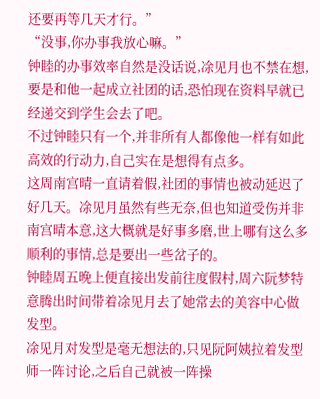还要再等几天才行。”
“没事,你办事我放心嘛。”
钟睦的办事效率自然是没话说,凃见月也不禁在想,要是和他一起成立社团的话,恐怕现在资料早就已经递交到学生会去了吧。
不过钟睦只有一个,并非所有人都像他一样有如此高效的行动力,自己实在是想得有点多。
这周南宫晴一直请着假,社团的事情也被动延迟了好几天。凃见月虽然有些无奈,但也知道受伤并非南宫晴本意,这大概就是好事多磨,世上哪有这么多顺利的事情,总是要出一些岔子的。
钟睦周五晚上便直接出发前往度假村,周六阮梦特意腾出时间带着凃见月去了她常去的美容中心做发型。
凃见月对发型是毫无想法的,只见阮阿姨拉着发型师一阵讨论,之后自己就被一阵操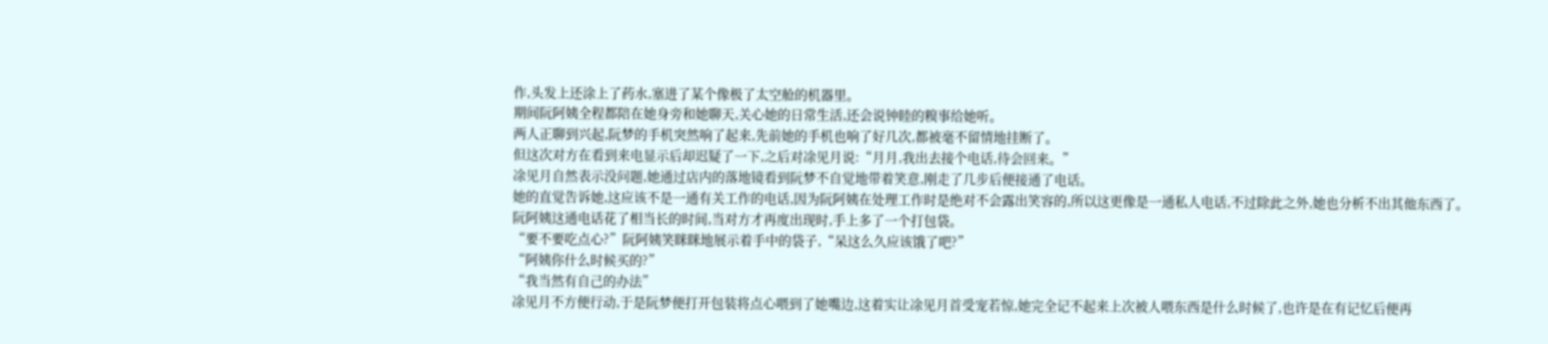作,头发上还涂上了药水,塞进了某个像极了太空舱的机器里。
期间阮阿姨全程都陪在她身旁和她聊天,关心她的日常生活,还会说钟睦的糗事给她听。
两人正聊到兴起,阮梦的手机突然响了起来,先前她的手机也响了好几次,都被毫不留情地挂断了。
但这次对方在看到来电显示后却迟疑了一下,之后对凃见月说:“月月,我出去接个电话,待会回来。”
凃见月自然表示没问题,她通过店内的落地镜看到阮梦不自觉地带着笑意,刚走了几步后便接通了电话。
她的直觉告诉她,这应该不是一通有关工作的电话,因为阮阿姨在处理工作时是绝对不会露出笑容的,所以这更像是一通私人电话,不过除此之外,她也分析不出其他东西了。
阮阿姨这通电话花了相当长的时间,当对方才再度出现时,手上多了一个打包袋。
“要不要吃点心?”阮阿姨笑眯眯地展示着手中的袋子,“呆这么久应该饿了吧?”
“阿姨你什么时候买的?”
“我当然有自己的办法”
凃见月不方便行动,于是阮梦便打开包装将点心喂到了她嘴边,这着实让凃见月首受宠若惊,她完全记不起来上次被人喂东西是什么时候了,也许是在有记忆后便再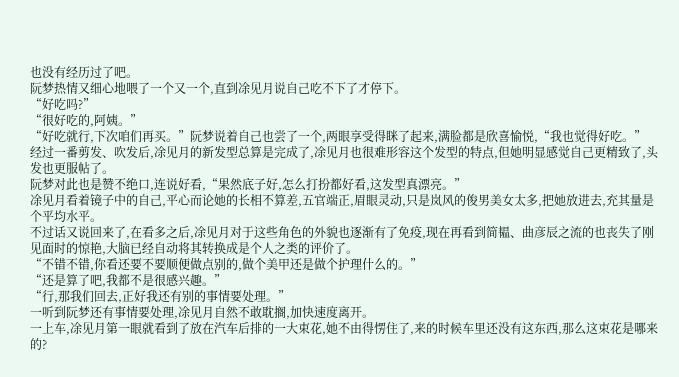也没有经历过了吧。
阮梦热情又细心地喂了一个又一个,直到凃见月说自己吃不下了才停下。
“好吃吗?”
“很好吃的,阿姨。”
“好吃就行,下次咱们再买。”阮梦说着自己也尝了一个,两眼享受得眯了起来,满脸都是欣喜愉悦,“我也觉得好吃。”
经过一番剪发、吹发后,凃见月的新发型总算是完成了,凃见月也很难形容这个发型的特点,但她明显感觉自己更精致了,头发也更服帖了。
阮梦对此也是赞不绝口,连说好看,“果然底子好,怎么打扮都好看,这发型真漂亮。”
凃见月看着镜子中的自己,平心而论她的长相不算差,五官端正,眉眼灵动,只是岚风的俊男美女太多,把她放进去,充其量是个平均水平。
不过话又说回来了,在看多之后,凃见月对于这些角色的外貌也逐渐有了免疫,现在再看到简韫、曲彦辰之流的也丧失了刚见面时的惊艳,大脑已经自动将其转换成是个人之类的评价了。
“不错不错,你看还要不要顺便做点别的,做个美甲还是做个护理什么的。”
“还是算了吧,我都不是很感兴趣。”
“行,那我们回去,正好我还有别的事情要处理。”
一听到阮梦还有事情要处理,凃见月自然不敢耽搁,加快速度离开。
一上车,凃见月第一眼就看到了放在汽车后排的一大束花,她不由得愣住了,来的时候车里还没有这东西,那么这束花是哪来的?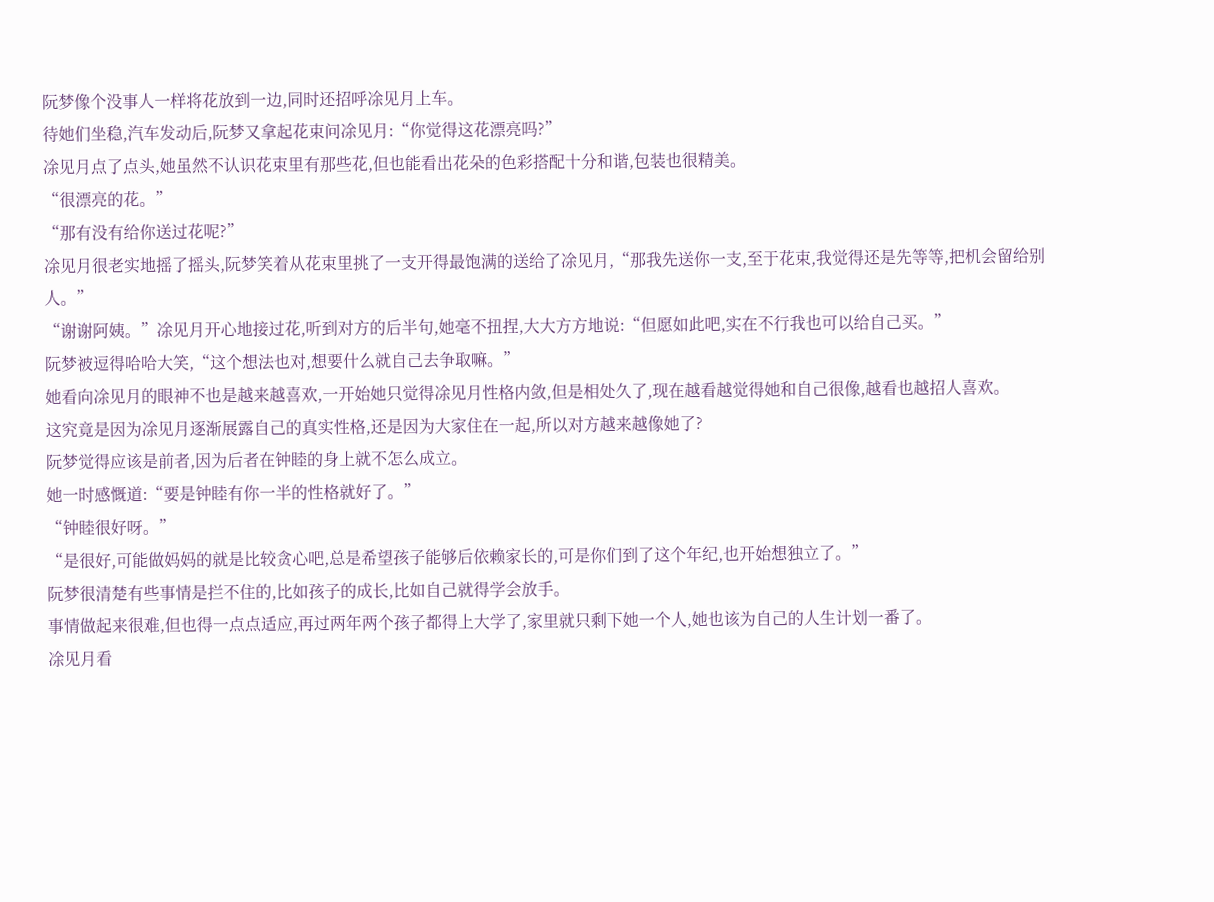阮梦像个没事人一样将花放到一边,同时还招呼凃见月上车。
待她们坐稳,汽车发动后,阮梦又拿起花束问凃见月:“你觉得这花漂亮吗?”
凃见月点了点头,她虽然不认识花束里有那些花,但也能看出花朵的色彩搭配十分和谐,包装也很精美。
“很漂亮的花。”
“那有没有给你送过花呢?”
凃见月很老实地摇了摇头,阮梦笑着从花束里挑了一支开得最饱满的送给了凃见月,“那我先送你一支,至于花束,我觉得还是先等等,把机会留给别人。”
“谢谢阿姨。”凃见月开心地接过花,听到对方的后半句,她毫不扭捏,大大方方地说:“但愿如此吧,实在不行我也可以给自己买。”
阮梦被逗得哈哈大笑,“这个想法也对,想要什么就自己去争取嘛。”
她看向凃见月的眼神不也是越来越喜欢,一开始她只觉得凃见月性格内敛,但是相处久了,现在越看越觉得她和自己很像,越看也越招人喜欢。
这究竟是因为凃见月逐渐展露自己的真实性格,还是因为大家住在一起,所以对方越来越像她了?
阮梦觉得应该是前者,因为后者在钟睦的身上就不怎么成立。
她一时感慨道:“要是钟睦有你一半的性格就好了。”
“钟睦很好呀。”
“是很好,可能做妈妈的就是比较贪心吧,总是希望孩子能够后依赖家长的,可是你们到了这个年纪,也开始想独立了。”
阮梦很清楚有些事情是拦不住的,比如孩子的成长,比如自己就得学会放手。
事情做起来很难,但也得一点点适应,再过两年两个孩子都得上大学了,家里就只剩下她一个人,她也该为自己的人生计划一番了。
凃见月看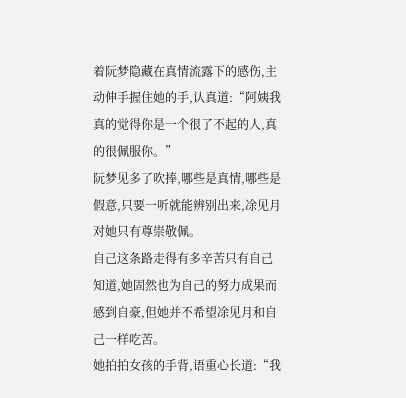着阮梦隐藏在真情流露下的感伤,主动伸手握住她的手,认真道:“阿姨我真的觉得你是一个很了不起的人,真的很佩服你。”
阮梦见多了吹捧,哪些是真情,哪些是假意,只要一听就能辨别出来,凃见月对她只有尊崇敬佩。
自己这条路走得有多辛苦只有自己知道,她固然也为自己的努力成果而感到自豪,但她并不希望凃见月和自己一样吃苦。
她拍拍女孩的手背,语重心长道:“我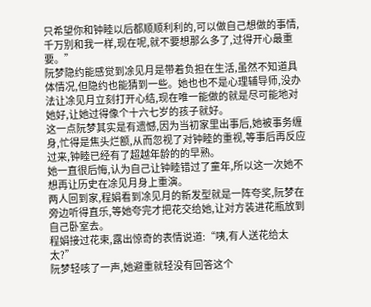只希望你和钟睦以后都顺顺利利的,可以做自己想做的事情,千万别和我一样,现在呢,就不要想那么多了,过得开心最重要。”
阮梦隐约能感觉到凃见月是带着负担在生活,虽然不知道具体情况,但隐约也能猜到一些。她也也不是心理辅导师,没办法让凃见月立刻打开心结,现在唯一能做的就是尽可能地对她好,让她过得像个十六七岁的孩子就好。
这一点阮梦其实是有遗憾,因为当初家里出事后,她被事务缠身,忙得是焦头烂额,从而忽视了对钟睦的重视,等事后再反应过来,钟睦已经有了超越年龄的的早熟。
她一直很后悔,认为自己让钟睦错过了童年,所以这一次她不想再让历史在凃见月身上重演。
两人回到家,程娟看到凃见月的新发型就是一阵夸奖,阮梦在旁边听得直乐,等她夸完才把花交给她,让对方装进花瓶放到自己卧室去。
程娟接过花束,露出惊奇的表情说道:“咦,有人送花给太太?”
阮梦轻咳了一声,她避重就轻没有回答这个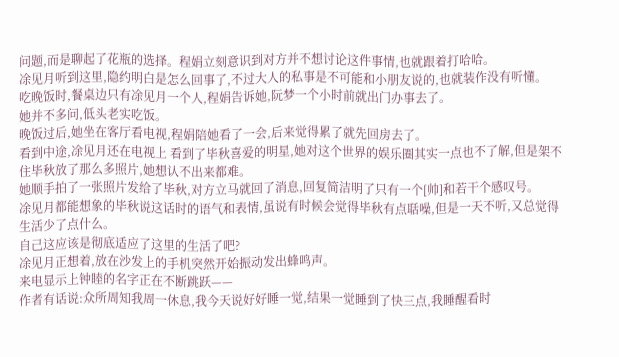问题,而是聊起了花瓶的选择。程娟立刻意识到对方并不想讨论这件事情,也就跟着打哈哈。
凃见月听到这里,隐约明白是怎么回事了,不过大人的私事是不可能和小朋友说的,也就装作没有听懂。
吃晚饭时,餐桌边只有凃见月一个人,程娟告诉她,阮梦一个小时前就出门办事去了。
她并不多问,低头老实吃饭。
晚饭过后,她坐在客厅看电视,程娟陪她看了一会,后来觉得累了就先回房去了。
看到中途,凃见月还在电视上 看到了毕秋喜爱的明星,她对这个世界的娱乐圈其实一点也不了解,但是架不住毕秋放了那么多照片,她想认不出来都难。
她顺手拍了一张照片发给了毕秋,对方立马就回了消息,回复简洁明了只有一个[帅]和若干个感叹号。
凃见月都能想象的毕秋说这话时的语气和表情,虽说有时候会觉得毕秋有点聒噪,但是一天不听,又总觉得生活少了点什么。
自己这应该是彻底适应了这里的生活了吧?
凃见月正想着,放在沙发上的手机突然开始振动发出蜂鸣声。
来电显示上钟睦的名字正在不断跳跃——
作者有话说:众所周知我周一休息,我今天说好好睡一觉,结果一觉睡到了快三点,我睡醒看时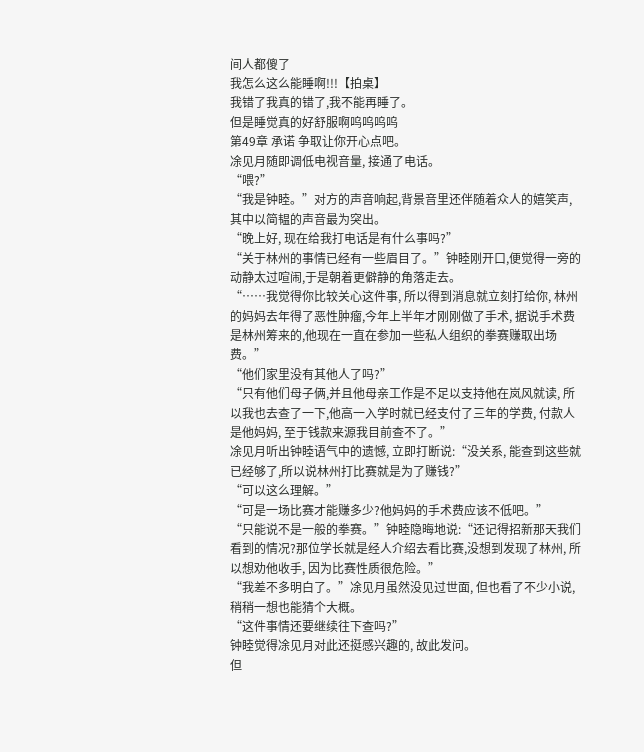间人都傻了
我怎么这么能睡啊!!!【拍桌】
我错了我真的错了,我不能再睡了。
但是睡觉真的好舒服啊呜呜呜呜
第49章 承诺 争取让你开心点吧。
凃见月随即调低电视音量, 接通了电话。
“喂?”
“我是钟睦。”对方的声音响起,背景音里还伴随着众人的嬉笑声,其中以简韫的声音最为突出。
“晚上好, 现在给我打电话是有什么事吗?”
“关于林州的事情已经有一些眉目了。”钟睦刚开口,便觉得一旁的动静太过喧闹,于是朝着更僻静的角落走去。
“……我觉得你比较关心这件事, 所以得到消息就立刻打给你, 林州的妈妈去年得了恶性肿瘤,今年上半年才刚刚做了手术, 据说手术费是林州筹来的,他现在一直在参加一些私人组织的拳赛赚取出场费。”
“他们家里没有其他人了吗?”
“只有他们母子俩,并且他母亲工作是不足以支持他在岚风就读, 所以我也去查了一下,他高一入学时就已经支付了三年的学费, 付款人是他妈妈, 至于钱款来源我目前查不了。”
凃见月听出钟睦语气中的遗憾, 立即打断说:“没关系, 能查到这些就已经够了,所以说林州打比赛就是为了赚钱?”
“可以这么理解。”
“可是一场比赛才能赚多少?他妈妈的手术费应该不低吧。”
“只能说不是一般的拳赛。”钟睦隐晦地说:“还记得招新那天我们看到的情况?那位学长就是经人介绍去看比赛,没想到发现了林州, 所以想劝他收手, 因为比赛性质很危险。”
“我差不多明白了。”凃见月虽然没见过世面, 但也看了不少小说, 稍稍一想也能猜个大概。
“这件事情还要继续往下查吗?”
钟睦觉得凃见月对此还挺感兴趣的, 故此发问。
但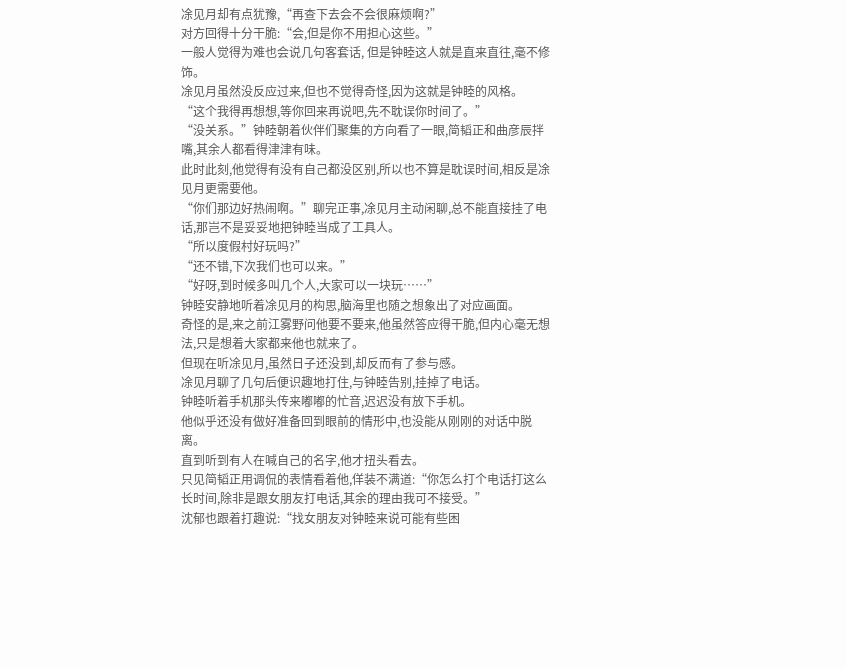凃见月却有点犹豫,“再查下去会不会很麻烦啊?”
对方回得十分干脆:“会,但是你不用担心这些。”
一般人觉得为难也会说几句客套话, 但是钟睦这人就是直来直往,毫不修饰。
凃见月虽然没反应过来,但也不觉得奇怪,因为这就是钟睦的风格。
“这个我得再想想,等你回来再说吧,先不耽误你时间了。”
“没关系。”钟睦朝着伙伴们聚集的方向看了一眼,简韬正和曲彦辰拌嘴,其余人都看得津津有味。
此时此刻,他觉得有没有自己都没区别,所以也不算是耽误时间,相反是凃见月更需要他。
“你们那边好热闹啊。”聊完正事,凃见月主动闲聊,总不能直接挂了电话,那岂不是妥妥地把钟睦当成了工具人。
“所以度假村好玩吗?”
“还不错,下次我们也可以来。”
“好呀,到时候多叫几个人,大家可以一块玩……”
钟睦安静地听着凃见月的构思,脑海里也随之想象出了对应画面。
奇怪的是,来之前江雾野问他要不要来,他虽然答应得干脆,但内心毫无想法,只是想着大家都来他也就来了。
但现在听凃见月,虽然日子还没到,却反而有了参与感。
凃见月聊了几句后便识趣地打住,与钟睦告别,挂掉了电话。
钟睦听着手机那头传来嘟嘟的忙音,迟迟没有放下手机。
他似乎还没有做好准备回到眼前的情形中,也没能从刚刚的对话中脱离。
直到听到有人在喊自己的名字,他才扭头看去。
只见简韬正用调侃的表情看着他,佯装不满道:“你怎么打个电话打这么长时间,除非是跟女朋友打电话,其余的理由我可不接受。”
沈郁也跟着打趣说:“找女朋友对钟睦来说可能有些困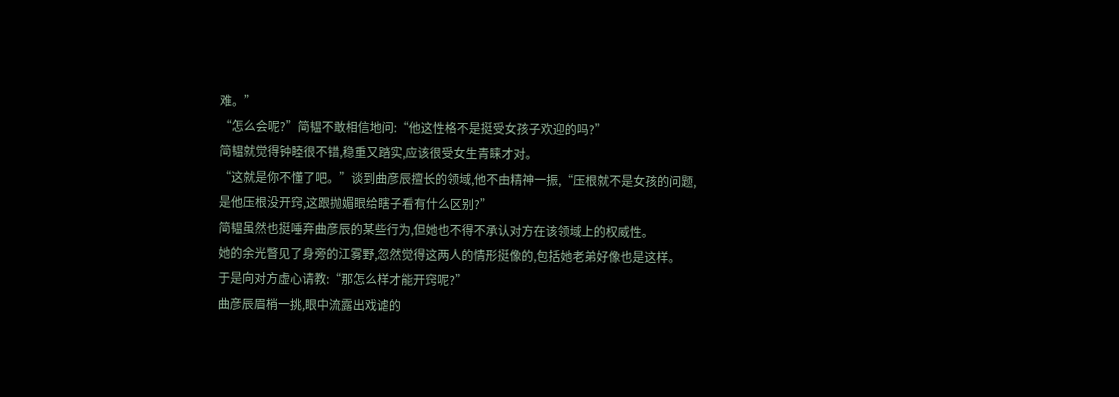难。”
“怎么会呢?”简韫不敢相信地问:“他这性格不是挺受女孩子欢迎的吗?”
简韫就觉得钟睦很不错,稳重又踏实,应该很受女生青睐才对。
“这就是你不懂了吧。”谈到曲彦辰擅长的领域,他不由精神一振,“压根就不是女孩的问题,是他压根没开窍,这跟抛媚眼给瞎子看有什么区别?”
简韫虽然也挺唾弃曲彦辰的某些行为,但她也不得不承认对方在该领域上的权威性。
她的余光瞥见了身旁的江雾野,忽然觉得这两人的情形挺像的,包括她老弟好像也是这样。
于是向对方虚心请教:“那怎么样才能开窍呢?”
曲彦辰眉梢一挑,眼中流露出戏谑的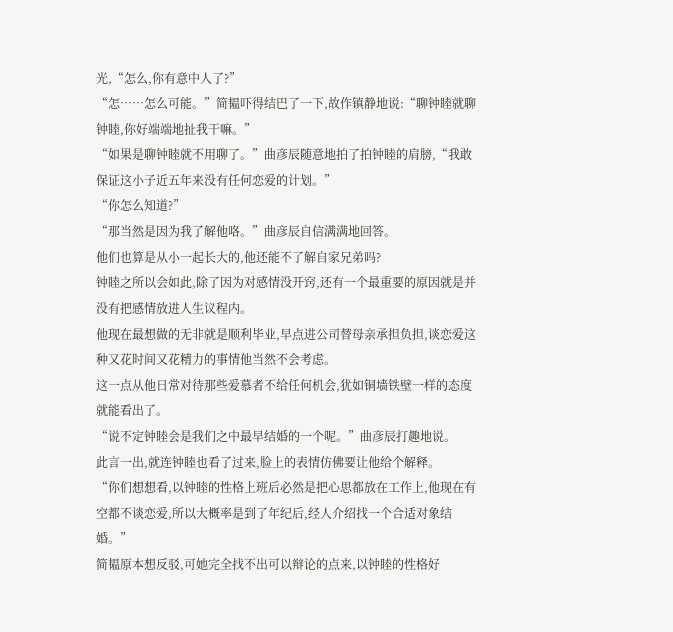光,“怎么,你有意中人了?”
“怎……怎么可能。”简韫吓得结巴了一下,故作镇静地说:“聊钟睦就聊钟睦,你好端端地扯我干嘛。”
“如果是聊钟睦就不用聊了。”曲彦辰随意地拍了拍钟睦的肩膀,“我敢保证这小子近五年来没有任何恋爱的计划。”
“你怎么知道?”
“那当然是因为我了解他咯。”曲彦辰自信满满地回答。
他们也算是从小一起长大的,他还能不了解自家兄弟吗?
钟睦之所以会如此,除了因为对感情没开窍,还有一个最重要的原因就是并没有把感情放进人生议程内。
他现在最想做的无非就是顺利毕业,早点进公司替母亲承担负担,谈恋爱这种又花时间又花精力的事情他当然不会考虑。
这一点从他日常对待那些爱慕者不给任何机会,犹如铜墙铁壁一样的态度就能看出了。
“说不定钟睦会是我们之中最早结婚的一个呢。”曲彦辰打趣地说。
此言一出,就连钟睦也看了过来,脸上的表情仿佛要让他给个解释。
“你们想想看,以钟睦的性格上班后必然是把心思都放在工作上,他现在有空都不谈恋爱,所以大概率是到了年纪后,经人介绍找一个合适对象结婚。”
简韫原本想反驳,可她完全找不出可以辩论的点来,以钟睦的性格好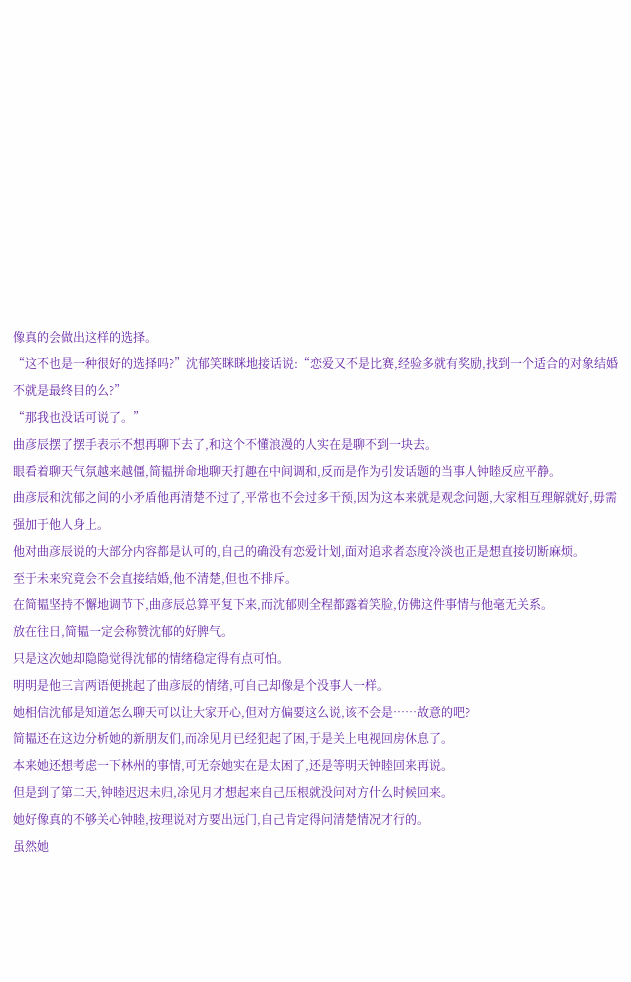像真的会做出这样的选择。
“这不也是一种很好的选择吗?”沈郁笑眯眯地接话说:“恋爱又不是比赛,经验多就有奖励,找到一个适合的对象结婚不就是最终目的么?”
“那我也没话可说了。”
曲彦辰摆了摆手表示不想再聊下去了,和这个不懂浪漫的人实在是聊不到一块去。
眼看着聊天气氛越来越僵,简韫拼命地聊天打趣在中间调和,反而是作为引发话题的当事人钟睦反应平静。
曲彦辰和沈郁之间的小矛盾他再清楚不过了,平常也不会过多干预,因为这本来就是观念问题,大家相互理解就好,毋需强加于他人身上。
他对曲彦辰说的大部分内容都是认可的,自己的确没有恋爱计划,面对追求者态度冷淡也正是想直接切断麻烦。
至于未来究竟会不会直接结婚,他不清楚,但也不排斥。
在简韫坚持不懈地调节下,曲彦辰总算平复下来,而沈郁则全程都露着笑脸,仿佛这件事情与他毫无关系。
放在往日,简韫一定会称赞沈郁的好脾气。
只是这次她却隐隐觉得沈郁的情绪稳定得有点可怕。
明明是他三言两语便挑起了曲彦辰的情绪,可自己却像是个没事人一样。
她相信沈郁是知道怎么聊天可以让大家开心,但对方偏要这么说,该不会是……故意的吧?
简韫还在这边分析她的新朋友们,而凃见月已经犯起了困,于是关上电视回房休息了。
本来她还想考虑一下林州的事情,可无奈她实在是太困了,还是等明天钟睦回来再说。
但是到了第二天,钟睦迟迟未归,凃见月才想起来自己压根就没问对方什么时候回来。
她好像真的不够关心钟睦,按理说对方要出远门,自己肯定得问清楚情况才行的。
虽然她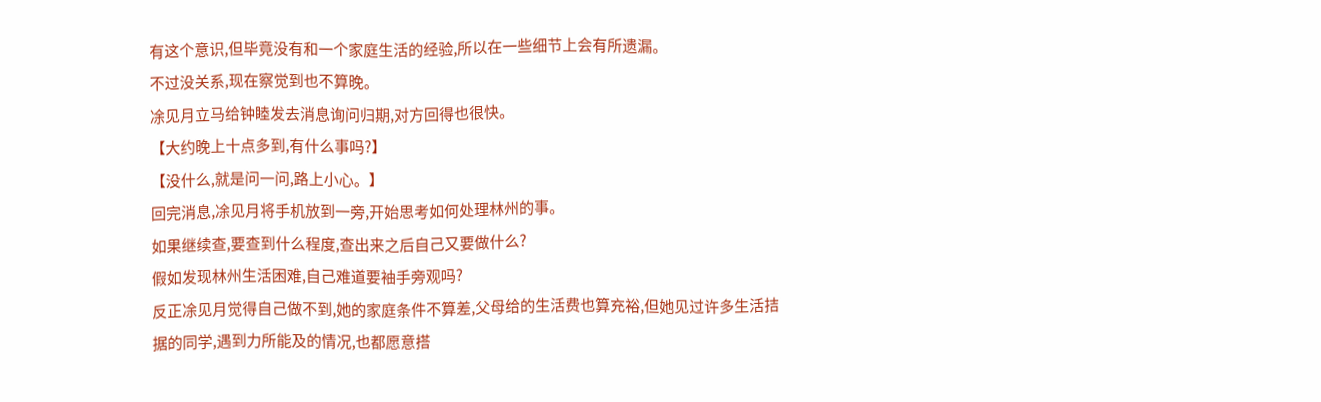有这个意识,但毕竟没有和一个家庭生活的经验,所以在一些细节上会有所遗漏。
不过没关系,现在察觉到也不算晚。
凃见月立马给钟睦发去消息询问归期,对方回得也很快。
【大约晚上十点多到,有什么事吗?】
【没什么,就是问一问,路上小心。】
回完消息,凃见月将手机放到一旁,开始思考如何处理林州的事。
如果继续查,要查到什么程度,查出来之后自己又要做什么?
假如发现林州生活困难,自己难道要袖手旁观吗?
反正凃见月觉得自己做不到,她的家庭条件不算差,父母给的生活费也算充裕,但她见过许多生活拮据的同学,遇到力所能及的情况,也都愿意搭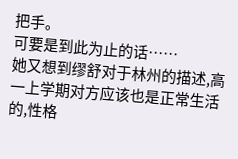把手。
可要是到此为止的话……
她又想到缪舒对于林州的描述,高一上学期对方应该也是正常生活的,性格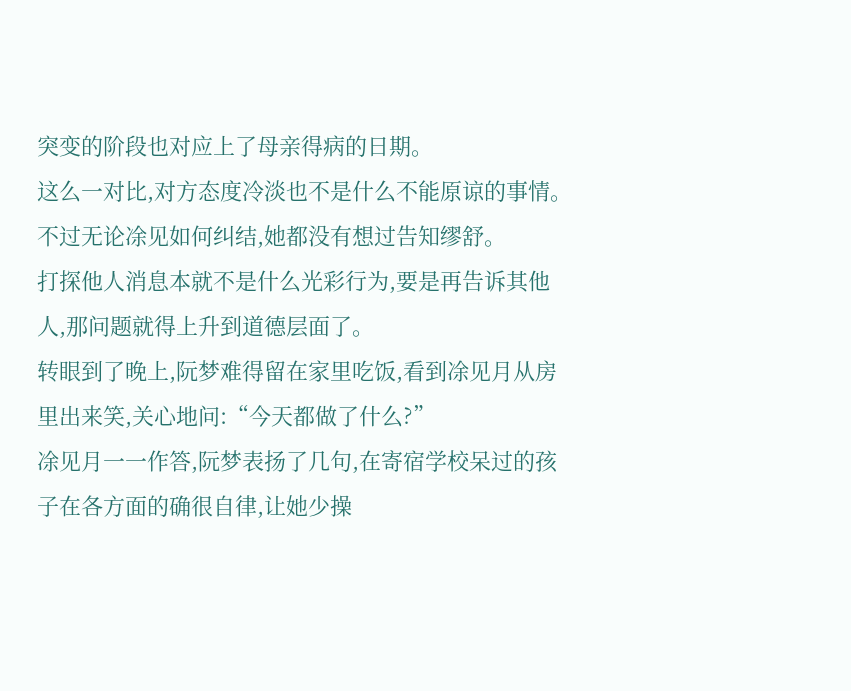突变的阶段也对应上了母亲得病的日期。
这么一对比,对方态度冷淡也不是什么不能原谅的事情。
不过无论凃见如何纠结,她都没有想过告知缪舒。
打探他人消息本就不是什么光彩行为,要是再告诉其他人,那问题就得上升到道德层面了。
转眼到了晚上,阮梦难得留在家里吃饭,看到凃见月从房里出来笑,关心地问:“今天都做了什么?”
凃见月一一作答,阮梦表扬了几句,在寄宿学校呆过的孩子在各方面的确很自律,让她少操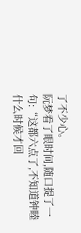了不少心。
阮梦看了眼时间,随口提了一句:“这都六点了,不知道钟睦什么时候才回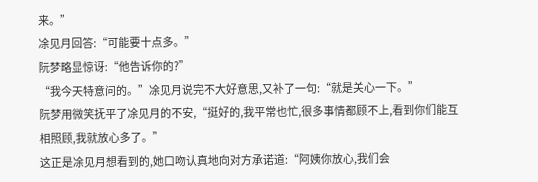来。”
凃见月回答:“可能要十点多。”
阮梦略显惊讶:“他告诉你的?”
“我今天特意问的。”凃见月说完不大好意思,又补了一句:“就是关心一下。”
阮梦用微笑抚平了凃见月的不安,“挺好的,我平常也忙,很多事情都顾不上,看到你们能互相照顾,我就放心多了。”
这正是凃见月想看到的,她口吻认真地向对方承诺道:“阿姨你放心,我们会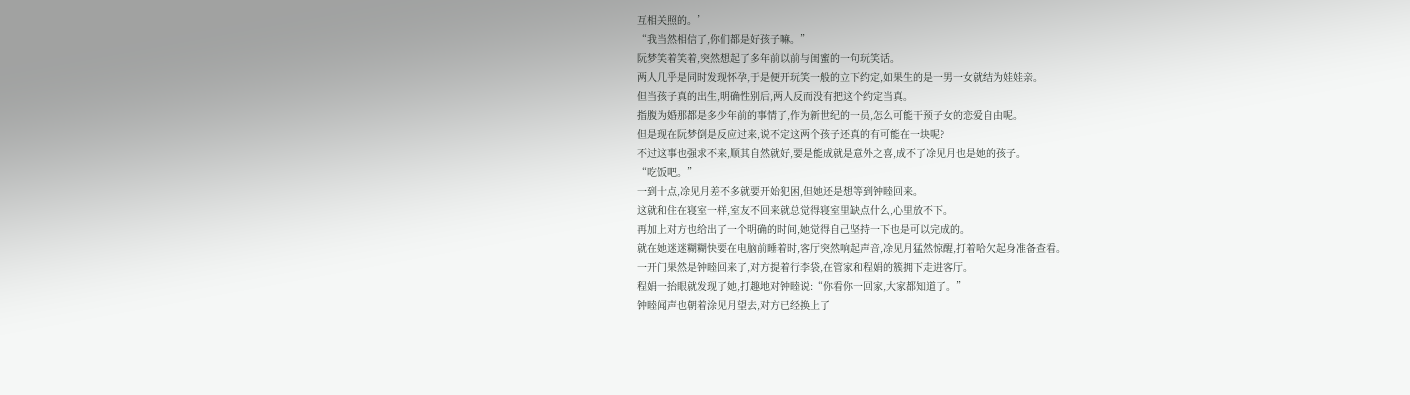互相关照的。’
“我当然相信了,你们都是好孩子嘛。”
阮梦笑着笑着,突然想起了多年前以前与闺蜜的一句玩笑话。
两人几乎是同时发现怀孕,于是便开玩笑一般的立下约定,如果生的是一男一女就结为娃娃亲。
但当孩子真的出生,明确性别后,两人反而没有把这个约定当真。
指腹为婚那都是多少年前的事情了,作为新世纪的一员,怎么可能干预子女的恋爱自由呢。
但是现在阮梦倒是反应过来,说不定这两个孩子还真的有可能在一块呢?
不过这事也强求不来,顺其自然就好,要是能成就是意外之喜,成不了凃见月也是她的孩子。
“吃饭吧。”
一到十点,凃见月差不多就要开始犯困,但她还是想等到钟睦回来。
这就和住在寝室一样,室友不回来就总觉得寝室里缺点什么,心里放不下。
再加上对方也给出了一个明确的时间,她觉得自己坚持一下也是可以完成的。
就在她迷迷糊糊快要在电脑前睡着时,客厅突然响起声音,凃见月猛然惊醒,打着哈欠起身准备查看。
一开门果然是钟睦回来了,对方提着行李袋,在管家和程娟的簇拥下走进客厅。
程娟一抬眼就发现了她,打趣地对钟睦说:“你看你一回家,大家都知道了。”
钟睦闻声也朝着涂见月望去,对方已经换上了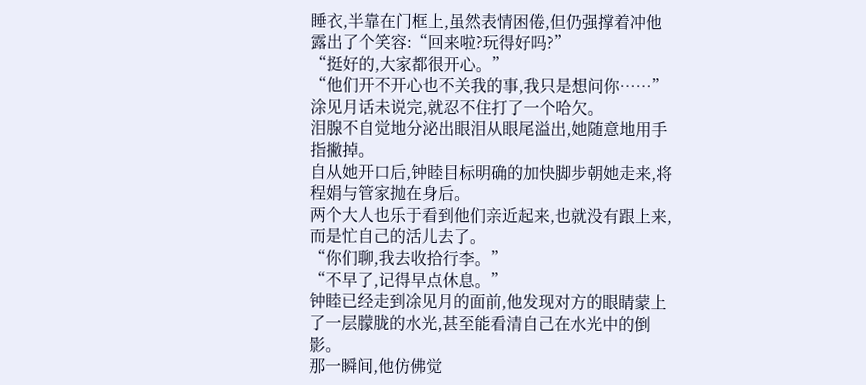睡衣,半靠在门框上,虽然表情困倦,但仍强撑着冲他露出了个笑容:“回来啦?玩得好吗?”
“挺好的,大家都很开心。”
“他们开不开心也不关我的事,我只是想问你……”涂见月话未说完,就忍不住打了一个哈欠。
泪腺不自觉地分泌出眼泪从眼尾溢出,她随意地用手指撇掉。
自从她开口后,钟睦目标明确的加快脚步朝她走来,将程娟与管家抛在身后。
两个大人也乐于看到他们亲近起来,也就没有跟上来,而是忙自己的活儿去了。
“你们聊,我去收拾行李。”
“不早了,记得早点休息。”
钟睦已经走到凃见月的面前,他发现对方的眼睛蒙上了一层朦胧的水光,甚至能看清自己在水光中的倒影。
那一瞬间,他仿佛觉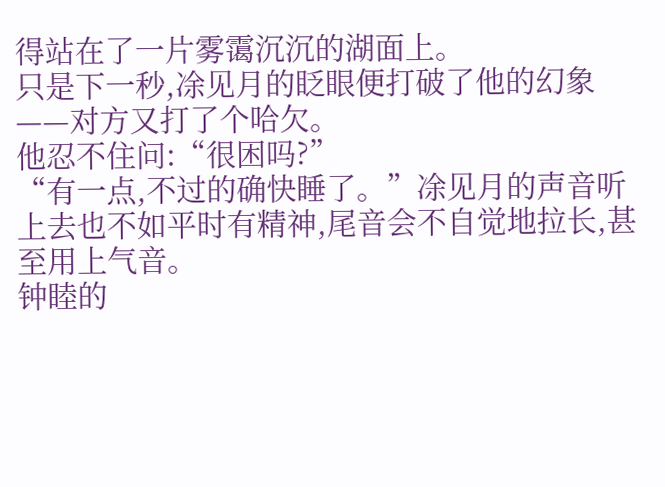得站在了一片雾霭沉沉的湖面上。
只是下一秒,凃见月的眨眼便打破了他的幻象——对方又打了个哈欠。
他忍不住问:“很困吗?”
“有一点,不过的确快睡了。”凃见月的声音听上去也不如平时有精神,尾音会不自觉地拉长,甚至用上气音。
钟睦的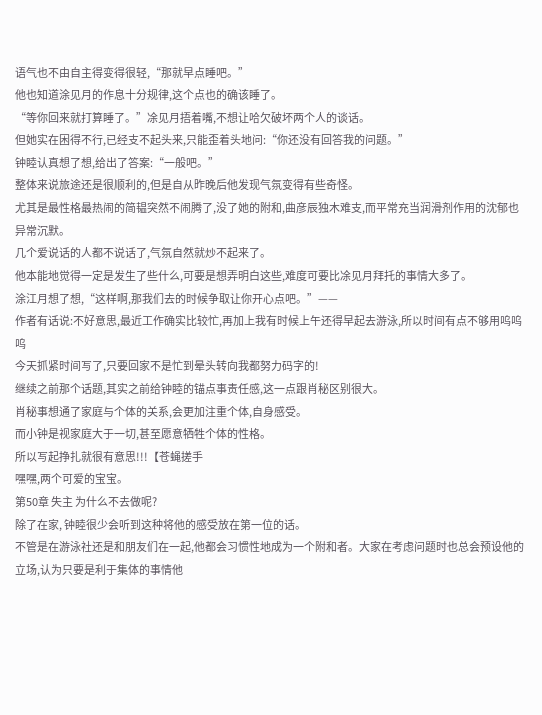语气也不由自主得变得很轻,“那就早点睡吧。”
他也知道涂见月的作息十分规律,这个点也的确该睡了。
“等你回来就打算睡了。”凃见月捂着嘴,不想让哈欠破坏两个人的谈话。
但她实在困得不行,已经支不起头来,只能歪着头地问:“你还没有回答我的问题。”
钟睦认真想了想,给出了答案:“一般吧。”
整体来说旅途还是很顺利的,但是自从昨晚后他发现气氛变得有些奇怪。
尤其是最性格最热闹的简韫突然不闹腾了,没了她的附和,曲彦辰独木难支,而平常充当润滑剂作用的沈郁也异常沉默。
几个爱说话的人都不说话了,气氛自然就炒不起来了。
他本能地觉得一定是发生了些什么,可要是想弄明白这些,难度可要比凃见月拜托的事情大多了。
涂江月想了想,“这样啊,那我们去的时候争取让你开心点吧。”——
作者有话说:不好意思,最近工作确实比较忙,再加上我有时候上午还得早起去游泳,所以时间有点不够用呜呜呜
今天抓紧时间写了,只要回家不是忙到晕头转向我都努力码字的!
继续之前那个话题,其实之前给钟睦的锚点事责任感,这一点跟肖秘区别很大。
肖秘事想通了家庭与个体的关系,会更加注重个体,自身感受。
而小钟是视家庭大于一切,甚至愿意牺牲个体的性格。
所以写起挣扎就很有意思!!!【苍蝇搓手
嘿嘿,两个可爱的宝宝。
第50章 失主 为什么不去做呢?
除了在家, 钟睦很少会听到这种将他的感受放在第一位的话。
不管是在游泳社还是和朋友们在一起,他都会习惯性地成为一个附和者。大家在考虑问题时也总会预设他的立场,认为只要是利于集体的事情他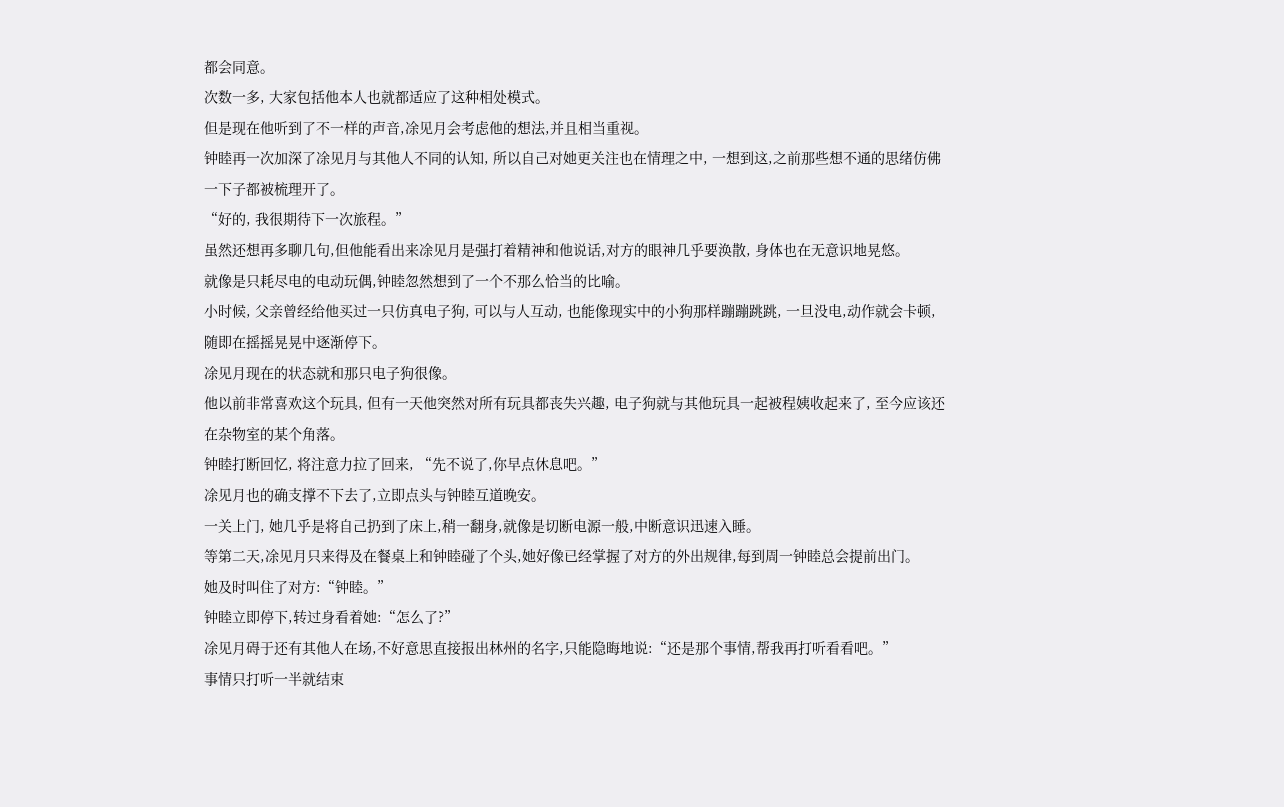都会同意。
次数一多, 大家包括他本人也就都适应了这种相处模式。
但是现在他听到了不一样的声音,凃见月会考虑他的想法,并且相当重视。
钟睦再一次加深了凃见月与其他人不同的认知, 所以自己对她更关注也在情理之中, 一想到这,之前那些想不通的思绪仿佛一下子都被梳理开了。
“好的, 我很期待下一次旅程。”
虽然还想再多聊几句,但他能看出来凃见月是强打着精神和他说话,对方的眼神几乎要涣散, 身体也在无意识地晃悠。
就像是只耗尽电的电动玩偶,钟睦忽然想到了一个不那么恰当的比喻。
小时候, 父亲曾经给他买过一只仿真电子狗, 可以与人互动, 也能像现实中的小狗那样蹦蹦跳跳, 一旦没电,动作就会卡顿,随即在摇摇晃晃中逐渐停下。
凃见月现在的状态就和那只电子狗很像。
他以前非常喜欢这个玩具, 但有一天他突然对所有玩具都丧失兴趣, 电子狗就与其他玩具一起被程姨收起来了, 至今应该还在杂物室的某个角落。
钟睦打断回忆, 将注意力拉了回来, “先不说了,你早点休息吧。”
凃见月也的确支撑不下去了,立即点头与钟睦互道晚安。
一关上门, 她几乎是将自己扔到了床上,稍一翻身,就像是切断电源一般,中断意识迅速入睡。
等第二天,凃见月只来得及在餐桌上和钟睦碰了个头,她好像已经掌握了对方的外出规律,每到周一钟睦总会提前出门。
她及时叫住了对方:“钟睦。”
钟睦立即停下,转过身看着她:“怎么了?”
凃见月碍于还有其他人在场,不好意思直接报出林州的名字,只能隐晦地说:“还是那个事情,帮我再打听看看吧。”
事情只打听一半就结束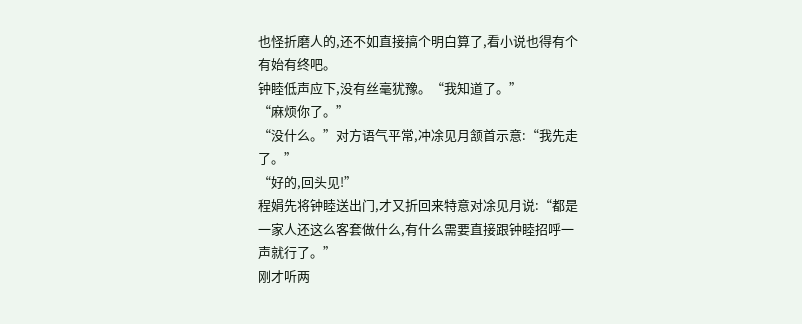也怪折磨人的,还不如直接搞个明白算了,看小说也得有个有始有终吧。
钟睦低声应下,没有丝毫犹豫。“我知道了。”
“麻烦你了。”
“没什么。”对方语气平常,冲凃见月颔首示意:“我先走了。”
“好的,回头见!”
程娟先将钟睦送出门,才又折回来特意对凃见月说:“都是一家人还这么客套做什么,有什么需要直接跟钟睦招呼一声就行了。”
刚才听两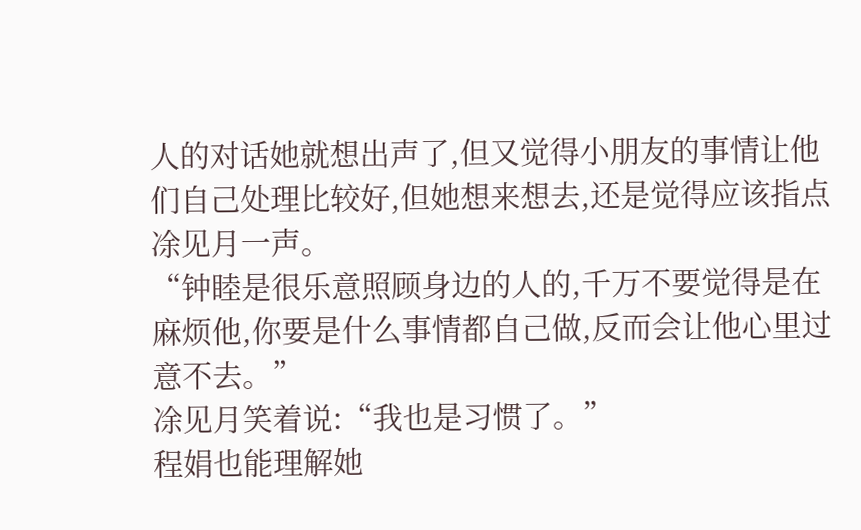人的对话她就想出声了,但又觉得小朋友的事情让他们自己处理比较好,但她想来想去,还是觉得应该指点凃见月一声。
“钟睦是很乐意照顾身边的人的,千万不要觉得是在麻烦他,你要是什么事情都自己做,反而会让他心里过意不去。”
凃见月笑着说:“我也是习惯了。”
程娟也能理解她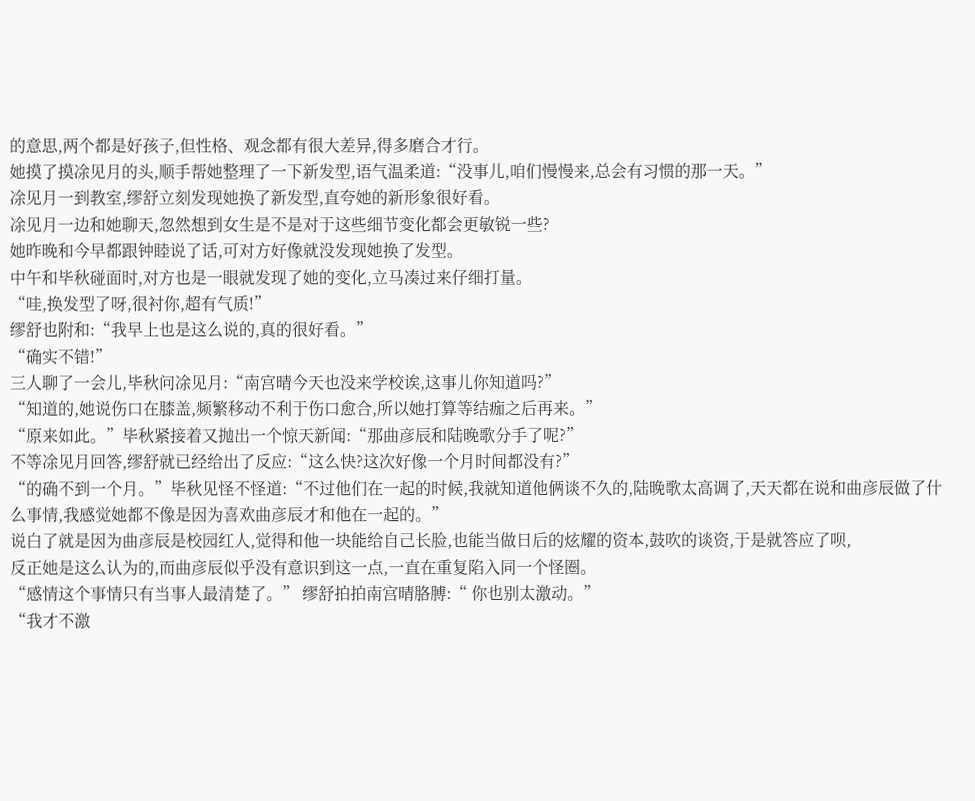的意思,两个都是好孩子,但性格、观念都有很大差异,得多磨合才行。
她摸了摸凃见月的头,顺手帮她整理了一下新发型,语气温柔道:“没事儿,咱们慢慢来,总会有习惯的那一天。”
凃见月一到教室,缪舒立刻发现她换了新发型,直夸她的新形象很好看。
凃见月一边和她聊天,忽然想到女生是不是对于这些细节变化都会更敏锐一些?
她昨晚和今早都跟钟睦说了话,可对方好像就没发现她换了发型。
中午和毕秋碰面时,对方也是一眼就发现了她的变化,立马凑过来仔细打量。
“哇,换发型了呀,很衬你,超有气质!”
缪舒也附和:“我早上也是这么说的,真的很好看。”
“确实不错!”
三人聊了一会儿,毕秋问凃见月:“南宫晴今天也没来学校诶,这事儿你知道吗?”
“知道的,她说伤口在膝盖,频繁移动不利于伤口愈合,所以她打算等结痂之后再来。”
“原来如此。”毕秋紧接着又抛出一个惊天新闻:“那曲彦辰和陆晚歌分手了呢?”
不等凃见月回答,缪舒就已经给出了反应:“这么快?这次好像一个月时间都没有?”
“的确不到一个月。”毕秋见怪不怪道:“不过他们在一起的时候,我就知道他俩谈不久的,陆晚歌太高调了,天天都在说和曲彦辰做了什么事情,我感觉她都不像是因为喜欢曲彦辰才和他在一起的。”
说白了就是因为曲彦辰是校园红人,觉得和他一块能给自己长脸,也能当做日后的炫耀的资本,鼓吹的谈资,于是就答应了呗,
反正她是这么认为的,而曲彦辰似乎没有意识到这一点,一直在重复陷入同一个怪圈。
“感情这个事情只有当事人最清楚了。” 缪舒拍拍南宫晴胳膊:“ 你也别太激动。”
“我才不激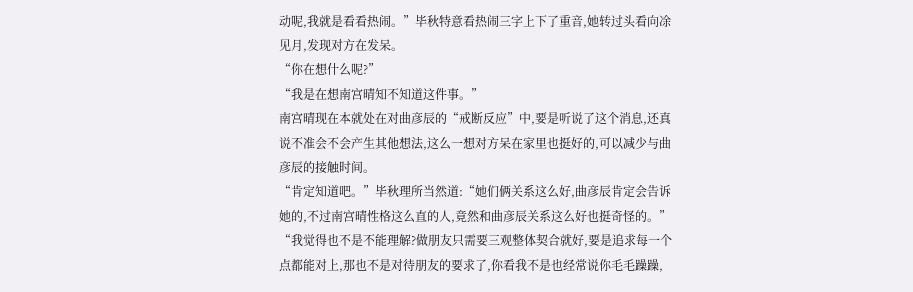动呢,我就是看看热闹。”毕秋特意看热闹三字上下了重音,她转过头看向凃见月,发现对方在发呆。
“你在想什么呢?”
“我是在想南宫晴知不知道这件事。”
南宫晴现在本就处在对曲彦辰的“戒断反应”中,要是听说了这个消息,还真说不准会不会产生其他想法,这么一想对方呆在家里也挺好的,可以减少与曲彦辰的接触时间。
“肯定知道吧。”毕秋理所当然道:“她们俩关系这么好,曲彦辰肯定会告诉她的,不过南宫晴性格这么直的人,竟然和曲彦辰关系这么好也挺奇怪的。”
“我觉得也不是不能理解?做朋友只需要三观整体契合就好,要是追求每一个点都能对上,那也不是对待朋友的要求了,你看我不是也经常说你毛毛躁躁,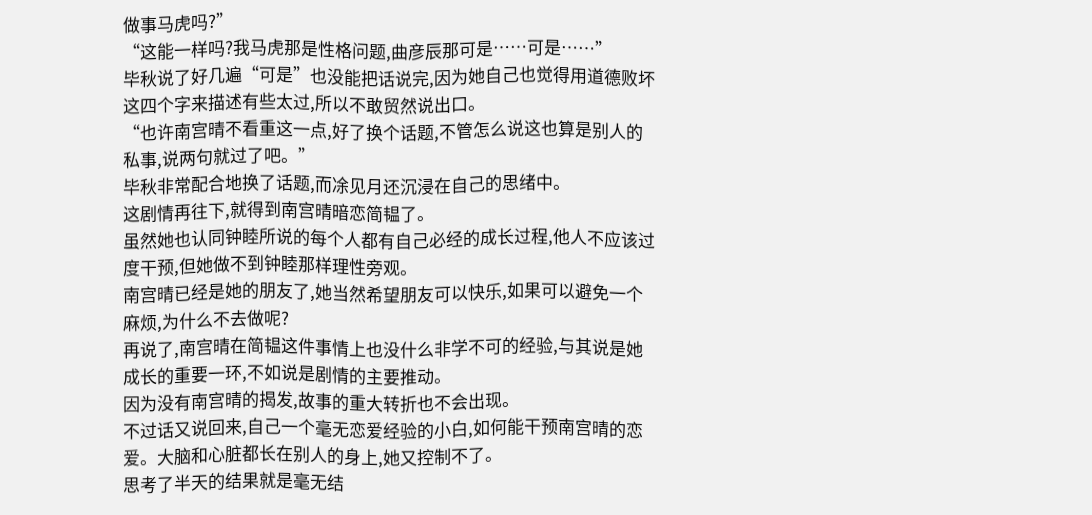做事马虎吗?”
“这能一样吗?我马虎那是性格问题,曲彦辰那可是……可是……”
毕秋说了好几遍“可是”也没能把话说完,因为她自己也觉得用道德败坏这四个字来描述有些太过,所以不敢贸然说出口。
“也许南宫晴不看重这一点,好了换个话题,不管怎么说这也算是别人的私事,说两句就过了吧。”
毕秋非常配合地换了话题,而凃见月还沉浸在自己的思绪中。
这剧情再往下,就得到南宫晴暗恋简韫了。
虽然她也认同钟睦所说的每个人都有自己必经的成长过程,他人不应该过度干预,但她做不到钟睦那样理性旁观。
南宫晴已经是她的朋友了,她当然希望朋友可以快乐,如果可以避免一个麻烦,为什么不去做呢?
再说了,南宫晴在简韫这件事情上也没什么非学不可的经验,与其说是她成长的重要一环,不如说是剧情的主要推动。
因为没有南宫晴的揭发,故事的重大转折也不会出现。
不过话又说回来,自己一个毫无恋爱经验的小白,如何能干预南宫晴的恋爱。大脑和心脏都长在别人的身上,她又控制不了。
思考了半天的结果就是毫无结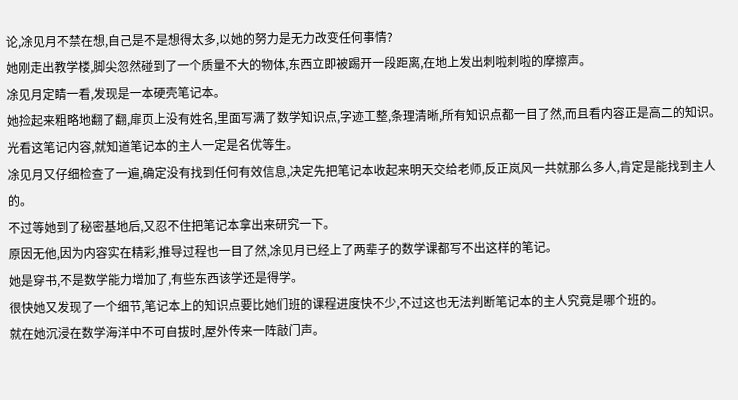论,凃见月不禁在想,自己是不是想得太多,以她的努力是无力改变任何事情?
她刚走出教学楼,脚尖忽然碰到了一个质量不大的物体,东西立即被踢开一段距离,在地上发出刺啦刺啦的摩擦声。
凃见月定睛一看,发现是一本硬壳笔记本。
她捡起来粗略地翻了翻,扉页上没有姓名,里面写满了数学知识点,字迹工整,条理清晰,所有知识点都一目了然,而且看内容正是高二的知识。
光看这笔记内容,就知道笔记本的主人一定是名优等生。
凃见月又仔细检查了一遍,确定没有找到任何有效信息,决定先把笔记本收起来明天交给老师,反正岚风一共就那么多人,肯定是能找到主人的。
不过等她到了秘密基地后,又忍不住把笔记本拿出来研究一下。
原因无他,因为内容实在精彩,推导过程也一目了然,凃见月已经上了两辈子的数学课都写不出这样的笔记。
她是穿书,不是数学能力增加了,有些东西该学还是得学。
很快她又发现了一个细节,笔记本上的知识点要比她们班的课程进度快不少,不过这也无法判断笔记本的主人究竟是哪个班的。
就在她沉浸在数学海洋中不可自拔时,屋外传来一阵敲门声。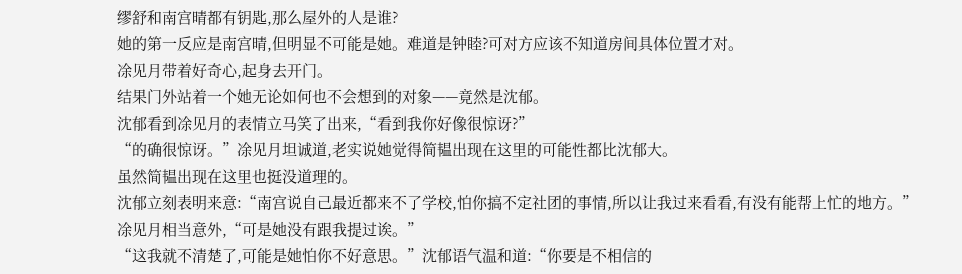缪舒和南宫晴都有钥匙,那么屋外的人是谁?
她的第一反应是南宫晴,但明显不可能是她。难道是钟睦?可对方应该不知道房间具体位置才对。
凃见月带着好奇心,起身去开门。
结果门外站着一个她无论如何也不会想到的对象——竟然是沈郁。
沈郁看到凃见月的表情立马笑了出来,“看到我你好像很惊讶?”
“的确很惊讶。”凃见月坦诚道,老实说她觉得简韫出现在这里的可能性都比沈郁大。
虽然简韫出现在这里也挺没道理的。
沈郁立刻表明来意:“南宫说自己最近都来不了学校,怕你搞不定社团的事情,所以让我过来看看,有没有能帮上忙的地方。”
凃见月相当意外,“可是她没有跟我提过诶。”
“这我就不清楚了,可能是她怕你不好意思。”沈郁语气温和道:“你要是不相信的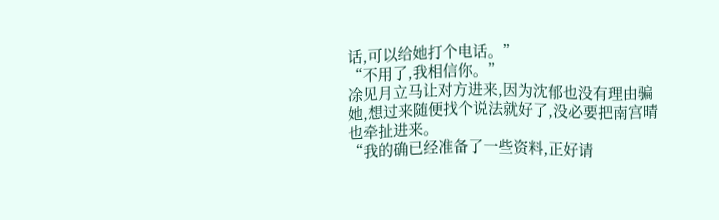话,可以给她打个电话。”
“不用了,我相信你。”
凃见月立马让对方进来,因为沈郁也没有理由骗她,想过来随便找个说法就好了,没必要把南宫晴也牵扯进来。
“我的确已经准备了一些资料,正好请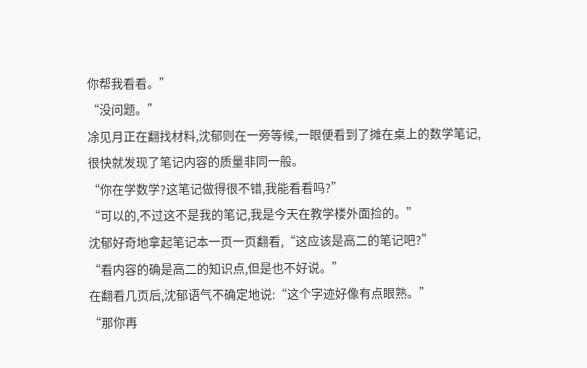你帮我看看。”
“没问题。”
凃见月正在翻找材料,沈郁则在一旁等候,一眼便看到了摊在桌上的数学笔记,很快就发现了笔记内容的质量非同一般。
“你在学数学?这笔记做得很不错,我能看看吗?”
“可以的,不过这不是我的笔记,我是今天在教学楼外面捡的。”
沈郁好奇地拿起笔记本一页一页翻看,“这应该是高二的笔记吧?”
“看内容的确是高二的知识点,但是也不好说。”
在翻看几页后,沈郁语气不确定地说:“这个字迹好像有点眼熟。”
“那你再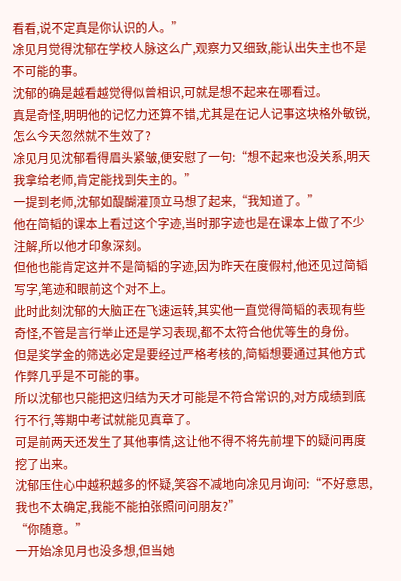看看,说不定真是你认识的人。”
凃见月觉得沈郁在学校人脉这么广,观察力又细致,能认出失主也不是不可能的事。
沈郁的确是越看越觉得似曾相识,可就是想不起来在哪看过。
真是奇怪,明明他的记忆力还算不错,尤其是在记人记事这块格外敏锐,怎么今天忽然就不生效了?
凃见月见沈郁看得眉头紧皱,便安慰了一句:“想不起来也没关系,明天我拿给老师,肯定能找到失主的。”
一提到老师,沈郁如醍醐灌顶立马想了起来,“我知道了。”
他在简韬的课本上看过这个字迹,当时那字迹也是在课本上做了不少注解,所以他才印象深刻。
但他也能肯定这并不是简韬的字迹,因为昨天在度假村,他还见过简韬写字,笔迹和眼前这个对不上。
此时此刻沈郁的大脑正在飞速运转,其实他一直觉得简韬的表现有些奇怪,不管是言行举止还是学习表现,都不太符合他优等生的身份。
但是奖学金的筛选必定是要经过严格考核的,简韬想要通过其他方式作弊几乎是不可能的事。
所以沈郁也只能把这归结为天才可能是不符合常识的,对方成绩到底行不行,等期中考试就能见真章了。
可是前两天还发生了其他事情,这让他不得不将先前埋下的疑问再度挖了出来。
沈郁压住心中越积越多的怀疑,笑容不减地向凃见月询问:“不好意思,我也不太确定,我能不能拍张照问问朋友?”
“你随意。”
一开始凃见月也没多想,但当她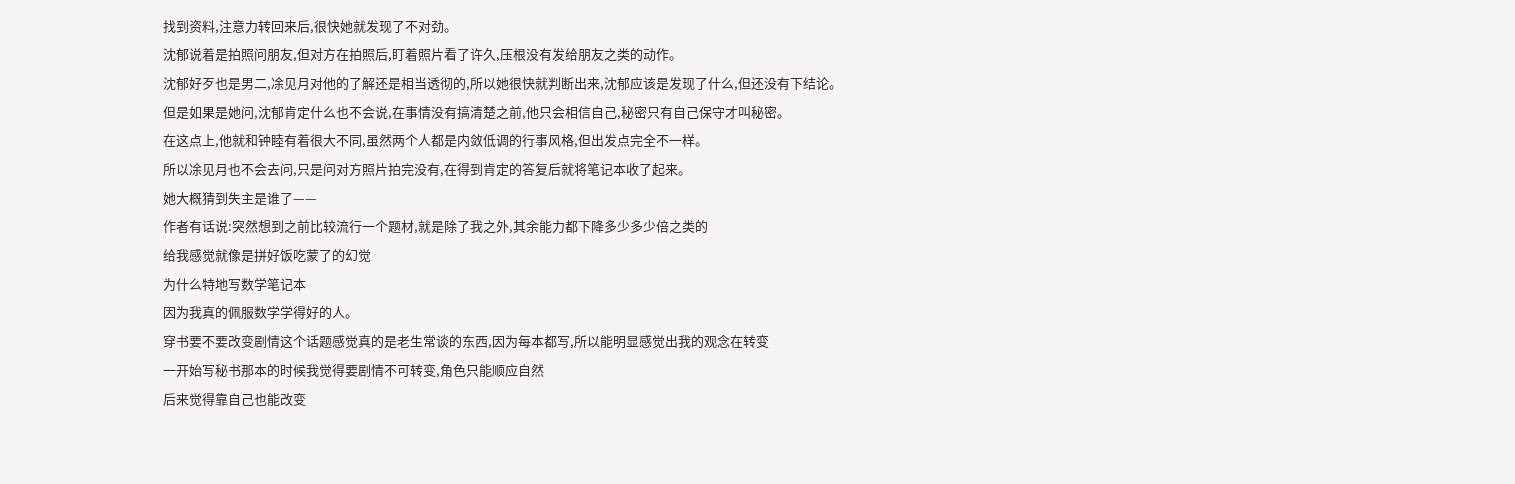找到资料,注意力转回来后,很快她就发现了不对劲。
沈郁说着是拍照问朋友,但对方在拍照后,盯着照片看了许久,压根没有发给朋友之类的动作。
沈郁好歹也是男二,凃见月对他的了解还是相当透彻的,所以她很快就判断出来,沈郁应该是发现了什么,但还没有下结论。
但是如果是她问,沈郁肯定什么也不会说,在事情没有搞清楚之前,他只会相信自己,秘密只有自己保守才叫秘密。
在这点上,他就和钟睦有着很大不同,虽然两个人都是内敛低调的行事风格,但出发点完全不一样。
所以凃见月也不会去问,只是问对方照片拍完没有,在得到肯定的答复后就将笔记本收了起来。
她大概猜到失主是谁了——
作者有话说:突然想到之前比较流行一个题材,就是除了我之外,其余能力都下降多少多少倍之类的
给我感觉就像是拼好饭吃蒙了的幻觉
为什么特地写数学笔记本
因为我真的佩服数学学得好的人。
穿书要不要改变剧情这个话题感觉真的是老生常谈的东西,因为每本都写,所以能明显感觉出我的观念在转变
一开始写秘书那本的时候我觉得要剧情不可转变,角色只能顺应自然
后来觉得靠自己也能改变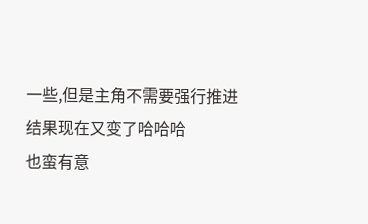一些,但是主角不需要强行推进
结果现在又变了哈哈哈
也蛮有意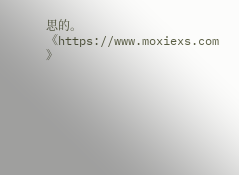思的。《https://www.moxiexs.com 》